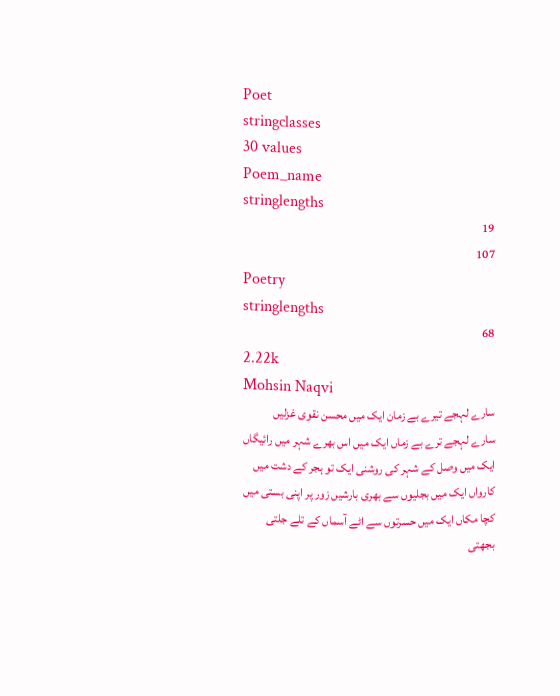Poet
stringclasses
30 values
Poem_name
stringlengths
19
107
Poetry
stringlengths
68
2.22k
Mohsin Naqvi
سارے لہجے تیرے بے زمان ایک میں محسن نقوی غزلیں
سارے لہجے ترے بے زماں ایک میں اس بھرے شہر میں رائیگاں ایک میں وصل کے شہر کی روشنی ایک تو ہجر کے دشت میں کارواں ایک میں بجلیوں سے بھری بارشیں زور پر اپنی بستی میں کچا مکاں ایک میں حسرتوں سے اٹے آسماں کے تلے جلتی بجھتی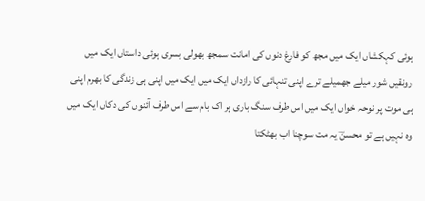ہوئی کہکشاں ایک میں مجھ کو فارغ دنوں کی امانت سمجھ بھولی بسری ہوئی داستاں ایک میں رونقیں شور میلے جھمیلے ترے اپنی تنہائی کا رازداں ایک میں ایک میں اپنی ہی زندگی کا بھرم اپنی ہی موت پر نوحہ خواں ایک میں اس طرف سنگ باری ہر اک بام سے اس طرف آئنوں کی دکاں ایک میں وہ نہیں ہے تو محسنؔ یہ مت سوچنا اب بھٹکتا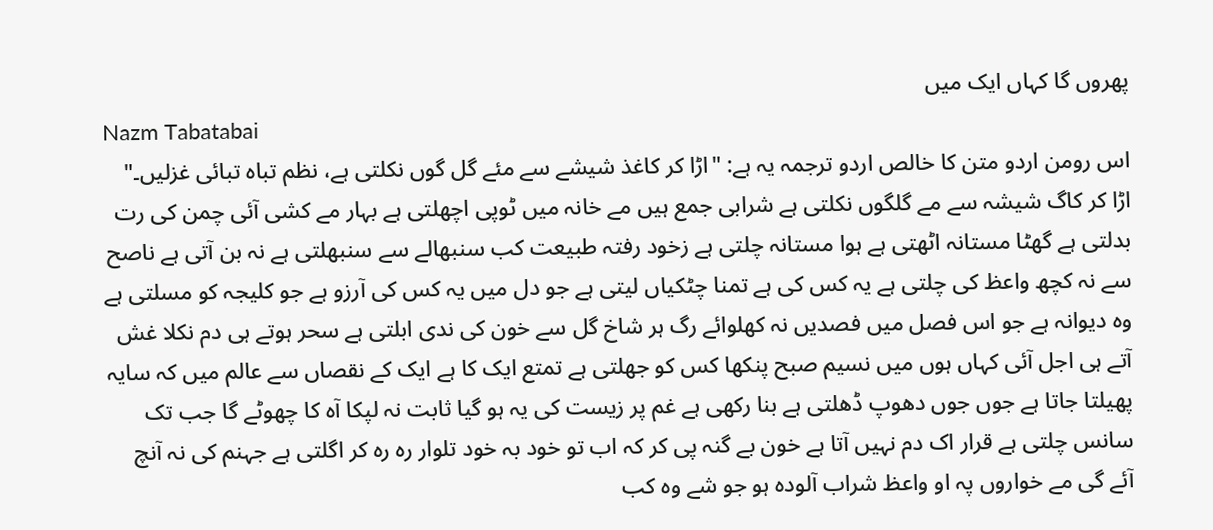پھروں گا کہاں ایک میں
Nazm Tabatabai
اس رومن اردو متن کا خالص اردو ترجمہ یہ ہے: "اڑا کر کاغذ شیشے سے مئے گل گوں نکلتی ہے، نظم تباہ تبائی غزلیں۔"
اڑا کر کاگ شیشہ سے مے گلگوں نکلتی ہے شرابی جمع ہیں مے خانہ میں ٹوپی اچھلتی ہے بہار مے کشی آئی چمن کی رت بدلتی ہے گھٹا مستانہ اٹھتی ہے ہوا مستانہ چلتی ہے زخود رفتہ طبیعت کب سنبھالے سے سنبھلتی ہے نہ بن آتی ہے ناصح سے نہ کچھ واعظ کی چلتی ہے یہ کس کی ہے تمنا چٹکیاں لیتی ہے جو دل میں یہ کس کی آرزو ہے جو کلیجہ کو مسلتی ہے وہ دیوانہ ہے جو اس فصل میں فصدیں نہ کھلوائے رگ ہر شاخ گل سے خون کی ندی ابلتی ہے سحر ہوتے ہی دم نکلا غش آتے ہی اجل آئی کہاں ہوں میں نسیم صبح پنکھا کس کو جھلتی ہے تمتع ایک کا ہے ایک کے نقصاں سے عالم میں کہ سایہ پھیلتا جاتا ہے جوں جوں دھوپ ڈھلتی ہے بنا رکھی ہے غم پر زیست کی یہ ہو گیا ثابت نہ لپکا آہ کا چھوٹے گا جب تک سانس چلتی ہے قرار اک دم نہیں آتا ہے خون بے گنہ پی کر کہ اب تو خود بہ خود تلوار رہ رہ کر اگلتی ہے جہنم کی نہ آنچ آئے گی مے خواروں پہ او واعظ شراب آلودہ ہو جو شے وہ کب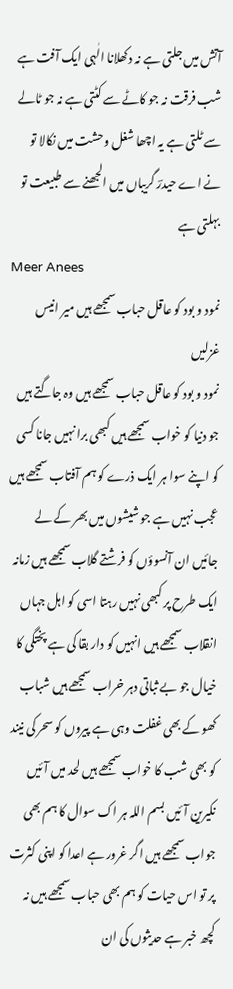آتش میں جلتی ہے نہ دکھلانا الٰہی ایک آفت ہے شب فرقت نہ جو کاٹے سے کٹتی ہے نہ جو ٹالے سے ٹلتی ہے یہ اچھا شغل وحشت میں نکالا تو نے اے حیدرؔ گریباں میں الجھنے سے طبیعت تو بہلتی ہے
Meer Anees
نمود و بود کو عاقل حباب سمجھے ہیں میر انیس غزلیں
نمود و بود کو عاقل حباب سمجھے ہیں وہ جاگتے ہیں جو دنیا کو خواب سمجھے ہیں کبھی برا نہیں جانا کسی کو اپنے سوا ہر ایک ذرے کو ہم آفتاب سمجھے ہیں عجب نہیں ہے جو شیشوں میں بھر کے لے جائیں ان آنسوؤں کو فرشتے گلاب سمجھے ہیں زمانہ ایک طرح پر کبھی نہیں رہتا اسی کو اہل جہاں انقلاب سمجھے ہیں انہیں کو دار بقا کی ہے پختگی کا خیال جو بے ثباتی دہر خراب سمجھے ہیں شباب کھو کے بھی غفلت وہی ہے پیروں کو سحر کی نیند کو بھی شب کا خواب سمجھے ہیں لحد میں آئیں نکیرین آئیں بسم اللہ ہر اک سوال کا ہم بھی جواب سمجھے ہیں اگر غرور ہے اعدا کو اپنی کثرت پر تو اس حیات کو ہم بھی حباب سمجھے ہیں نہ کچھ خبر ہے حدیثوں کی ان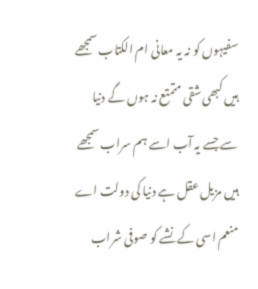سفیہوں کو نہ یہ معانی ام الکتاب سمجھے ہیں کبھی شقی متمتع نہ ہوں گے دنیا سے جسے یہ آب اسے ہم سراب سمجھے ہیں مزیل عقل ہے دنیا کی دولت اے منعم اسی کے نشے کو صوفی شراب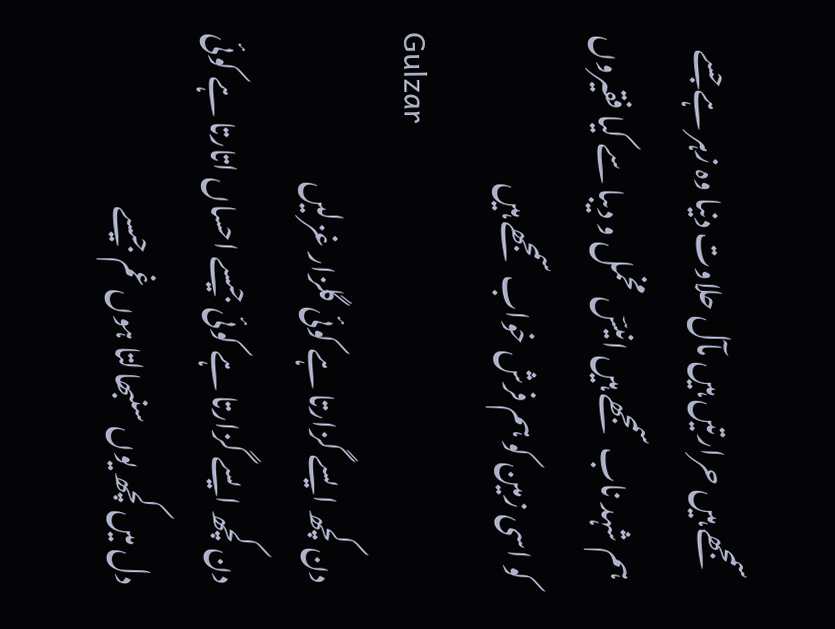سمجھے ہیں حرارتیں ہیں مآل حلاوت دنیا وہ زہر ہے جسے ہم شہد ناب سمجھے ہیں انیسؔ مخمل و دیبا سے کیا فقیروں کو اسی زمین کو ہم فرش خواب سمجھے ہیں
Gulzar
دن کچھ ایسے گزارتا ہے کوئی گلزار غزلیں
دن کچھ ایسے گزارتا ہے کوئی جیسے احساں اتارتا ہے کوئی دل میں کچھ یوں سنبھالتا ہوں غم جیسے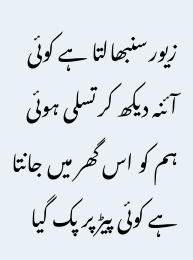زیور سنبھالتا ہے کوئی آئنہ دیکھ کر تسلی ہوئی ہم کو اس گھر میں جانتا ہے کوئی پیڑ پر پک گیا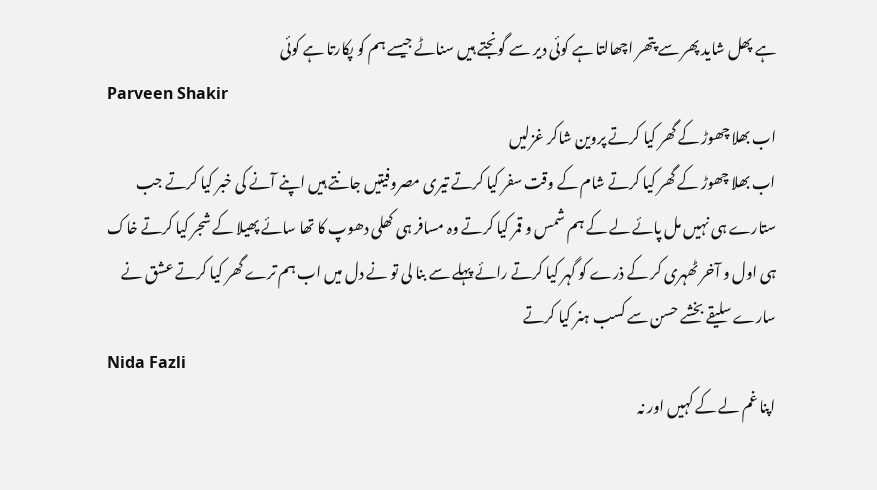ہے پھل شاید پھر سے پتھر اچھالتا ہے کوئی دیر سے گونجتے ہیں سناٹے جیسے ہم کو پکارتا ہے کوئی
Parveen Shakir
اب بھلا چھوڑ کے گھر کیا کرتے پروین شاکر غزلیں
اب بھلا چھوڑ کے گھر کیا کرتے شام کے وقت سفر کیا کرتے تیری مصروفیتیں جانتے ہیں اپنے آنے کی خبر کیا کرتے جب ستارے ہی نہیں مل پائے لے کے ہم شمس و قمر کیا کرتے وہ مسافر ہی کھلی دھوپ کا تھا سائے پھیلا کے شجر کیا کرتے خاک ہی اول و آخر ٹھہری کر کے ذرے کو گہر کیا کرتے رائے پہلے سے بنا لی تو نے دل میں اب ہم ترے گھر کیا کرتے عشق نے سارے سلیقے بخشے حسن سے کسب ہنر کیا کرتے
Nida Fazli
اپنا غم لے کے کہیں اور نہ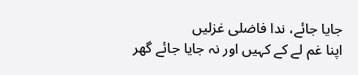جایا جائے، ندا فاضلی غزلیں
اپنا غم لے کے کہیں اور نہ جایا جائے گھر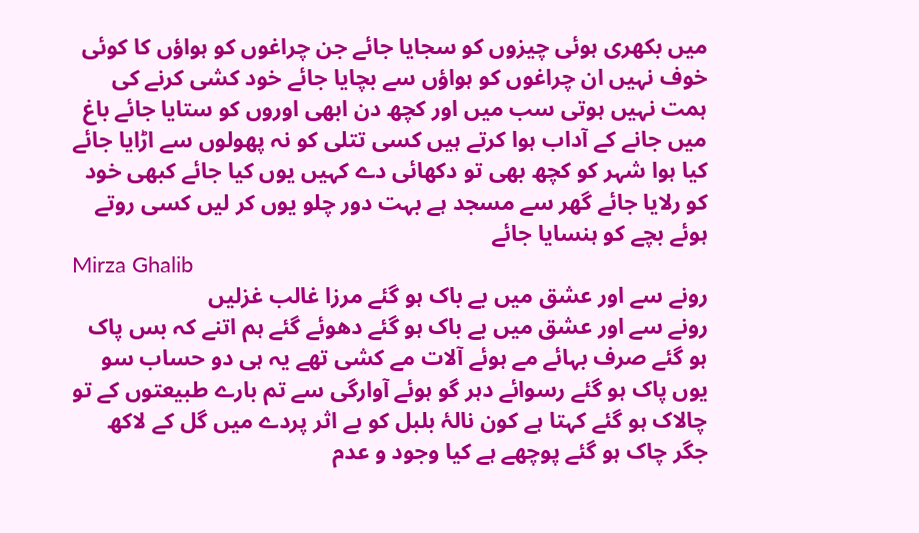میں بکھری ہوئی چیزوں کو سجایا جائے جن چراغوں کو ہواؤں کا کوئی خوف نہیں ان چراغوں کو ہواؤں سے بچایا جائے خود کشی کرنے کی ہمت نہیں ہوتی سب میں اور کچھ دن ابھی اوروں کو ستایا جائے باغ میں جانے کے آداب ہوا کرتے ہیں کسی تتلی کو نہ پھولوں سے اڑایا جائے کیا ہوا شہر کو کچھ بھی تو دکھائی دے کہیں یوں کیا جائے کبھی خود کو رلایا جائے گھر سے مسجد ہے بہت دور چلو یوں کر لیں کسی روتے ہوئے بچے کو ہنسایا جائے
Mirza Ghalib
رونے سے اور عشق میں بے باک ہو گئے مرزا غالب غزلیں
رونے سے اور عشق میں بے باک ہو گئے دھوئے گئے ہم اتنے کہ بس پاک ہو گئے صرف بہائے مے ہوئے آلات مے کشی تھے یہ ہی دو حساب سو یوں پاک ہو گئے رسوائے دہر گو ہوئے آوارگی سے تم بارے طبیعتوں کے تو چالاک ہو گئے کہتا ہے کون نالۂ بلبل کو بے اثر پردے میں گل کے لاکھ جگر چاک ہو گئے پوچھے ہے کیا وجود و عدم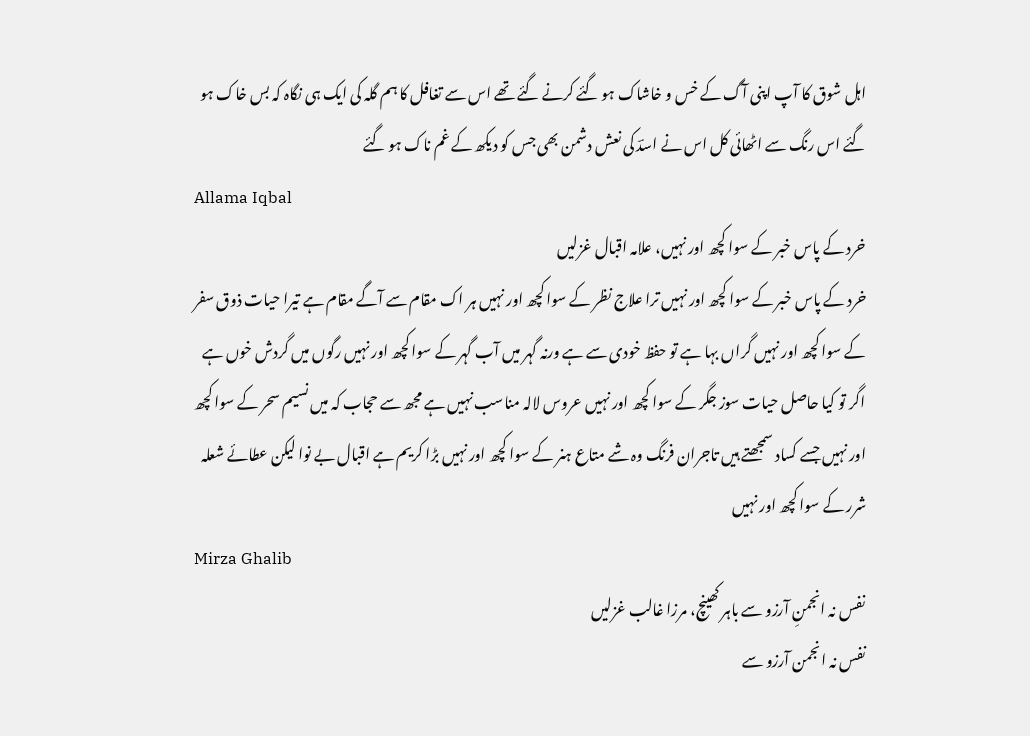اہل شوق کا آپ اپنی آگ کے خس و خاشاک ہو گئے کرنے گئے تھے اس سے تغافل کا ہم گلہ کی ایک ہی نگاہ کہ بس خاک ہو گئے اس رنگ سے اٹھائی کل اس نے اسدؔ کی نعش دشمن بھی جس کو دیکھ کے غم ناک ہو گئے
Allama Iqbal
خرد کے پاس خبر کے سوا کچھ اور نہیں، علامہ اقبال غزلیں
خرد کے پاس خبر کے سوا کچھ اور نہیں ترا علاج نظر کے سوا کچھ اور نہیں ہر اک مقام سے آگے مقام ہے تیرا حیات ذوق سفر کے سوا کچھ اور نہیں گراں بہا ہے تو حفظ خودی سے ہے ورنہ گہر میں آب گہر کے سوا کچھ اور نہیں رگوں میں گردش خوں ہے اگر تو کیا حاصل حیات سوز جگر کے سوا کچھ اور نہیں عروس لالہ مناسب نہیں ہے مجھ سے حجاب کہ میں نسیم سحر کے سوا کچھ اور نہیں جسے کساد سمجھتے ہیں تاجران فرنگ وہ شے متاع ہنر کے سوا کچھ اور نہیں بڑا کریم ہے اقبال بے نوا لیکن عطائے شعلہ شرر کے سوا کچھ اور نہیں
Mirza Ghalib
نفس نہ انجمنِ آرزو سے باہر کھینچ، مرزا غالب غزلیں
نفس نہ انجمن آرزو سے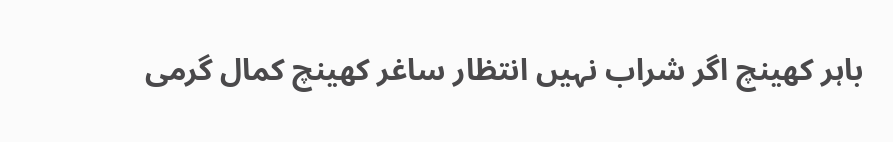باہر کھینچ اگر شراب نہیں انتظار ساغر کھینچ کمال گرمی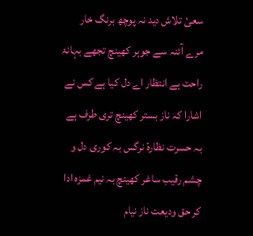سعیٔ تلاش دید نہ پوچھ برنگ خار مرے آئنہ سے جوہر کھینچ تجھے بہانۂ راحت ہے انتظار اے دل کیا ہے کس نے اشارا کہ ناز بستر کھینچ تری طرف ہے بہ حسرت نظارۂ نرگس بہ کوری دل و چشم رقیب ساغر کھینچ بہ نیم غمزہ ادا کر حق ودیعت ناز نیام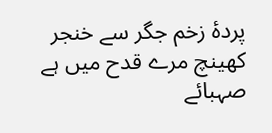پردۂ زخم جگر سے خنجر کھینچ مرے قدح میں ہے صہبائے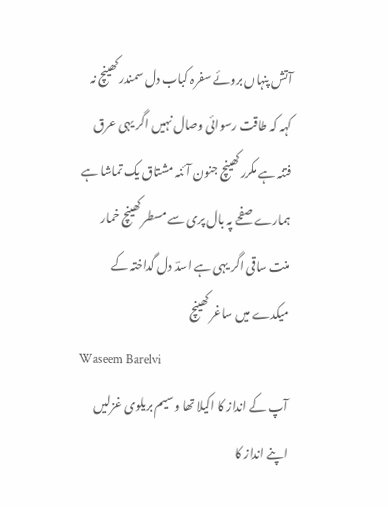آتش پنہاں بروئے سفرہ کباب دل سمندر کھینچ نہ کہہ کہ طاقت رسوائی وصال نہیں اگر یہی عرق فتنہ ہے مکرر کھینچ جنون آئنہ مشتاق یک تماشا ہے ہمارے صفحے پہ بال پری سے مسطر کھینچ خمار منت ساقی اگر یہی ہے اسدؔ دل گداختہ کے میکدے میں ساغر کھینچ
Waseem Barelvi
آپ کے انداز کا اکیلا تھا وسیم بریلوی غزلیں
اپنے انداز کا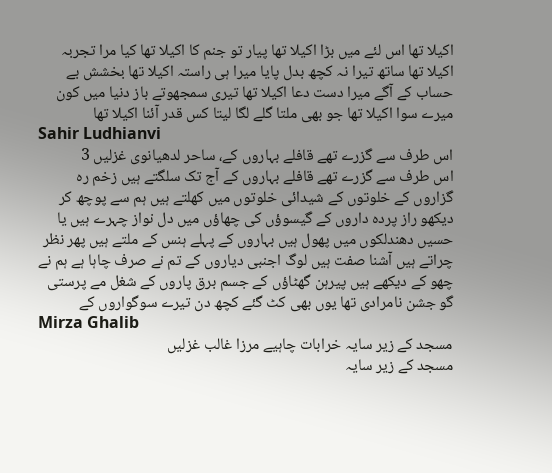اکیلا تھا اس لئے میں بڑا اکیلا تھا پیار تو جنم کا اکیلا تھا کیا مرا تجربہ اکیلا تھا ساتھ تیرا نہ کچھ بدل پایا میرا ہی راستہ اکیلا تھا بخشش بے حساب کے آگے میرا دست دعا اکیلا تھا تیری سمجھوتے باز دنیا میں کون میرے سوا اکیلا تھا جو بھی ملتا گلے لگا لیتا کس قدر آئنا اکیلا تھا
Sahir Ludhianvi
اس طرف سے گزرے تھے قافلے بہاروں کے، ساحر لدھیانوی غزلیں 3
اس طرف سے گزرے تھے قافلے بہاروں کے آج تک سلگتے ہیں زخم رہ گزاروں کے خلوتوں کے شیدائی خلوتوں میں کھلتے ہیں ہم سے پوچھ کر دیکھو راز پردہ داروں کے گیسوؤں کی چھاؤں میں دل نواز چہرے ہیں یا حسیں دھندلکوں میں پھول ہیں بہاروں کے پہلے ہنس کے ملتے ہیں پھر نظر چراتے ہیں آشنا صفت ہیں لوگ اجنبی دیاروں کے تم نے صرف چاہا ہے ہم نے چھو کے دیکھے ہیں پیرہن گھٹاؤں کے جسم برق پاروں کے شغل مے پرستی گو جشن نامرادی تھا یوں بھی کٹ گئے کچھ دن تیرے سوگواروں کے
Mirza Ghalib
مسجد کے زیر سایہ خرابات چاہیے مرزا غالب غزلیں
مسجد کے زیر سایہ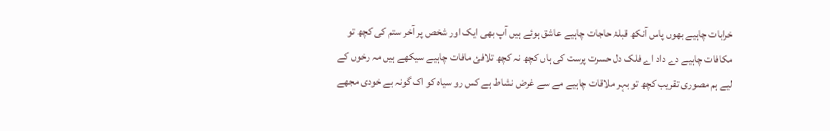خرابات چاہیے بھوں پاس آنکھ قبلۂ حاجات چاہیے عاشق ہوئے ہیں آپ بھی ایک اور شخص پر آخر ستم کی کچھ تو مکافات چاہیے دے داد اے فلک دل حسرت پرست کی ہاں کچھ نہ کچھ تلافئ مافات چاہیے سیکھے ہیں مہ رخوں کے لیے ہم مصوری تقریب کچھ تو بہر ملاقات چاہیے مے سے غرض نشاط ہے کس رو سیاہ کو اک گونہ بے خودی مجھے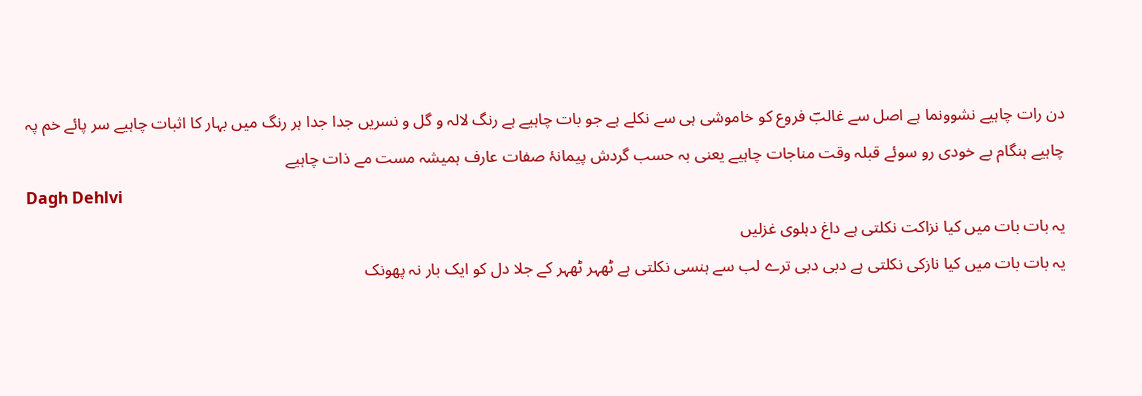دن رات چاہیے نشوونما ہے اصل سے غالبؔ فروع کو خاموشی ہی سے نکلے ہے جو بات چاہیے ہے رنگ لالہ و گل و نسریں جدا جدا ہر رنگ میں بہار کا اثبات چاہیے سر پائے خم پہ چاہیے ہنگام بے خودی رو سوئے قبلہ وقت مناجات چاہیے یعنی بہ حسب گردش پیمانۂ صفات عارف ہمیشہ مست مے ذات چاہیے
Dagh Dehlvi
یہ بات بات میں کیا نزاکت نکلتی ہے داغ دہلوی غزلیں
یہ بات بات میں کیا نازکی نکلتی ہے دبی دبی ترے لب سے ہنسی نکلتی ہے ٹھہر ٹھہر کے جلا دل کو ایک بار نہ پھونک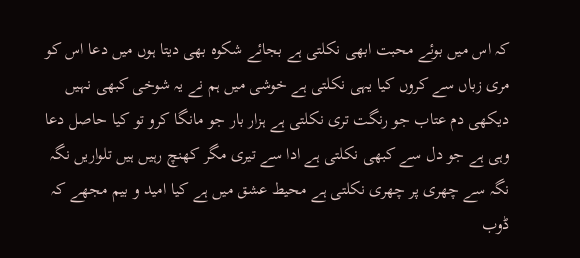کہ اس میں بوئے محبت ابھی نکلتی ہے بجائے شکوہ بھی دیتا ہوں میں دعا اس کو مری زباں سے کروں کیا یہی نکلتی ہے خوشی میں ہم نے یہ شوخی کبھی نہیں دیکھی دم عتاب جو رنگت تری نکلتی ہے ہزار بار جو مانگا کرو تو کیا حاصل دعا وہی ہے جو دل سے کبھی نکلتی ہے ادا سے تیری مگر کھنچ رہیں ہیں تلواریں نگہ نگہ سے چھری پر چھری نکلتی ہے محیط عشق میں ہے کیا امید و بیم مجھے کہ ڈوب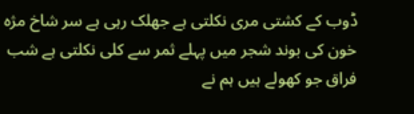ڈوب کے کشتی مری نکلتی ہے جھلک رہی ہے سر شاخ مژہ خون کی بوند شجر میں پہلے ثمر سے کلی نکلتی ہے شب فراق جو کھولے ہیں ہم نے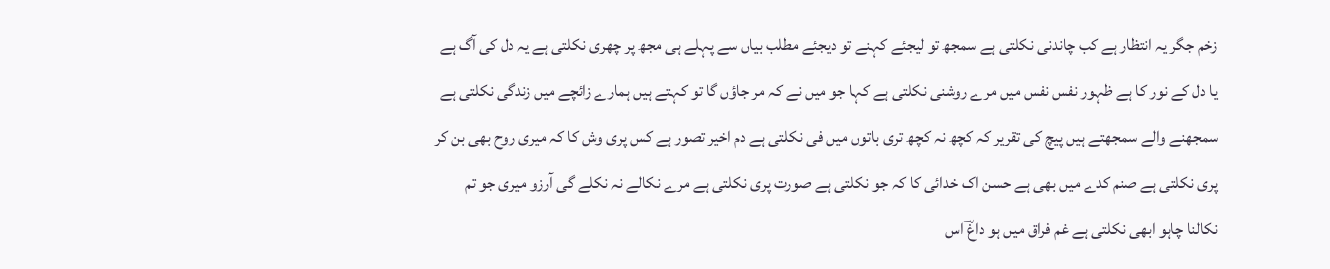زخم جگر یہ انتظار ہے کب چاندنی نکلتی ہے سمجھ تو لیجئے کہنے تو دیجئے مطلب بیاں سے پہلے ہی مجھ پر چھری نکلتی ہے یہ دل کی آگ ہے یا دل کے نور کا ہے ظہور نفس نفس میں مرے روشنی نکلتی ہے کہا جو میں نے کہ مر جاؤں گا تو کہتے ہیں ہمارے زائچے میں زندگی نکلتی ہے سمجھنے والے سمجھتے ہیں پیچ کی تقریر کہ کچھ نہ کچھ تری باتوں میں فی نکلتی ہے دم اخیر تصور ہے کس پری وش کا کہ میری روح بھی بن کر پری نکلتی ہے صنم کدے میں بھی ہے حسن اک خدائی کا کہ جو نکلتی ہے صورت پری نکلتی ہے مرے نکالے نہ نکلے گی آرزو میری جو تم نکالنا چاہو ابھی نکلتی ہے غم فراق میں ہو داغؔ اس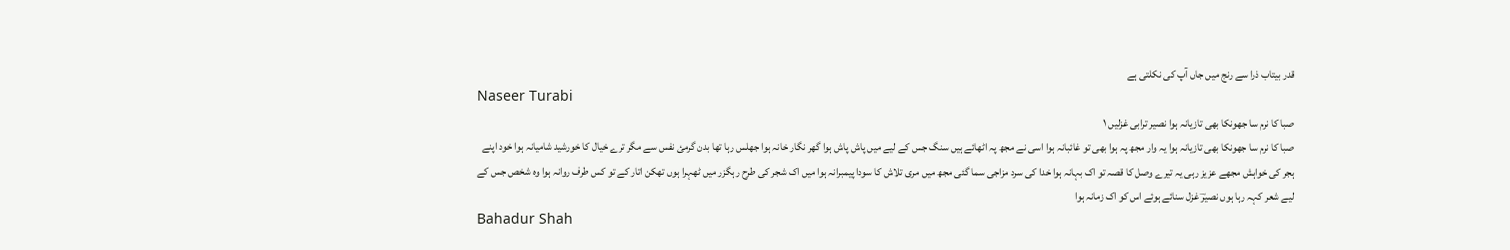قدر بیتاب ذرا سے رنج میں جاں آپ کی نکلتی ہے
Naseer Turabi
صبا کا نرم سا جھونکا بھی تازیانہ ہوا نصیر ترابی غزلیں ۱
صبا کا نرم سا جھونکا بھی تازیانہ ہوا یہ وار مجھ پہ ہوا بھی تو غائبانہ ہوا اسی نے مجھ پہ اٹھائے ہیں سنگ جس کے لیے میں پاش پاش ہوا گھر نگار خانہ ہوا جھلس رہا تھا بدن گرمئ نفس سے مگر ترے خیال کا خورشید شامیانہ ہوا خود اپنے ہجر کی خواہش مجھے عزیز رہی یہ تیرے وصل کا قصہ تو اک بہانہ ہوا خدا کی سرد مزاجی سما گئی مجھ میں مری تلاش کا سودا پیمبرانہ ہوا میں اک شجر کی طرح رہگزر میں ٹھہرا ہوں تھکن اتار کے تو کس طرف روانہ ہوا وہ شخص جس کے لیے شعر کہہ رہا ہوں نصیرؔ غزل سنائے ہوئے اس کو اک زمانہ ہوا
Bahadur Shah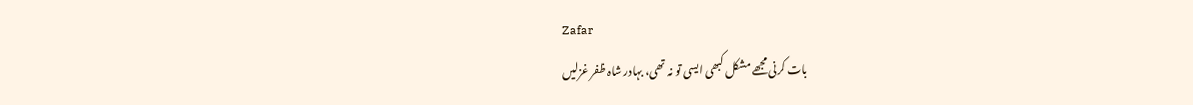Zafar
بات کرنی مجھے مشکل کبھی ایسی تو نہ تھی، بہادر شاہ ظفر غزلیں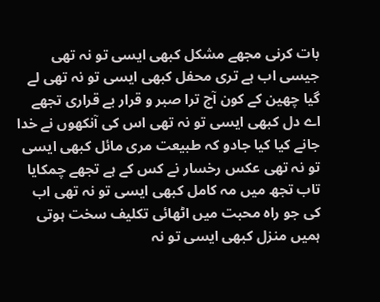بات کرنی مجھے مشکل کبھی ایسی تو نہ تھی جیسی اب ہے تری محفل کبھی ایسی تو نہ تھی لے گیا چھین کے کون آج ترا صبر و قرار بے قراری تجھے اے دل کبھی ایسی تو نہ تھی اس کی آنکھوں نے خدا جانے کیا کیا جادو کہ طبیعت مری مائل کبھی ایسی تو نہ تھی عکس رخسار نے کس کے ہے تجھے چمکایا تاب تجھ میں مہ کامل کبھی ایسی تو نہ تھی اب کی جو راہ محبت میں اٹھائی تکلیف سخت ہوتی ہمیں منزل کبھی ایسی تو نہ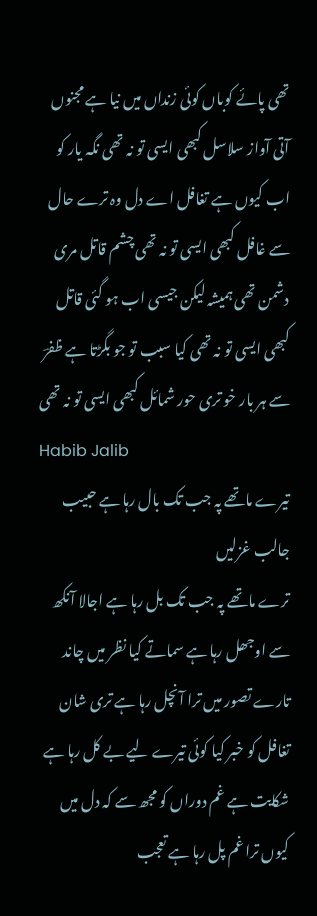تھی پائے کوباں کوئی زنداں میں نیا ہے مجنوں آتی آواز سلاسل کبھی ایسی تو نہ تھی نگہ یار کو اب کیوں ہے تغافل اے دل وہ ترے حال سے غافل کبھی ایسی تو نہ تھی چشم قاتل مری دشمن تھی ہمیشہ لیکن جیسی اب ہو گئی قاتل کبھی ایسی تو نہ تھی کیا سبب تو جو بگڑتا ہے ظفرؔ سے ہر بار خو تری حور شمائل کبھی ایسی تو نہ تھی
Habib Jalib
تیرے ماتھے پہ جب تک بال رہا ہے حبیب جالب غزلیں
ترے ماتھے پہ جب تک بل رہا ہے اجالا آنکھ سے اوجھل رہا ہے سماتے کیا نظر میں چاند تارے تصور میں ترا آنچل رہا ہے تری شان تغافل کو خبر کیا کوئی تیرے لیے بے کل رہا ہے شکایت ہے غم دوراں کو مجھ سے کہ دل میں کیوں ترا غم پل رہا ہے تعجب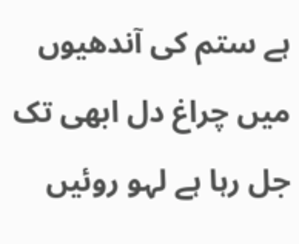ہے ستم کی آندھیوں میں چراغ دل ابھی تک جل رہا ہے لہو روئیں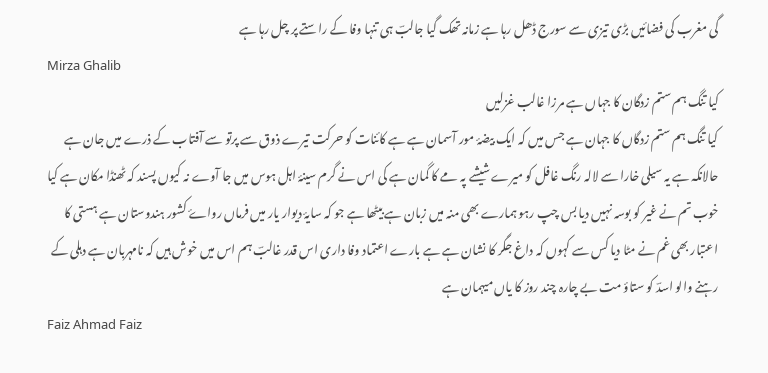گی مغرب کی فضائیں بڑی تیزی سے سورج ڈھل رہا ہے زمانہ تھک گیا جالبؔ ہی تنہا وفا کے راستے پر چل رہا ہے
Mirza Ghalib
کیا تنگ ہم ستم زدگان کا جہاں ہے مرزا غالب غزلیں
کیا تنگ ہم ستم زدگاں کا جہان ہے جس میں کہ ایک بیضۂ مور آسمان ہے ہے کائنات کو حرکت تیرے ذوق سے پرتو سے آفتاب کے ذرے میں جان ہے حالانکہ ہے یہ سیلی خارا سے لالہ رنگ غافل کو میرے شیشے پہ مے کا گمان ہے کی اس نے گرم سینۂ اہل ہوس میں جا آوے نہ کیوں پسند کہ ٹھنڈا مکان ہے کیا خوب تم نے غیر کو بوسہ نہیں دیا بس چپ رہو ہمارے بھی منہ میں زبان ہے بیٹھا ہے جو کہ سایۂ دیوار یار میں فرماں رواۓ کشور ہندوستان ہے ہستی کا اعتبار بھی غم نے مٹا دیا کس سے کہوں کہ داغ جگر کا نشان ہے ہے بارے اعتماد وفا داری اس قدر غالبؔ ہم اس میں خوش ہیں کہ نامہربان ہے دہلی کے رہنے والو اسدؔ کو ستاؤ مت بے چارہ چند روز کا یاں میہمان ہے
Faiz Ahmad Faiz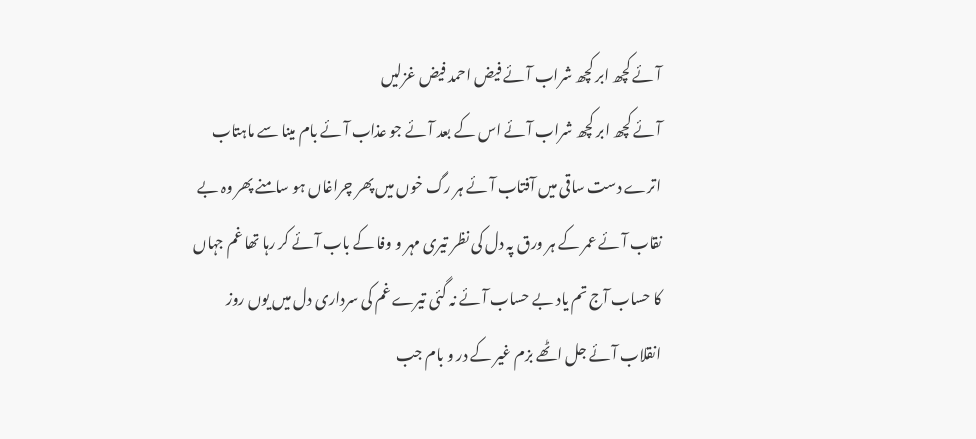آئے کچھ ابر کچھ شراب آئے فیض احمد فیض غزلیں
آئے کچھ ابر کچھ شراب آئے اس کے بعد آئے جو عذاب آئے بام مینا سے ماہتاب اترے دست ساقی میں آفتاب آئے ہر رگ خوں میں پھر چراغاں ہو سامنے پھر وہ بے نقاب آئے عمر کے ہر ورق پہ دل کی نظر تیری مہر و وفا کے باب آئے کر رہا تھا غم جہاں کا حساب آج تم یاد بے حساب آئے نہ گئی تیرے غم کی سرداری دل میں یوں روز انقلاب آئے جل اٹھے بزم غیر کے در و بام جب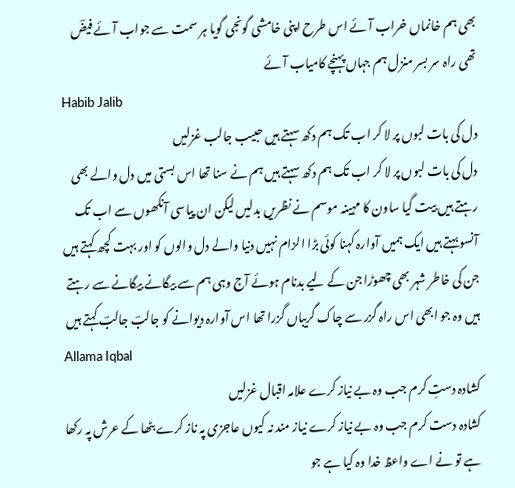بھی ہم خانماں خراب آئے اس طرح اپنی خامشی گونجی گویا ہر سمت سے جواب آئے فیضؔ تھی راہ سر بسر منزل ہم جہاں پہنچے کامیاب آئے
Habib Jalib
دل کی بات لبوں پر لا کر اب تک ہم دکھ سہتے ہیں حبیب جالب غزلیں
دل کی بات لبوں پر لا کر اب تک ہم دکھ سہتے ہیں ہم نے سنا تھا اس بستی میں دل والے بھی رہتے ہیں بیت گیا ساون کا مہینہ موسم نے نظریں بدلیں لیکن ان پیاسی آنکھوں سے اب تک آنسو بہتے ہیں ایک ہمیں آوارہ کہنا کوئی بڑا الزام نہیں دنیا والے دل والوں کو اور بہت کچھ کہتے ہیں جن کی خاطر شہر بھی چھوڑا جن کے لیے بدنام ہوئے آج وہی ہم سے بیگانے بیگانے سے رہتے ہیں وہ جو ابھی اس راہ گزر سے چاک گریباں گزرا تھا اس آوارہ دیوانے کو جالبؔ جالبؔ کہتے ہیں
Allama Iqbal
کشادہ دستِ کرم جب وہ بے نیاز کرے علامہ اقبال غزلیں
کشادہ دست کرم جب وہ بے نیاز کرے نیاز مند نہ کیوں عاجزی پہ ناز کرے بٹھا کے عرش پہ رکھا ہے تو نے اے واعظ خدا وہ کیا ہے جو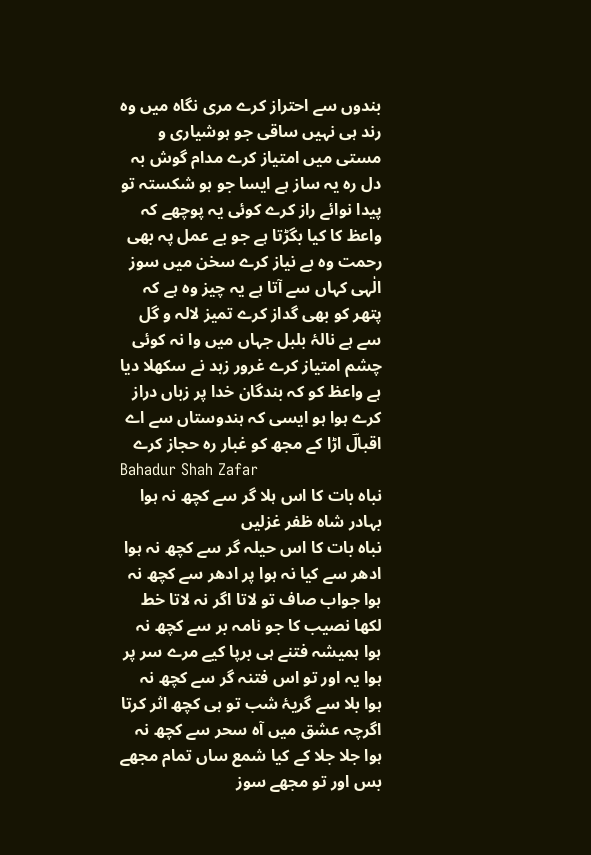بندوں سے احتراز کرے مری نگاہ میں وہ رند ہی نہیں ساقی جو ہوشیاری و مستی میں امتیاز کرے مدام گوش بہ دل رہ یہ ساز ہے ایسا جو ہو شکستہ تو پیدا نوائے راز کرے کوئی یہ پوچھے کہ واعظ کا کیا بگڑتا ہے جو بے عمل پہ بھی رحمت وہ بے نیاز کرے سخن میں سوز الٰہی کہاں سے آتا ہے یہ چیز وہ ہے کہ پتھر کو بھی گداز کرے تمیز لالہ و گل سے ہے نالۂ بلبل جہاں میں وا نہ کوئی چشم امتیاز کرے غرور زہد نے سکھلا دیا ہے واعظ کو کہ بندگان خدا پر زباں دراز کرے ہوا ہو ایسی کہ ہندوستاں سے اے اقبالؔ اڑا کے مجھ کو غبار رہ حجاز کرے
Bahadur Shah Zafar
نباہ بات کا اس ہلا گر سے کچھ نہ ہوا بہادر شاہ ظفر غزلیں
نباہ بات کا اس حیلہ گر سے کچھ نہ ہوا ادھر سے کیا نہ ہوا پر ادھر سے کچھ نہ ہوا جواب صاف تو لاتا اگر نہ لاتا خط لکھا نصیب کا جو نامہ بر سے کچھ نہ ہوا ہمیشہ فتنے ہی برپا کیے مرے سر پر ہوا یہ اور تو اس فتنہ گر سے کچھ نہ ہوا بلا سے گریۂ شب تو ہی کچھ اثر کرتا اگرچہ عشق میں آہ سحر سے کچھ نہ ہوا جلا جلا کے کیا شمع ساں تمام مجھے بس اور تو مجھے سوز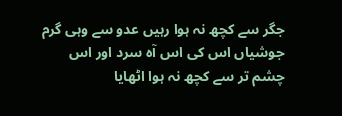جگر سے کچھ نہ ہوا رہیں عدو سے وہی گرم جوشیاں اس کی اس آہ سرد اور اس چشم تر سے کچھ نہ ہوا اٹھایا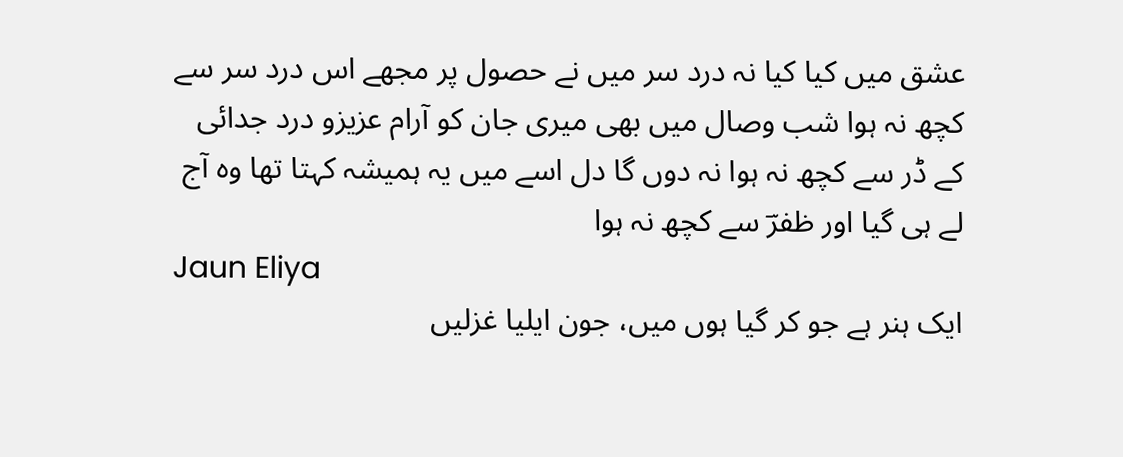عشق میں کیا کیا نہ درد سر میں نے حصول پر مجھے اس درد سر سے کچھ نہ ہوا شب وصال میں بھی میری جان کو آرام عزیزو درد جدائی کے ڈر سے کچھ نہ ہوا نہ دوں گا دل اسے میں یہ ہمیشہ کہتا تھا وہ آج لے ہی گیا اور ظفرؔ سے کچھ نہ ہوا
Jaun Eliya
ایک ہنر ہے جو کر گیا ہوں میں، جون ایلیا غزلیں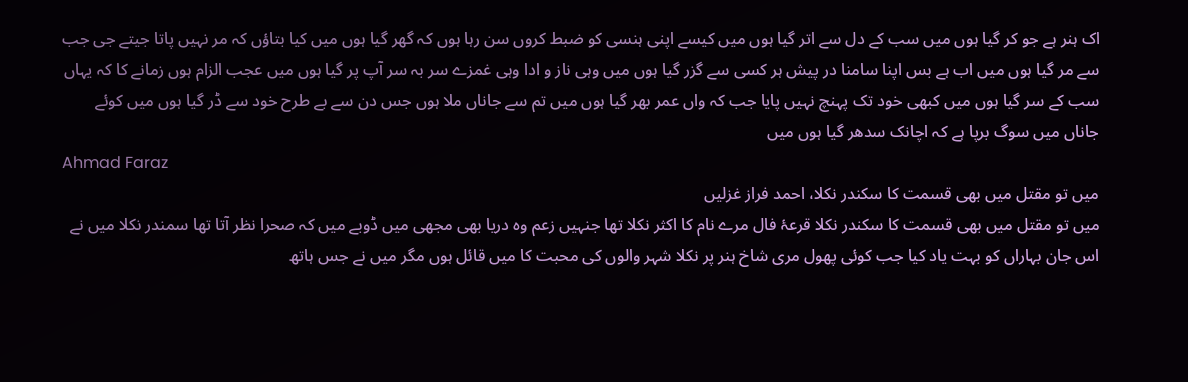اک ہنر ہے جو کر گیا ہوں میں سب کے دل سے اتر گیا ہوں میں کیسے اپنی ہنسی کو ضبط کروں سن رہا ہوں کہ گھر گیا ہوں میں کیا بتاؤں کہ مر نہیں پاتا جیتے جی جب سے مر گیا ہوں میں اب ہے بس اپنا سامنا در پیش ہر کسی سے گزر گیا ہوں میں وہی ناز و ادا وہی غمزے سر بہ سر آپ پر گیا ہوں میں عجب الزام ہوں زمانے کا کہ یہاں سب کے سر گیا ہوں میں کبھی خود تک پہنچ نہیں پایا جب کہ واں عمر بھر گیا ہوں میں تم سے جاناں ملا ہوں جس دن سے بے طرح خود سے ڈر گیا ہوں میں کوئے جاناں میں سوگ برپا ہے کہ اچانک سدھر گیا ہوں میں
Ahmad Faraz
میں تو مقتل میں بھی قسمت کا سکندر نکلا، احمد فراز غزلیں
میں تو مقتل میں بھی قسمت کا سکندر نکلا قرعۂ فال مرے نام کا اکثر نکلا تھا جنہیں زعم وہ دریا بھی مجھی میں ڈوبے میں کہ صحرا نظر آتا تھا سمندر نکلا میں نے اس جان بہاراں کو بہت یاد کیا جب کوئی پھول مری شاخ ہنر پر نکلا شہر والوں کی محبت کا میں قائل ہوں مگر میں نے جس ہاتھ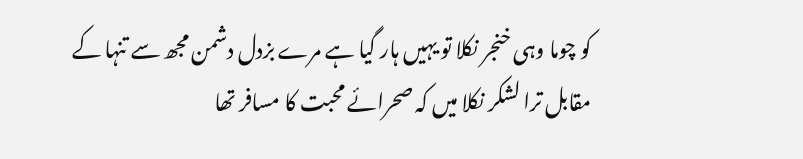کو چوما وہی خنجر نکلا تو یہیں ہار گیا ہے مرے بزدل دشمن مجھ سے تنہا کے مقابل ترا لشکر نکلا میں کہ صحرائے محبت کا مسافر تھا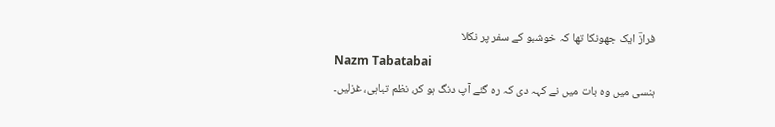فرازؔ ایک جھونکا تھا کہ خوشبو کے سفر پر نکلا
Nazm Tabatabai
ہنسی میں وہ بات میں نے کہہ دی کہ رہ گئے آپ دنگ ہو کر، نظم تباہی، غزلیں۔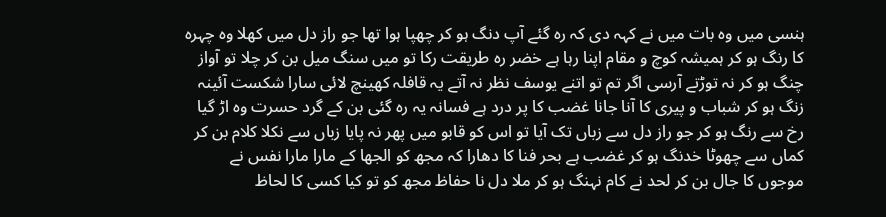ہنسی میں وہ بات میں نے کہہ دی کہ رہ گئے آپ دنگ ہو کر چھپا ہوا تھا جو راز دل میں کھلا وہ چہرہ کا رنگ ہو کر ہمیشہ کوچ و مقام اپنا رہا ہے خضر رہ طریقت رکا تو میں سنگ میل بن کر چلا تو آواز چنگ ہو کر نہ توڑتے آرسی اگر تم تو اتنے یوسف نظر نہ آتے یہ قافلہ کھینچ لائی سارا شکست آئینہ زنگ ہو کر شباب و پیری کا آنا جانا غضب کا پر درد ہے فسانہ یہ رہ گئی بن کے گرد حسرت وہ اڑ گیا رخ سے رنگ ہو کر جو راز دل سے زباں تک آیا تو اس کو قابو میں پھر نہ پایا زباں سے نکلا کلام بن کر کماں سے چھوٹا خدنگ ہو کر غضب ہے بحر فنا کا دھارا کہ مجھ کو الجھا کے مارا مارا نفس نے موجوں کا جال بن کر لحد نے کام نہنگ ہو کر ملا دل نا حفاظ مجھ کو تو کیا کسی کا لحاظ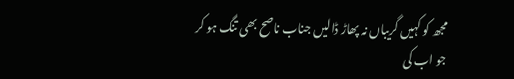مجھ کو کہیں گریباں نہ پھاڑ ڈالیں جناب ناصح بھی تنگ ہو کر جو اب کی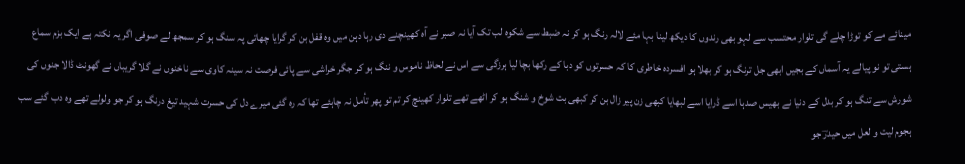مینائے مے کو توڑا چلے گی تلوار محتسب سے لہو بھی رندوں کا دیکھ لینا بہا مئے لالہ رنگ ہو کر نہ ضبط سے شکوہ لب تک آیا نہ صبر نے آہ کھینچنے دی رہا دہن میں وہ قفل بن کر گرایا چھاتی پہ سنگ ہو کر سمجھ لے صوفی اگر یہ نکتہ ہے ایک بزم سماع ہستی تو نو پیالے یہ آسماں کے بجیں ابھی جل ترنگ ہو کر بھلا ہو افسردہ خاطری کا کہ حسرتوں کو دبا کے رکھا بچا لیا ہرزگی سے اس نے لحاظ ناموس و ننگ ہو کر جگر خراشی سے پائی فرصت نہ سینہ کاوی سے ناخنوں نے گلا گریباں نے گھونٹ ڈالا جنوں کی شورش سے تنگ ہو کر بدل کے دنیا نے بھیس صدہا اسے ڈرایا اسے لبھایا کبھی زن پیر زال بن کر کبھی بت شوخ و شنگ ہو کر اٹھے تھے تلوار کھینچ کر تم تو پھر تأمل نہ چاہئے تھا کہ رہ گئی میرے دل کی حسرت شہید تیغ درنگ ہو کر جو ولولے تھے وہ دب گئے سب ہجوم لیت و لعل میں حیدرؔ جو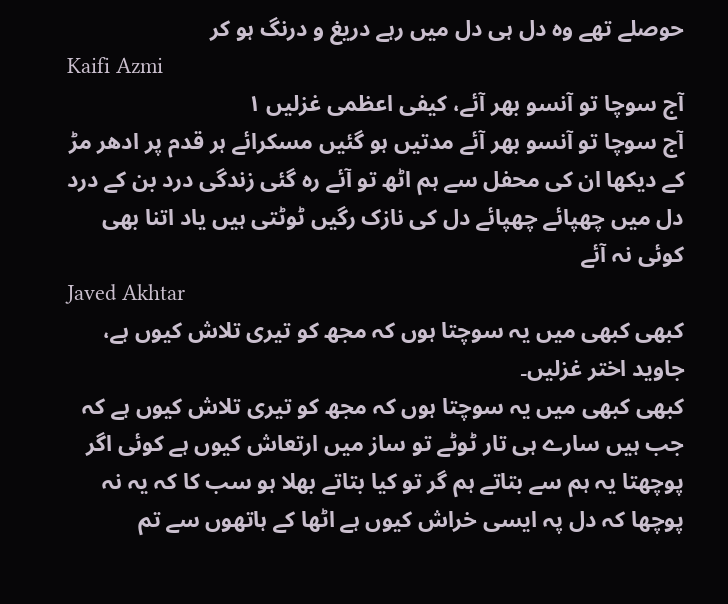حوصلے تھے وہ دل ہی دل میں رہے دریغ و درنگ ہو کر
Kaifi Azmi
آج سوچا تو آنسو بھر آئے، کیفی اعظمی غزلیں ۱
آج سوچا تو آنسو بھر آئے مدتیں ہو گئیں مسکرائے ہر قدم پر ادھر مڑ کے دیکھا ان کی محفل سے ہم اٹھ تو آئے رہ گئی زندگی درد بن کے درد دل میں چھپائے چھپائے دل کی نازک رگیں ٹوٹتی ہیں یاد اتنا بھی کوئی نہ آئے
Javed Akhtar
کبھی کبھی میں یہ سوچتا ہوں کہ مجھ کو تیری تلاش کیوں ہے، جاوید اختر غزلیں۔
کبھی کبھی میں یہ سوچتا ہوں کہ مجھ کو تیری تلاش کیوں ہے کہ جب ہیں سارے ہی تار ٹوٹے تو ساز میں ارتعاش کیوں ہے کوئی اگر پوچھتا یہ ہم سے بتاتے ہم گر تو کیا بتاتے بھلا ہو سب کا کہ یہ نہ پوچھا کہ دل پہ ایسی خراش کیوں ہے اٹھا کے ہاتھوں سے تم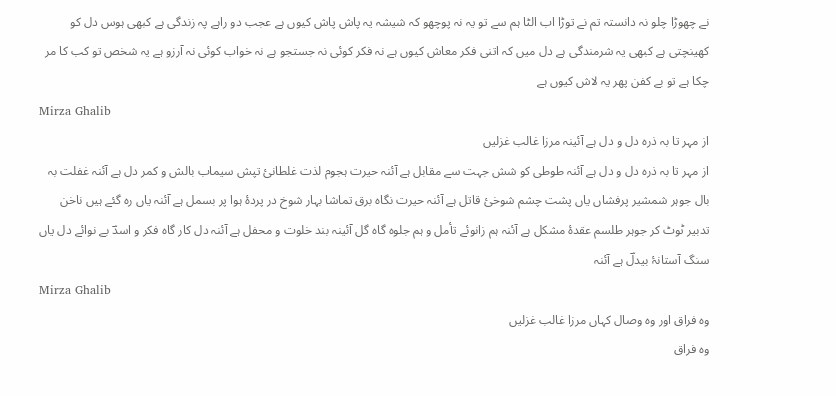نے چھوڑا چلو نہ دانستہ تم نے توڑا اب الٹا ہم سے تو یہ نہ پوچھو کہ شیشہ یہ پاش پاش کیوں ہے عجب دو راہے پہ زندگی ہے کبھی ہوس دل کو کھینچتی ہے کبھی یہ شرمندگی ہے دل میں کہ اتنی فکر معاش کیوں ہے نہ فکر کوئی نہ جستجو ہے نہ خواب کوئی نہ آرزو ہے یہ شخص تو کب کا مر چکا ہے تو بے کفن پھر یہ لاش کیوں ہے
Mirza Ghalib
از مہر تا بہ ذرہ دل و دل ہے آئینہ مرزا غالب غزلیں
از مہر تا بہ ذرہ دل و دل ہے آئنہ طوطی کو شش جہت سے مقابل ہے آئنہ حیرت ہجوم لذت غلطانیٔ تپش سیماب بالش و کمر دل ہے آئنہ غفلت بہ بال جوہر شمشیر پرفشاں یاں پشت چشم شوخیٔ قاتل ہے آئنہ حیرت نگاہ برق تماشا بہار شوخ در پردۂ ہوا پر بسمل ہے آئنہ یاں رہ گئے ہیں ناخن تدبیر ٹوٹ کر جوہر طلسم عقدۂ مشکل ہے آئنہ ہم زانوئے تأمل و ہم جلوہ گاہ گل آئینہ بند خلوت و محفل ہے آئنہ دل کار گاہ فکر و اسدؔ بے نوائے دل یاں سنگ آستانۂ بیدلؔ ہے آئنہ
Mirza Ghalib
وہ فراق اور وہ وصال کہاں مرزا غالب غزلیں
وہ فراق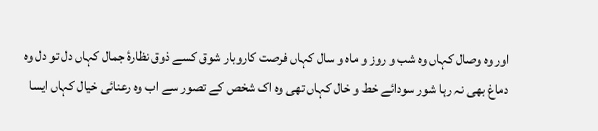اور وہ وصال کہاں وہ شب و روز و ماہ و سال کہاں فرصت کاروبار شوق کسے ذوق نظارۂ جمال کہاں دل تو دل وہ دماغ بھی نہ رہا شور سودائے خط و خال کہاں تھی وہ اک شخص کے تصور سے اب وہ رعنائی خیال کہاں ایسا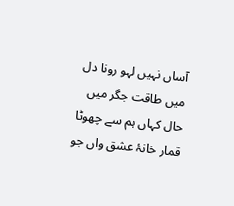آساں نہیں لہو رونا دل میں طاقت جگر میں حال کہاں ہم سے چھوٹا قمار خانۂ عشق واں جو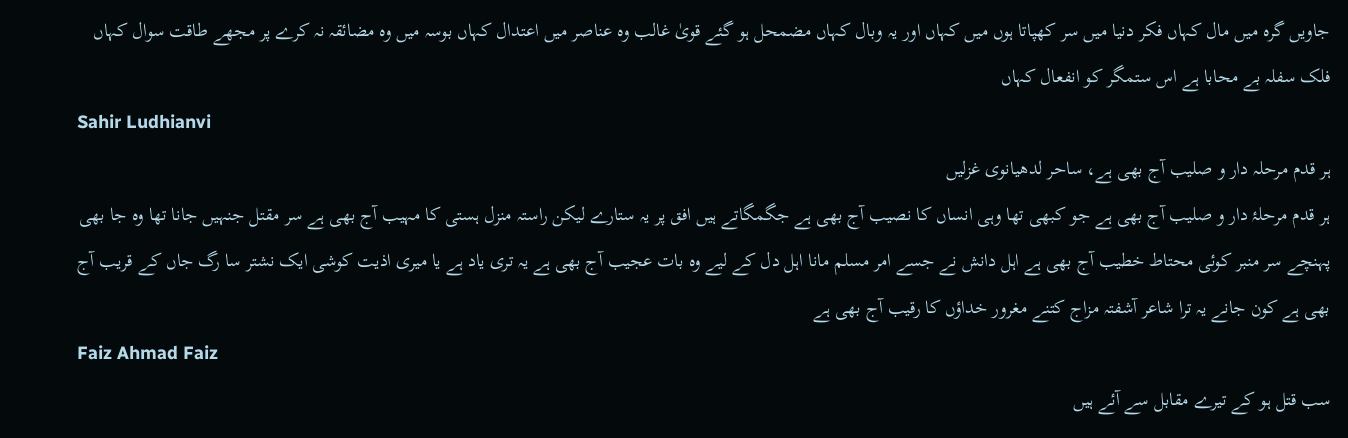جاویں گرہ میں مال کہاں فکر دنیا میں سر کھپاتا ہوں میں کہاں اور یہ وبال کہاں مضمحل ہو گئے قویٰ غالب وہ عناصر میں اعتدال کہاں بوسہ میں وہ مضائقہ نہ کرے پر مجھے طاقت سوال کہاں فلک سفلہ بے محابا ہے اس ستمگر کو انفعال کہاں
Sahir Ludhianvi
ہر قدم مرحلہ دار و صلیب آج بھی ہے، ساحر لدھیانوی غزلیں
ہر قدم مرحلۂ دار و صلیب آج بھی ہے جو کبھی تھا وہی انساں کا نصیب آج بھی ہے جگمگاتے ہیں افق پر یہ ستارے لیکن راستہ منزل ہستی کا مہیب آج بھی ہے سر مقتل جنہیں جانا تھا وہ جا بھی پہنچے سر منبر کوئی محتاط خطیب آج بھی ہے اہل دانش نے جسے امر مسلم مانا اہل دل کے لیے وہ بات عجیب آج بھی ہے یہ تری یاد ہے یا میری اذیت کوشی ایک نشتر سا رگ جاں کے قریب آج بھی ہے کون جانے یہ ترا شاعر آشفتہ مزاج کتنے مغرور خداؤں کا رقیب آج بھی ہے
Faiz Ahmad Faiz
سب قتل ہو کے تیرے مقابل سے آئے ہیں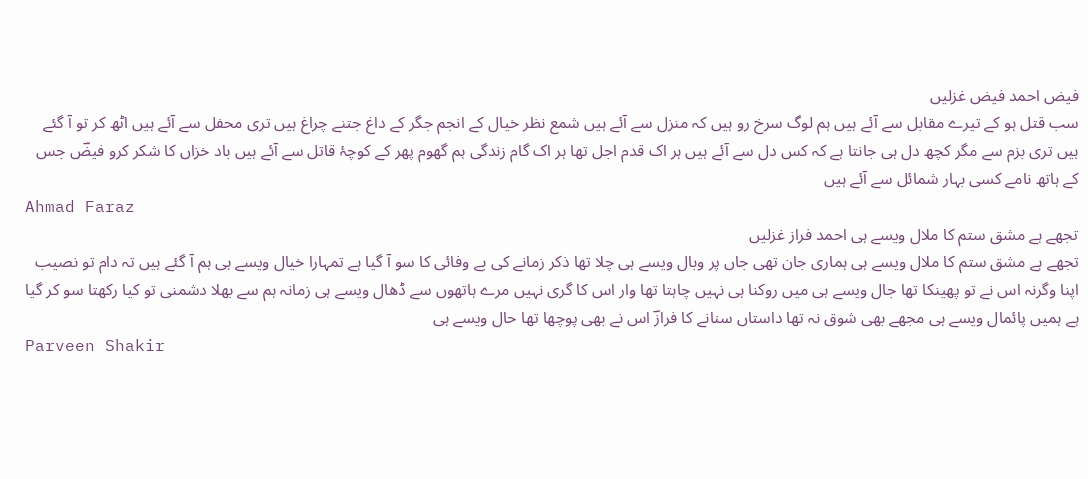فیض احمد فیض غزلیں
سب قتل ہو کے تیرے مقابل سے آئے ہیں ہم لوگ سرخ رو ہیں کہ منزل سے آئے ہیں شمع نظر خیال کے انجم جگر کے داغ جتنے چراغ ہیں تری محفل سے آئے ہیں اٹھ کر تو آ گئے ہیں تری بزم سے مگر کچھ دل ہی جانتا ہے کہ کس دل سے آئے ہیں ہر اک قدم اجل تھا ہر اک گام زندگی ہم گھوم پھر کے کوچۂ قاتل سے آئے ہیں باد خزاں کا شکر کرو فیضؔ جس کے ہاتھ نامے کسی بہار شمائل سے آئے ہیں
Ahmad Faraz
تجھے ہے مشق ستم کا ملال ویسے ہی احمد فراز غزلیں
تجھے ہے مشق ستم کا ملال ویسے ہی ہماری جان تھی جاں پر وبال ویسے ہی چلا تھا ذکر زمانے کی بے وفائی کا سو آ گیا ہے تمہارا خیال ویسے ہی ہم آ گئے ہیں تہ دام تو نصیب اپنا وگرنہ اس نے تو پھینکا تھا جال ویسے ہی میں روکنا ہی نہیں چاہتا تھا وار اس کا گری نہیں مرے ہاتھوں سے ڈھال ویسے ہی زمانہ ہم سے بھلا دشمنی تو کیا رکھتا سو کر گیا ہے ہمیں پائمال ویسے ہی مجھے بھی شوق نہ تھا داستاں سنانے کا فرازؔ اس نے بھی پوچھا تھا حال ویسے ہی
Parveen Shakir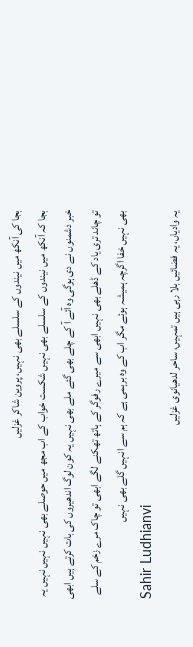بجا کی آنکھ میں نیندوں کے سلسلے بھی نہیں، پروین شاکر غزلیں
بجا کہ آنکھ میں نیندوں کے سلسلے بھی نہیں شکست خواب کے اب مجھ میں حوصلے بھی نہیں نہیں نہیں یہ خبر دشمنوں نے دی ہوگی وہ آئے آ کے چلے بھی گئے ملے بھی نہیں یہ کون لوگ اندھیروں کی بات کرتے ہیں ابھی تو چاند تری یاد کے ڈھلے بھی نہیں ابھی سے میرے رفوگر کے ہاتھ تھکنے لگے ابھی تو چاک مرے زخم کے سلے بھی نہیں خفا اگرچہ ہمیشہ ہوئے مگر اب کے وہ برہمی ہے کہ ہم سے انہیں گلے بھی نہیں
Sahir Ludhianvi
یہ وادیاں، یہ فضائیں بلا رہی ہیں تمہیں، ساحر لدھیانوی غزلیں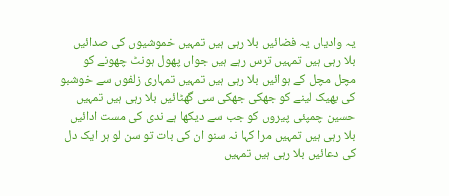یہ وادیاں یہ فضائیں بلا رہی ہیں تمہیں خموشیوں کی صدائیں بلا رہی ہیں تمہیں ترس رہے ہیں جواں پھول ہونٹ چھونے کو مچل مچل کے ہوائیں بلا رہی ہیں تمہیں تمہاری زلفوں سے خوشبو کی بھیک لینے کو جھکی جھکی سی گھٹائیں بلا رہی ہیں تمہیں حسین چمپئی پیروں کو جب سے دیکھا ہے ندی کی مست ادائیں بلا رہی ہیں تمہیں مرا کہا نہ سنو ان کی بات تو سن لو ہر ایک دل کی دعائیں بلا رہی ہیں تمہیں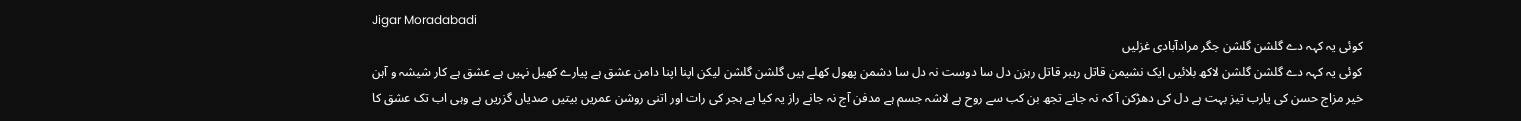Jigar Moradabadi
کوئی یہ کہہ دے گلشن گلشن جگر مرادآبادی غزلیں
کوئی یہ کہہ دے گلشن گلشن لاکھ بلائیں ایک نشیمن قاتل رہبر قاتل رہزن دل سا دوست نہ دل سا دشمن پھول کھلے ہیں گلشن گلشن لیکن اپنا اپنا دامن عشق ہے پیارے کھیل نہیں ہے عشق ہے کار شیشہ و آہن خیر مزاج حسن کی یارب تیز بہت ہے دل کی دھڑکن آ کہ نہ جانے تجھ بن کب سے روح ہے لاشہ جسم ہے مدفن آج نہ جانے راز یہ کیا ہے ہجر کی رات اور اتنی روشن عمریں بیتیں صدیاں گزریں ہے وہی اب تک عشق کا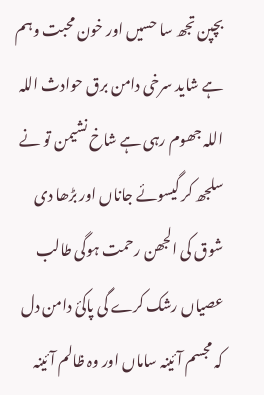بچپن تجھ سا حسیں اور خون محبت وہم ہے شاید سرخی دامن برق حوادث اللہ اللہ جھوم رہی ہے شاخ نشیمن تو نے سلجھ کر گیسوئے جاناں اور بڑھا دی شوق کی الجھن رحمت ہوگی طالب عصیاں رشک کرے گی پاکئ دامن دل کہ مجسم آئینہ ساماں اور وہ ظالم آئینہ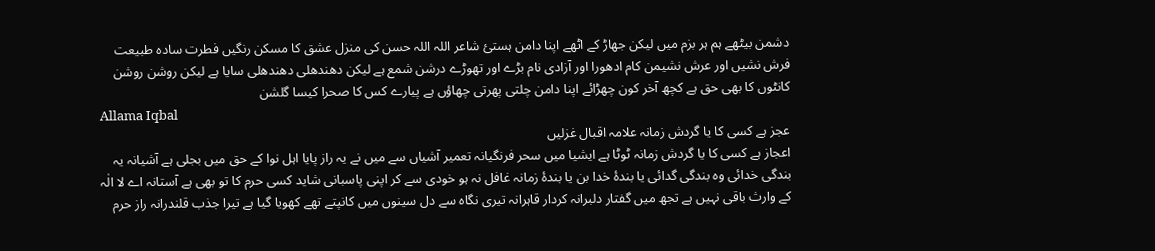دشمن بیٹھے ہم ہر بزم میں لیکن جھاڑ کے اٹھے اپنا دامن ہستئ شاعر اللہ اللہ حسن کی منزل عشق کا مسکن رنگیں فطرت سادہ طبیعت فرش نشیں اور عرش نشیمن کام ادھورا اور آزادی نام بڑے اور تھوڑے درشن شمع ہے لیکن دھندھلی دھندھلی سایا ہے لیکن روشن روشن کانٹوں کا بھی حق ہے کچھ آخر کون چھڑائے اپنا دامن چلتی پھرتی چھاؤں ہے پیارے کس کا صحرا کیسا گلشن
Allama Iqbal
عجز ہے کسی کا یا گردش زمانہ علامہ اقبال غزلیں
اعجاز ہے کسی کا یا گردش زمانہ ٹوٹا ہے ایشیا میں سحر فرنگیانہ تعمیر آشیاں سے میں نے یہ راز پایا اہل نوا کے حق میں بجلی ہے آشیانہ یہ بندگی خدائی وہ بندگی گدائی یا بندۂ خدا بن یا بندۂ زمانہ غافل نہ ہو خودی سے کر اپنی پاسبانی شاید کسی حرم کا تو بھی ہے آستانہ اے لا الٰہ کے وارث باقی نہیں ہے تجھ میں گفتار دلبرانہ کردار قاہرانہ تیری نگاہ سے دل سینوں میں کانپتے تھے کھویا گیا ہے تیرا جذب قلندرانہ راز حرم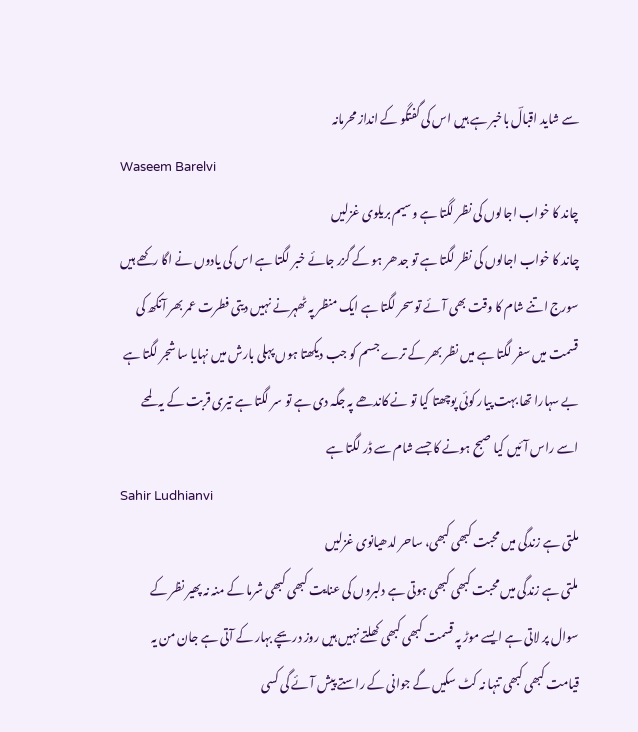سے شاید اقبالؔ باخبر ہے ہیں اس کی گفتگو کے انداز محرمانہ
Waseem Barelvi
چاند کا خواب اجالوں کی نظر لگتا ہے وسیم بریلوی غزلیں
چاند کا خواب اجالوں کی نظر لگتا ہے تو جدھر ہو کے گزر جائے خبر لگتا ہے اس کی یادوں نے اگا رکھے ہیں سورج اتنے شام کا وقت بھی آئے تو سحر لگتا ہے ایک منظر پہ ٹھہرنے نہیں دیتی فطرت عمر بھر آنکھ کی قسمت میں سفر لگتا ہے میں نظر بھر کے ترے جسم کو جب دیکھتا ہوں پہلی بارش میں نہایا سا شجر لگتا ہے بے سہارا تھا بہت پیار کوئی پوچھتا کیا تو نے کاندھے پہ جگہ دی ہے تو سر لگتا ہے تیری قربت کے یہ لمحے اسے راس آئیں کیا صبح ہونے کا جسے شام سے ڈر لگتا ہے
Sahir Ludhianvi
ملتی ہے زندگی میں محبت کبھی کبھی، ساحر لدھیانوی غزلیں
ملتی ہے زندگی میں محبت کبھی کبھی ہوتی ہے دلبروں کی عنایت کبھی کبھی شرما کے منہ نہ پھیر نظر کے سوال پر لاتی ہے ایسے موڑ پہ قسمت کبھی کبھی کھلتے نہیں ہیں روز دریچے بہار کے آتی ہے جان من یہ قیامت کبھی کبھی تنہا نہ کٹ سکیں گے جوانی کے راستے پیش آئے گی کسی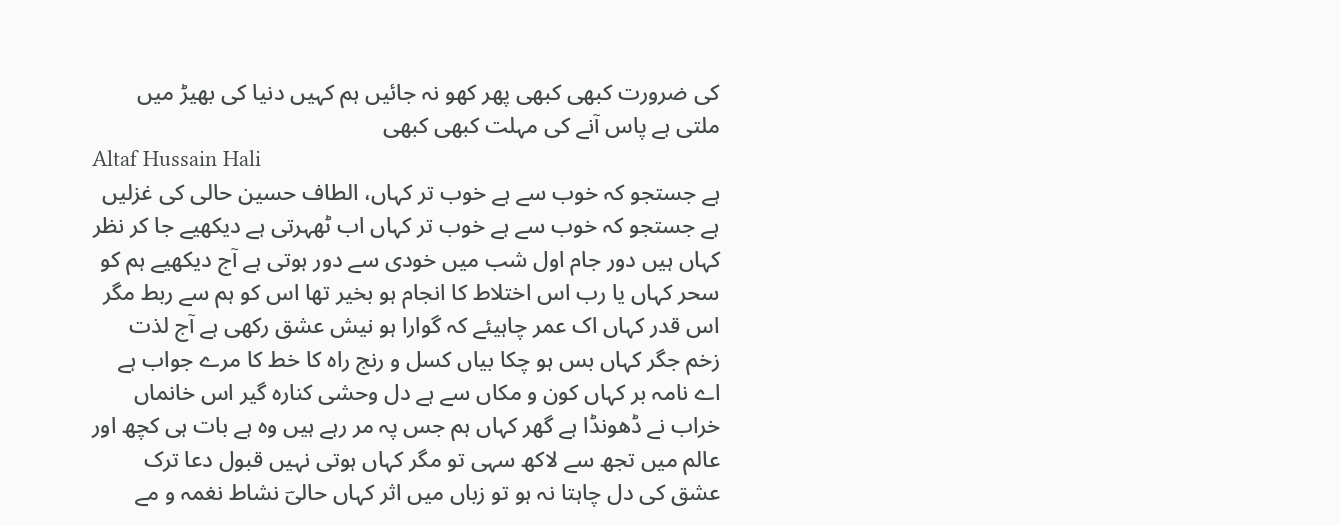کی ضرورت کبھی کبھی پھر کھو نہ جائیں ہم کہیں دنیا کی بھیڑ میں ملتی ہے پاس آنے کی مہلت کبھی کبھی
Altaf Hussain Hali
ہے جستجو کہ خوب سے ہے خوب تر کہاں، الطاف حسین حالی کی غزلیں
ہے جستجو کہ خوب سے ہے خوب تر کہاں اب ٹھہرتی ہے دیکھیے جا کر نظر کہاں ہیں دور جام اول شب میں خودی سے دور ہوتی ہے آج دیکھیے ہم کو سحر کہاں یا رب اس اختلاط کا انجام ہو بخیر تھا اس کو ہم سے ربط مگر اس قدر کہاں اک عمر چاہیئے کہ گوارا ہو نیش عشق رکھی ہے آج لذت زخم جگر کہاں بس ہو چکا بیاں کسل و رنج راہ کا خط کا مرے جواب ہے اے نامہ بر کہاں کون و مکاں سے ہے دل وحشی کنارہ گیر اس خانماں خراب نے ڈھونڈا ہے گھر کہاں ہم جس پہ مر رہے ہیں وہ ہے بات ہی کچھ اور عالم میں تجھ سے لاکھ سہی تو مگر کہاں ہوتی نہیں قبول دعا ترک عشق کی دل چاہتا نہ ہو تو زباں میں اثر کہاں حالیؔ نشاط نغمہ و مے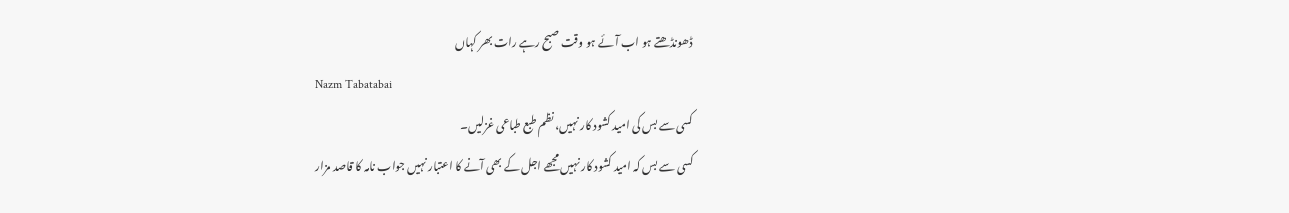ڈھونڈھتے ہو اب آئے ہو وقت صبح رہے رات بھر کہاں
Nazm Tabatabai
کسی سے بس کی امید کشود کار نہیں، نظم طبع طباعی غزلیں۔
کسی سے بس کہ امید کشود کار نہیں مجھے اجل کے بھی آنے کا اعتبار نہیں جواب نامہ کا قاصد مزار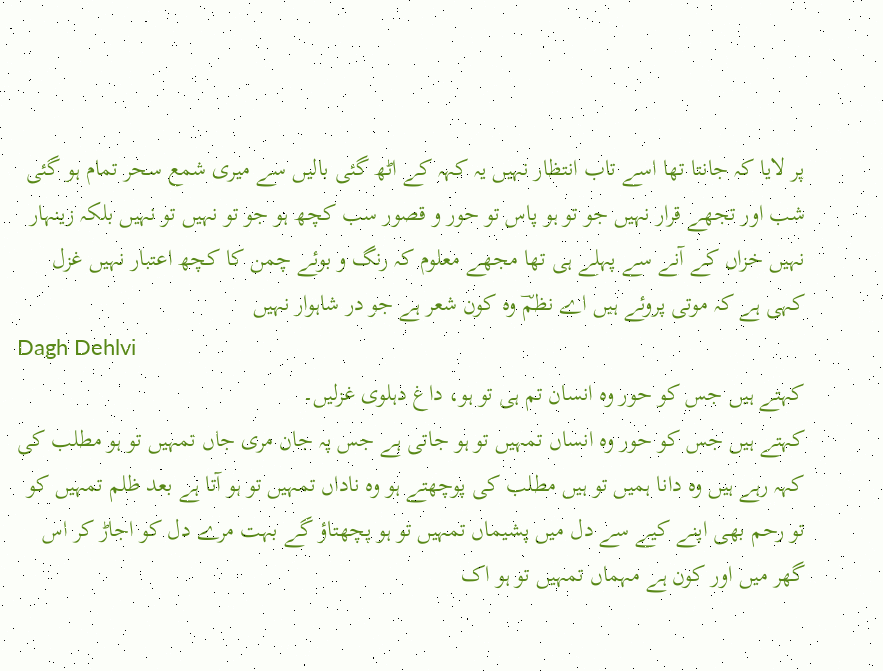پر لایا کہ جانتا تھا اسے تاب انتظار نہیں یہ کہہ کے اٹھ گئی بالیں سے میری شمع سحر تمام ہو گئی شب اور تجھے قرار نہیں جو تو ہو پاس تو حور و قصور سب کچھ ہو جو تو نہیں تو نہیں بلکہ زینہار نہیں خزاں کے آنے سے پہلے ہی تھا مجھے معلوم کہ رنگ و بوئے چمن کا کچھ اعتبار نہیں غزل کہی ہے کہ موتی پروئے ہیں اے نظمؔ وہ کون شعر ہے جو در شاہوار نہیں
Dagh Dehlvi
کہتے ہیں جس کو حور وہ انسان تم ہی تو ہو، داغ دہلوی غزلیں۔
کہتے ہیں جس کو حور وہ انساں تمہیں تو ہو جاتی ہے جس پہ جان مری جاں تمہیں تو ہو مطلب کی کہہ رہے ہیں وہ دانا ہمیں تو ہیں مطلب کی پوچھتے ہو وہ ناداں تمہیں تو ہو آتا ہے بعد ظلم تمہیں کو تو رحم بھی اپنے کیے سے دل میں پشیماں تمہیں تو ہو پچھتاؤ گے بہت مرے دل کو اجاڑ کر اس گھر میں اور کون ہے مہماں تمہیں تو ہو اک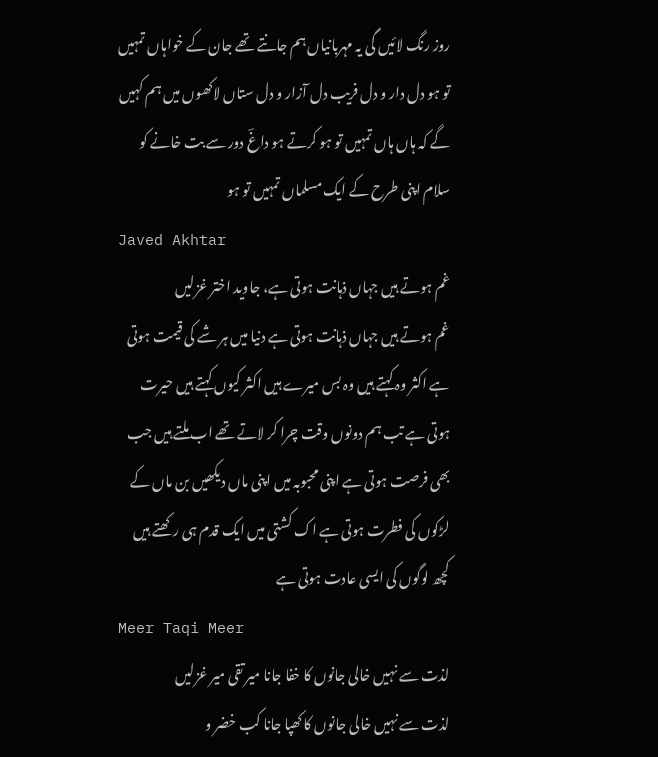روز رنگ لائیں گی یہ مہربانیاں ہم جانتے تھے جان کے خواہاں تمہیں تو ہو دل دار و دل فریب دل آزار و دل ستاں لاکھوں میں ہم کہیں گے کہ ہاں ہاں تمہیں تو ہو کرتے ہو داغؔ دور سے بت خانے کو سلام اپنی طرح کے ایک مسلماں تمہیں تو ہو
Javed Akhtar
غم ہوتے ہیں جہاں ذہانت ہوتی ہے، جاوید اختر غزلیں
غم ہوتے ہیں جہاں ذہانت ہوتی ہے دنیا میں ہر شے کی قیمت ہوتی ہے اکثر وہ کہتے ہیں وہ بس میرے ہیں اکثر کیوں کہتے ہیں حیرت ہوتی ہے تب ہم دونوں وقت چرا کر لاتے تھے اب ملتے ہیں جب بھی فرصت ہوتی ہے اپنی محبوبہ میں اپنی ماں دیکھیں بن ماں کے لڑکوں کی فطرت ہوتی ہے اک کشتی میں ایک قدم ہی رکھتے ہیں کچھ لوگوں کی ایسی عادت ہوتی ہے
Meer Taqi Meer
لذت سے نہیں خالی جانوں کا خفا جانا میر تقی میر غزلیں
لذت سے نہیں خالی جانوں کا کھپا جانا کب خضر و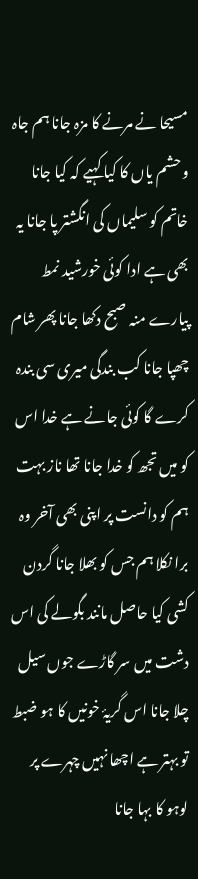مسیحا نے مرنے کا مزہ جانا ہم جاہ و حشم یاں کا کیا کہیے کہ کیا جانا خاتم کو سلیماں کی انگشتر پا جانا یہ بھی ہے ادا کوئی خورشید نمط پیارے منہ صبح دکھا جانا پھر شام چھپا جانا کب بندگی میری سی بندہ کرے گا کوئی جانے ہے خدا اس کو میں تجھ کو خدا جانا تھا ناز بہت ہم کو دانست پر اپنی بھی آخر وہ برا نکلا ہم جس کو بھلا جانا گردن کشی کیا حاصل مانند بگولے کی اس دشت میں سر گاڑے جوں سیل چلا جانا اس گریۂ خونیں کا ہو ضبط تو بہتر ہے اچھا نہیں چہرے پر لوہو کا بہا جانا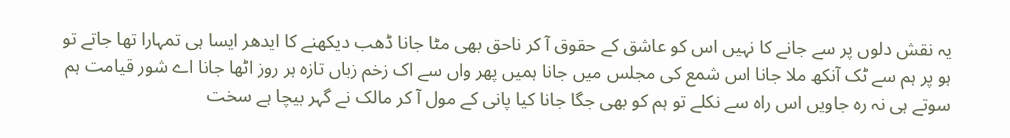یہ نقش دلوں پر سے جانے کا نہیں اس کو عاشق کے حقوق آ کر ناحق بھی مٹا جانا ڈھب دیکھنے کا ایدھر ایسا ہی تمہارا تھا جاتے تو ہو پر ہم سے ٹک آنکھ ملا جانا اس شمع کی مجلس میں جانا ہمیں پھر واں سے اک زخم زباں تازہ ہر روز اٹھا جانا اے شور قیامت ہم سوتے ہی نہ رہ جاویں اس راہ سے نکلے تو ہم کو بھی جگا جانا کیا پانی کے مول آ کر مالک نے گہر بیچا ہے سخت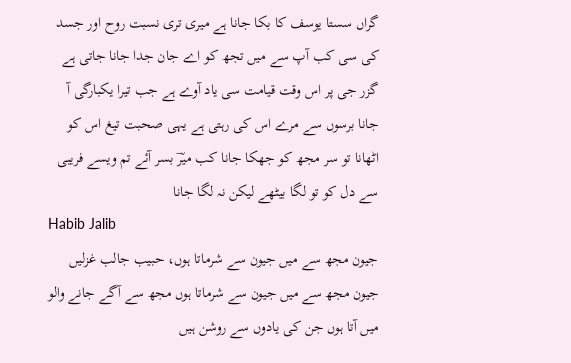گراں سستا یوسف کا بکا جانا ہے میری تری نسبت روح اور جسد کی سی کب آپ سے میں تجھ کو اے جان جدا جانا جاتی ہے گزر جی پر اس وقت قیامت سی یاد آوے ہے جب تیرا یکبارگی آ جانا برسوں سے مرے اس کی رہتی ہے یہی صحبت تیغ اس کو اٹھانا تو سر مجھ کو جھکا جانا کب میرؔ بسر آئے تم ویسے فریبی سے دل کو تو لگا بیٹھے لیکن نہ لگا جانا
Habib Jalib
جیون مجھ سے میں جیون سے شرماتا ہوں، حبیب جالب غزلیں
جیون مجھ سے میں جیون سے شرماتا ہوں مجھ سے آگے جانے والو میں آتا ہوں جن کی یادوں سے روشن ہیں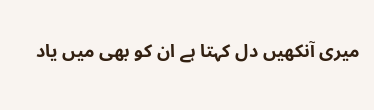میری آنکھیں دل کہتا ہے ان کو بھی میں یاد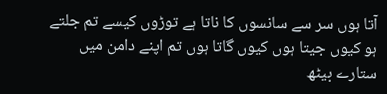آتا ہوں سر سے سانسوں کا ناتا ہے توڑوں کیسے تم جلتے ہو کیوں جیتا ہوں کیوں گاتا ہوں تم اپنے دامن میں ستارے بیٹھ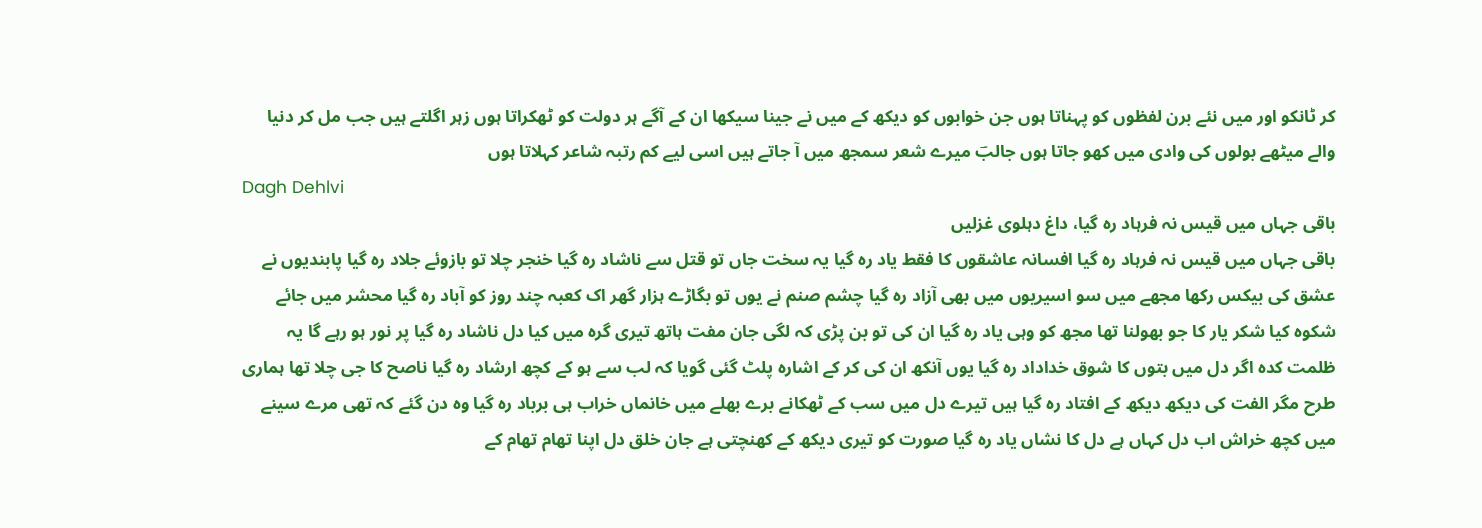کر ٹانکو اور میں نئے برن لفظوں کو پہناتا ہوں جن خوابوں کو دیکھ کے میں نے جینا سیکھا ان کے آگے ہر دولت کو ٹھکراتا ہوں زہر اگلتے ہیں جب مل کر دنیا والے میٹھے بولوں کی وادی میں کھو جاتا ہوں جالبؔ میرے شعر سمجھ میں آ جاتے ہیں اسی لیے کم رتبہ شاعر کہلاتا ہوں
Dagh Dehlvi
باقی جہاں میں قیس نہ فرہاد رہ گیا، داغ دہلوی غزلیں
باقی جہاں میں قیس نہ فرہاد رہ گیا افسانہ عاشقوں کا فقط یاد رہ گیا یہ سخت جاں تو قتل سے ناشاد رہ گیا خنجر چلا تو بازوئے جلاد رہ گیا پابندیوں نے عشق کی بیکس رکھا مجھے میں سو اسیریوں میں بھی آزاد رہ گیا چشم صنم نے یوں تو بگاڑے ہزار گھر اک کعبہ چند روز کو آباد رہ گیا محشر میں جائے شکوہ کیا شکر یار کا جو بھولنا تھا مجھ کو وہی یاد رہ گیا ان کی تو بن پڑی کہ لگی جان مفت ہاتھ تیری گرہ میں کیا دل ناشاد رہ گیا پر نور ہو رہے گا یہ ظلمت کدہ اگر دل میں بتوں کا شوق خداداد رہ گیا یوں آنکھ ان کی کر کے اشارہ پلٹ گئی گویا کہ لب سے ہو کے کچھ ارشاد رہ گیا ناصح کا جی چلا تھا ہماری طرح مگر الفت کی دیکھ دیکھ کے افتاد رہ گیا ہیں تیرے دل میں سب کے ٹھکانے برے بھلے میں خانماں خراب ہی برباد رہ گیا وہ دن گئے کہ تھی مرے سینے میں کچھ خراش اب دل کہاں ہے دل کا نشاں یاد رہ گیا صورت کو تیری دیکھ کے کھنچتی ہے جان خلق دل اپنا تھام تھام کے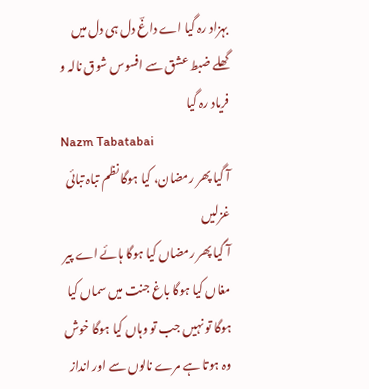بہزاد رہ گیا اے داغؔ دل ہی دل میں گھلے ضبط عشق سے افسوس شوق نالہ و فریاد رہ گیا
Nazm Tabatabai
آ گیا پھر رمضان، کیا ہوگا نظم تباہ تبائی غزلیں
آ گیا پھر رمضاں کیا ہوگا ہائے اے پیر مغاں کیا ہوگا باغ جنت میں سماں کیا ہوگا تو نہیں جب تو وہاں کیا ہوگا خوش وہ ہوتا ہے مرے نالوں سے اور انداز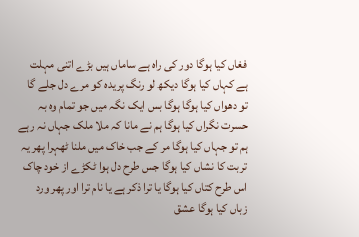فغاں کیا ہوگا دور کی راہ ہے ساماں ہیں بڑے اتنی مہلت ہے کہاں کیا ہوگا دیکھ لو رنگ پریدہ کو مرے دل جلے گا تو دھواں کیا ہوگا ہوگا بس ایک نگہ میں جو تمام وہ بہ حسرت نگراں کیا ہوگا ہم نے مانا کہ ملا ملک جہاں نہ رہے ہم تو جہاں کیا ہوگا مر کے جب خاک میں ملنا ٹھہرا پھر یہ تربت کا نشاں کیا ہوگا جس طرح دل ہوا ٹکڑے از خود چاک اس طرح کتاں کیا ہوگا یا ترا ذکر ہے یا نام ترا اور پھر ورد زباں کیا ہوگا عشق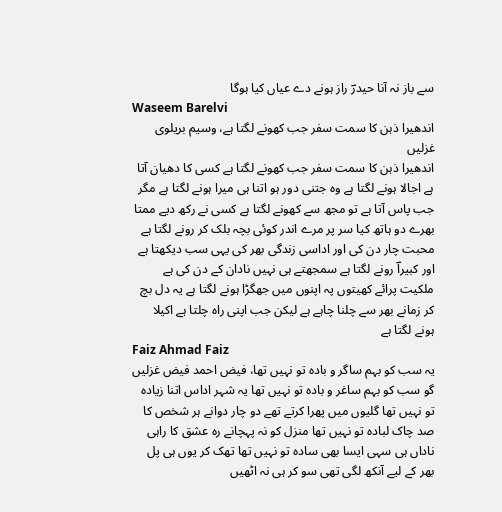سے باز نہ آنا حیدرؔ راز ہونے دے عیاں کیا ہوگا
Waseem Barelvi
اندھیرا ذہن کا سمت سفر جب کھونے لگتا ہے، وسیم بریلوی غزلیں
اندھیرا ذہن کا سمت سفر جب کھونے لگتا ہے کسی کا دھیان آتا ہے اجالا ہونے لگتا ہے وہ جتنی دور ہو اتنا ہی میرا ہونے لگتا ہے مگر جب پاس آتا ہے تو مجھ سے کھونے لگتا ہے کسی نے رکھ دیے ممتا بھرے دو ہاتھ کیا سر پر مرے اندر کوئی بچہ بلک کر رونے لگتا ہے محبت چار دن کی اور اداسی زندگی بھر کی یہی سب دیکھتا ہے اور کبیراؔ رونے لگتا ہے سمجھتے ہی نہیں نادان کے دن کی ہے ملکیت پرائے کھیتوں پہ اپنوں میں جھگڑا ہونے لگتا ہے یہ دل بچ کر زمانے بھر سے چلنا چاہے ہے لیکن جب اپنی راہ چلتا ہے اکیلا ہونے لگتا ہے
Faiz Ahmad Faiz
یہ سب کو بہم ساگر و بادہ تو نہیں تھا، فیض احمد فیض غزلیں
گو سب کو بہم ساغر و بادہ تو نہیں تھا یہ شہر اداس اتنا زیادہ تو نہیں تھا گلیوں میں پھرا کرتے تھے دو چار دوانے ہر شخص کا صد چاک لبادہ تو نہیں تھا منزل کو نہ پہچانے رہ عشق کا راہی ناداں ہی سہی ایسا بھی سادہ تو نہیں تھا تھک کر یوں ہی پل بھر کے لیے آنکھ لگی تھی سو کر ہی نہ اٹھیں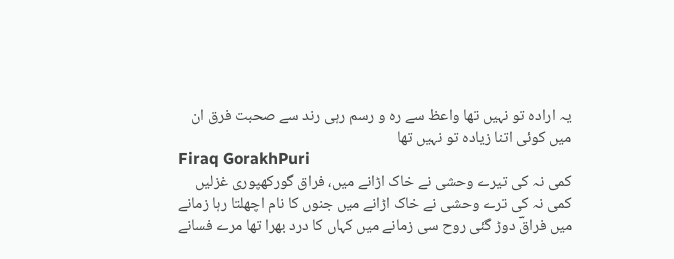یہ ارادہ تو نہیں تھا واعظ سے رہ و رسم رہی رند سے صحبت فرق ان میں کوئی اتنا زیادہ تو نہیں تھا
Firaq GorakhPuri
کمی نہ کی تیرے وحشی نے خاک اڑانے میں، فراق گورکھپوری غزلیں
کمی نہ کی ترے وحشی نے خاک اڑانے میں جنوں کا نام اچھلتا رہا زمانے میں فراقؔ دوڑ گئی روح سی زمانے میں کہاں کا درد بھرا تھا مرے فسانے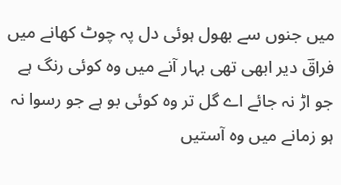میں جنوں سے بھول ہوئی دل پہ چوٹ کھانے میں فراقؔ دیر ابھی تھی بہار آنے میں وہ کوئی رنگ ہے جو اڑ نہ جائے اے گل تر وہ کوئی بو ہے جو رسوا نہ ہو زمانے میں وہ آستیں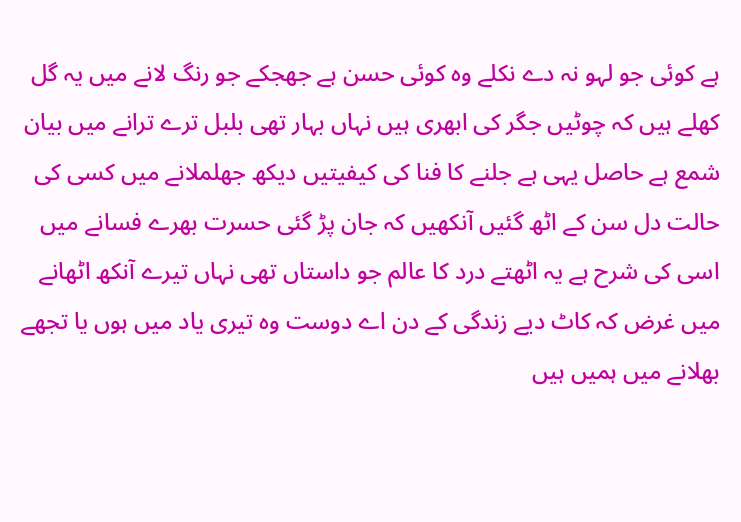ہے کوئی جو لہو نہ دے نکلے وہ کوئی حسن ہے جھجکے جو رنگ لانے میں یہ گل کھلے ہیں کہ چوٹیں جگر کی ابھری ہیں نہاں بہار تھی بلبل ترے ترانے میں بیان شمع ہے حاصل یہی ہے جلنے کا فنا کی کیفیتیں دیکھ جھلملانے میں کسی کی حالت دل سن کے اٹھ گئیں آنکھیں کہ جان پڑ گئی حسرت بھرے فسانے میں اسی کی شرح ہے یہ اٹھتے درد کا عالم جو داستاں تھی نہاں تیرے آنکھ اٹھانے میں غرض کہ کاٹ دیے زندگی کے دن اے دوست وہ تیری یاد میں ہوں یا تجھے بھلانے میں ہمیں ہیں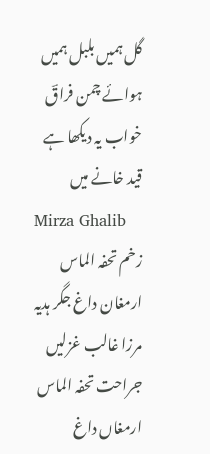گل ہمیں بلبل ہمیں ہوائے چمن فراقؔ خواب یہ دیکھا ہے قید خانے میں
Mirza Ghalib
زخم تحفہ الماس ارمغان داغ جگر ہدیہ مرزا غالب غزلیں
جراحت تحفہ الماس ارمغاں داغ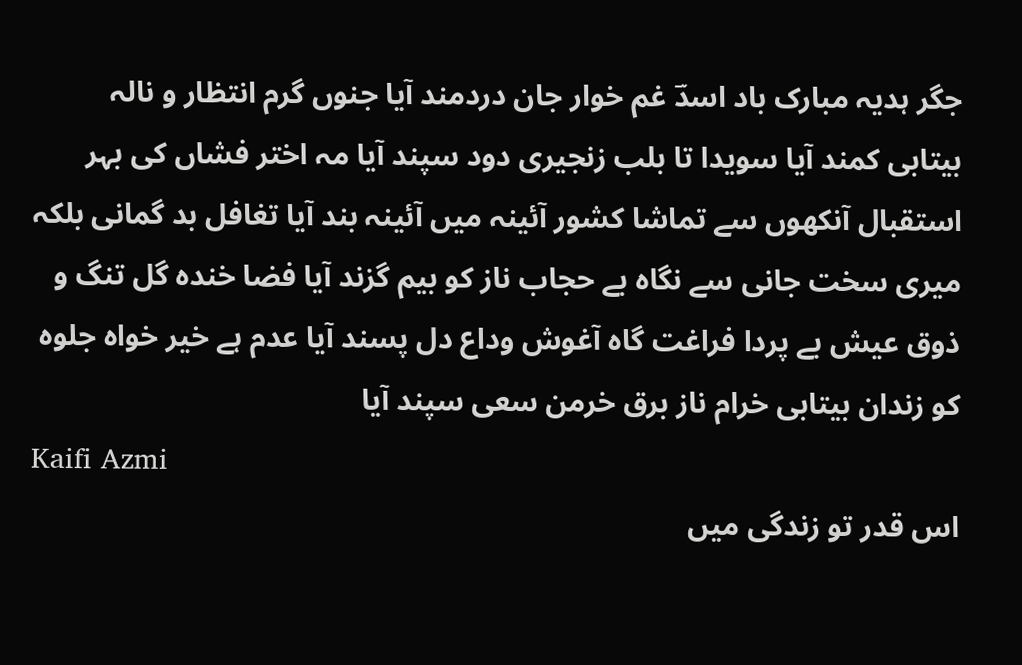جگر ہدیہ مبارک باد اسدؔ غم خوار جان دردمند آیا جنوں گرم انتظار و نالہ بیتابی کمند آیا سویدا تا بلب زنجیری دود سپند آیا مہ اختر فشاں کی بہر استقبال آنکھوں سے تماشا کشور آئینہ میں آئینہ بند آیا تغافل بد گمانی بلکہ میری سخت جانی سے نگاہ بے حجاب ناز کو بیم گزند آیا فضا خندہ گل تنگ و ذوق عیش بے پردا فراغت گاہ آغوش وداع دل پسند آیا عدم ہے خیر خواہ جلوہ کو زندان بیتابی خرام ناز برق خرمن سعی سپند آیا
Kaifi Azmi
اس قدر تو زندگی میں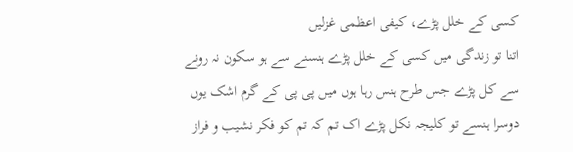کسی کے خلل پڑے، کیفی اعظمی غزلیں
اتنا تو زندگی میں کسی کے خلل پڑے ہنسنے سے ہو سکون نہ رونے سے کل پڑے جس طرح ہنس رہا ہوں میں پی پی کے گرم اشک یوں دوسرا ہنسے تو کلیجہ نکل پڑے اک تم کہ تم کو فکر نشیب و فراز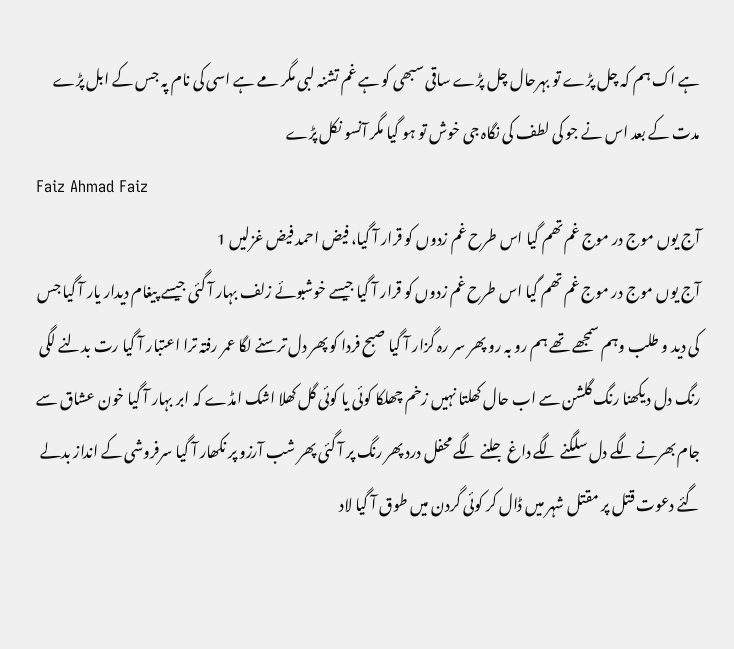ہے اک ہم کہ چل پڑے تو بہرحال چل پڑے ساقی سبھی کو ہے غم تشنہ لبی مگر مے ہے اسی کی نام پہ جس کے ابل پڑے مدت کے بعد اس نے جو کی لطف کی نگاہ جی خوش تو ہو گیا مگر آنسو نکل پڑے
Faiz Ahmad Faiz
آج یوں موج در موج غم تھم گیا اس طرح غم زدوں کو قرار آ گیا، فیض احمد فیض غزلیں 1
آج یوں موج در موج غم تھم گیا اس طرح غم زدوں کو قرار آ گیا جیسے خوشبوئے زلف بہار آ گئی جیسے پیغام دیدار یار آ گیا جس کی دید و طلب وہم سمجھے تھے ہم رو بہ رو پھر سر رہ گزار آ گیا صبح فردا کو پھر دل ترسنے لگا عمر رفتہ ترا اعتبار آ گیا رت بدلنے لگی رنگ دل دیکھنا رنگ گلشن سے اب حال کھلتا نہیں زخم چھلکا کوئی یا کوئی گل کھلا اشک امڈے کہ ابر بہار آ گیا خون عشاق سے جام بھرنے لگے دل سلگنے لگے داغ جلنے لگے محفل درد پھر رنگ پر آ گئی پھر شب آرزو پر نکھار آ گیا سرفروشی کے انداز بدلے گئے دعوت قتل پر مقتل شہر میں ڈال کر کوئی گردن میں طوق آ گیا لاد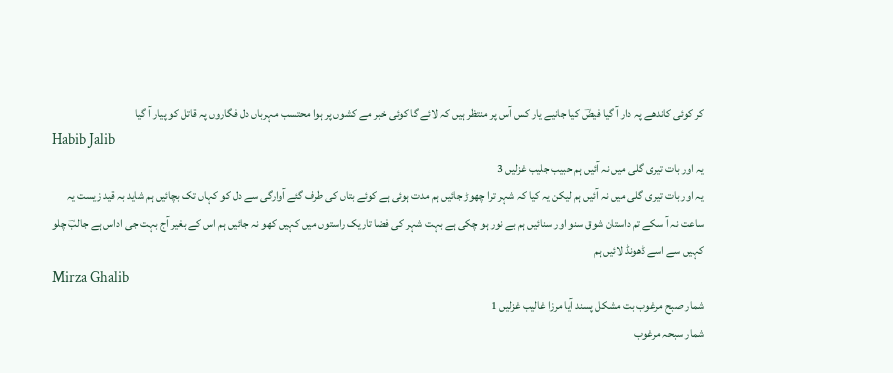کر کوئی کاندھے پہ دار آ گیا فیضؔ کیا جانیے یار کس آس پر منتظر ہیں کہ لائے گا کوئی خبر مے کشوں پر ہوا محتسب مہرباں دل فگاروں پہ قاتل کو پیار آ گیا
Habib Jalib
یہ اور بات تیری گلی میں نہ آئیں ہم حبیب جلیب غزلیں 3
یہ اور بات تیری گلی میں نہ آئیں ہم لیکن یہ کیا کہ شہر ترا چھوڑ جائیں ہم مدت ہوئی ہے کوئے بتاں کی طرف گئے آوارگی سے دل کو کہاں تک بچائیں ہم شاید بہ قید زیست یہ ساعت نہ آ سکے تم داستان شوق سنو اور سنائیں ہم بے نور ہو چکی ہے بہت شہر کی فضا تاریک راستوں میں کہیں کھو نہ جائیں ہم اس کے بغیر آج بہت جی اداس ہے جالبؔ چلو کہیں سے اسے ڈھونڈ لائیں ہم
Mirza Ghalib
شمار صبح مرغوب بت مشکل پسند آیا مرزا غالیب غزلیں 1
شمار سبحہ مرغوب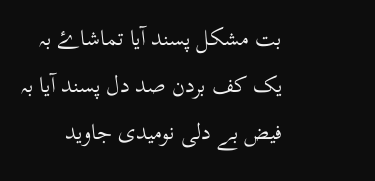بت مشکل پسند آیا تماشاۓ بہ یک کف بردن صد دل پسند آیا بہ فیض بے دلی نومیدی جاوید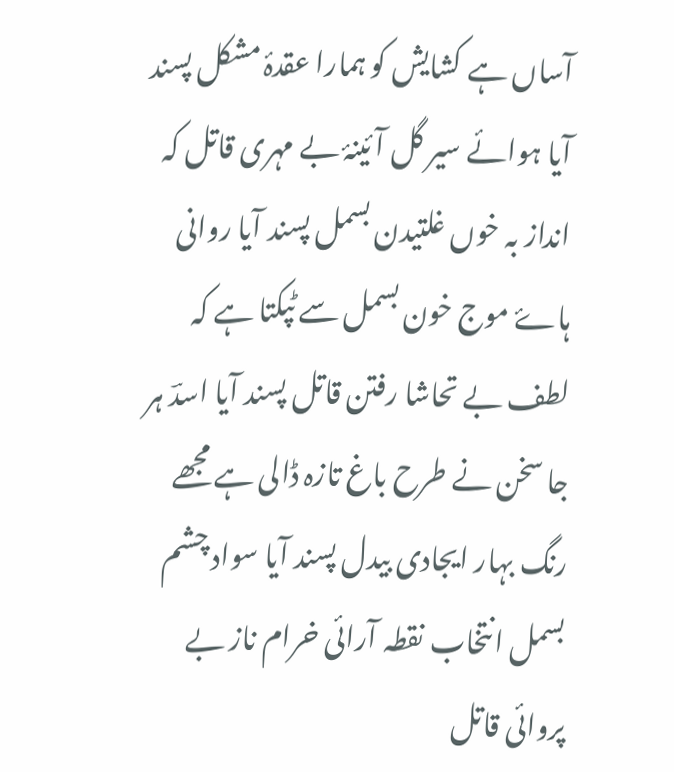آساں ہے کشایش کو ہمارا عقدۂ مشکل پسند آیا ہوائے سیر گل آئینۂ بے مہری قاتل کہ انداز بہ خوں غلتیدن بسمل پسند آیا روانی ہاۓ موج خون بسمل سے ٹپکتا ہے کہ لطف بے تحاشا رفتن قاتل پسند آیا اسدؔ ہر جا سخن نے طرح باغ تازہ ڈالی ہے مجھے رنگ بہار ایجادی بیدل پسند آیا سواد چشم بسمل انتخاب نقطہ آرائی خرام ناز بے پروائی قاتل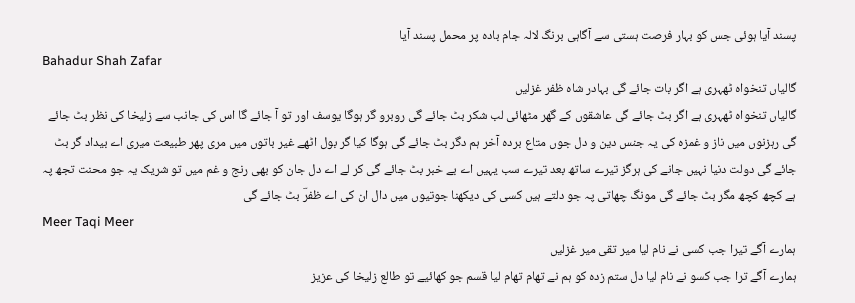پسند آیا ہوئی جس کو بہار فرصت ہستی سے آگاہی برنگ لالہ جام بادہ پر محمل پسند آیا
Bahadur Shah Zafar
گالیاں تنخواہ ٹھہری ہے اگر بات جائے گی بہادر شاہ ظفر غزلیں
گالیاں تنخواہ ٹھہری ہے اگر بٹ جائے گی عاشقوں کے گھر مٹھائی لب شکر بٹ جائے گی روبرو گر ہوگا یوسف اور تو آ جائے گا اس کی جانب سے زلیخا کی نظر بٹ جائے گی رہزنوں میں ناز و غمزہ کی یہ جنس دین و دل جوں متاع بردہ آخر ہم دگر بٹ جائے گی ہوگا کیا گر بول اٹھے غیر باتوں میں مری پھر طبیعت میری اے بیداد گر بٹ جائے گی دولت دنیا نہیں جانے کی ہرگز تیرے ساتھ بعد تیرے سب یہیں اے بے خبر بٹ جائے گی کر لے اے دل جان کو بھی رنج و غم میں تو شریک یہ جو محنت تجھ پہ ہے کچھ کچھ مگر بٹ جائے گی مونگ چھاتی پہ جو دلتے ہیں کسی کی دیکھنا جوتیوں میں دال ان کی اے ظفرؔ بٹ جائے گی
Meer Taqi Meer
ہمارے آگے تیرا جب کسی نے نام لیا میر تقی میر غزلیں
ہمارے آگے ترا جب کسو نے نام لیا دل ستم زدہ کو ہم نے تھام تھام لیا قسم جو کھائیے تو طالع زلیخا کی عزیز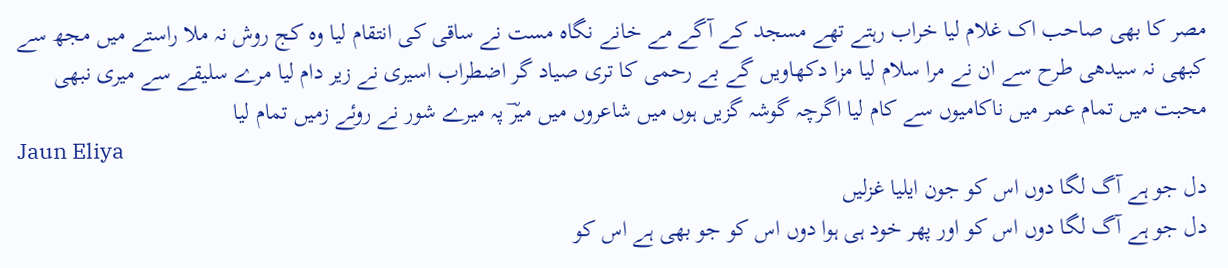مصر کا بھی صاحب اک غلام لیا خراب رہتے تھے مسجد کے آگے مے خانے نگاہ مست نے ساقی کی انتقام لیا وہ کج روش نہ ملا راستے میں مجھ سے کبھی نہ سیدھی طرح سے ان نے مرا سلام لیا مزا دکھاویں گے بے رحمی کا تری صیاد گر اضطراب اسیری نے زیر دام لیا مرے سلیقے سے میری نبھی محبت میں تمام عمر میں ناکامیوں سے کام لیا اگرچہ گوشہ گزیں ہوں میں شاعروں میں میرؔ پہ میرے شور نے روئے زمیں تمام لیا
Jaun Eliya
دل جو ہے آگ لگا دوں اس کو جون ایلیا غزلیں
دل جو ہے آگ لگا دوں اس کو اور پھر خود ہی ہوا دوں اس کو جو بھی ہے اس کو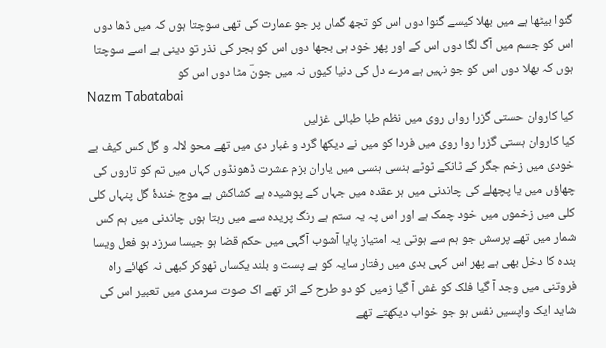گنوا بیٹھا ہے میں بھلا کیسے گنوا دوں اس کو تجھ گماں پر جو عمارت کی تھی سوچتا ہوں کہ میں ڈھا دوں اس کو جسم میں آگ لگا دوں اس کے اور پھر خود ہی بجھا دوں اس کو ہجر کی نذر تو دینی ہے اسے سوچتا ہوں کہ بھلا دوں اس کو جو نہیں ہے مرے دل کی دنیا کیوں نہ میں جونؔ مٹا دوں اس کو
Nazm Tabatabai
کیا کاروان حستی گزرا رواں روی میں نظم طبا طبائی غزلیں
کیا کاروان ہستی گزرا روا روی میں فردا کو میں نے دیکھا گرد و غبار دی میں تھے محو لالہ و گل کس کیف بے خودی میں زخم جگر کے ٹانکے ٹوٹے ہنسی ہنسی میں یاران بزم عشرت ڈھونڈوں کہاں میں تم کو تاروں کی چھاؤں میں یا پچھلے کی چاندنی میں ہر عقدہ میں جہاں کے پوشیدہ ہے کشاکش ہے موج خندۂ گل پنہاں کلی کلی میں زخموں میں خود چمک ہے اور اس پہ یہ ستم ہے رنگ پریدہ سے میں رہتا ہوں چاندنی میں ہم کس شمار میں تھے پرسش جو ہم سے ہوتی یہ امتیاز پایا آشوب آگہی میں حکم قضا ہو جیسا سرزد ہو فعل ویسا بندہ کا دخل بھی ہے پھر اس کہی بدی میں رفتار سایہ کو ہے پست و بلند یکساں ٹھوکر کبھی نہ کھائے راہ فروتنی میں وجد آ گیا فلک کو غش آ گیا زمیں کو دو طرح کے اثر تھے اک صوت سرمدی میں تعبیر اس کی شاید ایک واپسیں نفس ہو جو خواب دیکھتے تھے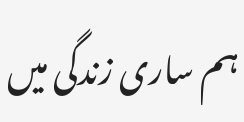ہم ساری زندگی میں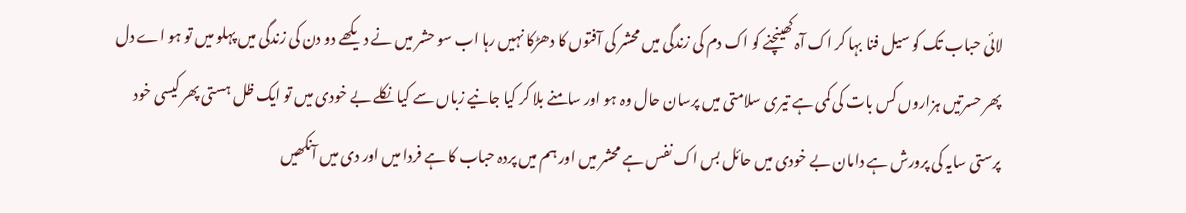لائی حباب تک کو سیل فنا بہا کر اک آہ کھینچنے کو اک دم کی زندگی میں محشر کی آفتوں کا دھڑکا نہیں رہا اب سو حشر میں نے دیکھے دو دن کی زندگی میں پہلو میں تو ہو اے دل پھر حسرتیں ہزاروں کس بات کی کمی ہے تیری سلامتی میں پرسان حال وہ ہو اور سامنے بلا کر کیا جانیے زباں سے کیا نکلے بے خودی میں تو ایک ظل ہستی پھر کیسی خود پرستی سایہ کی پرورش ہے دامان بے خودی میں حائل بس اک نفس ہے محشر میں اور ہم میں پردہ حباب کا ہے فردا میں اور دی میں آنکھیں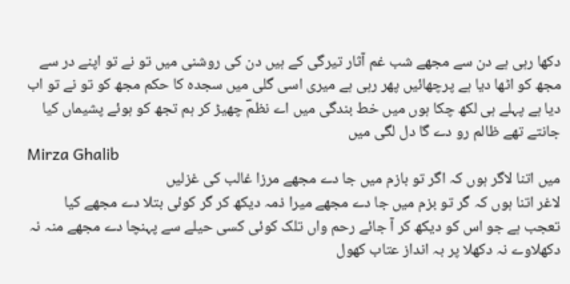دکھا رہی ہے دن سے مجھے شب غم آثار تیرگی کے ہیں دن کی روشنی میں تو نے تو اپنے در سے مجھ کو اٹھا دیا ہے پرچھائیں پھر رہی ہے میری اسی گلی میں سجدہ کا حکم مجھ کو تو نے تو اب دیا ہے پہلے ہی لکھ چکا ہوں میں خط بندگی میں اے نظمؔ چھیڑ کر ہم تجھ کو ہوئے پشیماں کیا جانتے تھے ظالم رو دے گا دل لگی میں
Mirza Ghalib
میں اتنا لاگر ہوں کہ اگر تو بازم میں جا دے مجھے مرزا غالب کی غزلیں
لاغر اتنا ہوں کہ گر تو بزم میں جا دے مجھے میرا ذمہ دیکھ کر گر کوئی بتلا دے مجھے کیا تعجب ہے جو اس کو دیکھ کر آ جائے رحم واں تلک کوئی کسی حیلے سے پہنچا دے مجھے منہ نہ دکھلاوے نہ دکھلا پر بہ انداز عتاب کھول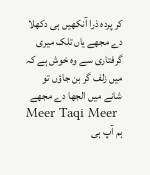کر پردہ ذرا آنکھیں ہی دکھلا دے مجھے یاں تلک میری گرفتاری سے وہ خوش ہے کہ میں زلف گر بن جاؤں تو شانے میں الجھا دے مجھے
Meer Taqi Meer
ہم آپ ہی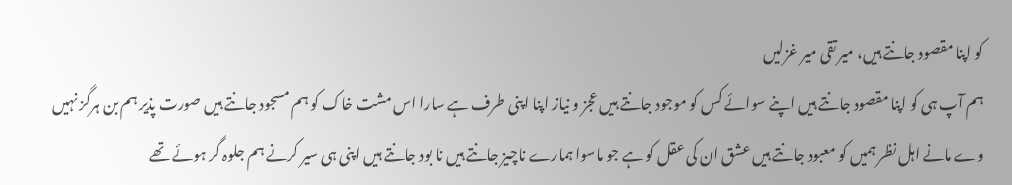کو اپنا مقصود جانتے ہیں، میر تقی میر غزلیں
ہم آپ ہی کو اپنا مقصود جانتے ہیں اپنے سوائے کس کو موجود جانتے ہیں عجز و نیاز اپنا اپنی طرف ہے سارا اس مشت خاک کو ہم مسجود جانتے ہیں صورت پذیر ہم بن ہرگز نہیں وے مانے اہل نظر ہمیں کو معبود جانتے ہیں عشق ان کی عقل کو ہے جو ماسوا ہمارے ناچیز جانتے ہیں نا بود جانتے ہیں اپنی ہی سیر کرنے ہم جلوہ گر ہوئے تھے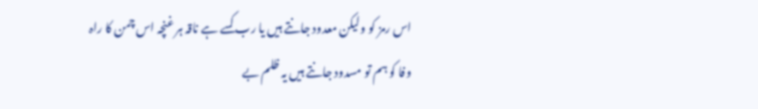اس رمز کو ولیکن معدود جانتے ہیں یا رب کسے ہے ناقہ ہر غنچہ اس چمن کا راہ وفا کو ہم تو مسدود جانتے ہیں یہ ظلم بے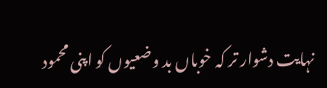نہایت دشوار تر کہ خوباں بد وضعیوں کو اپنی محمود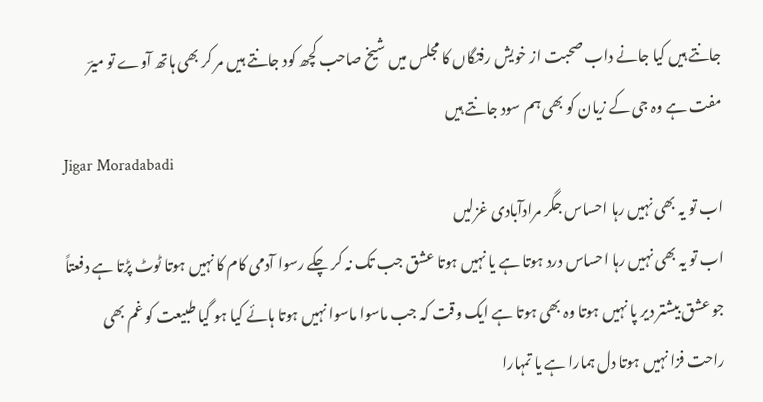جانتے ہیں کیا جانے داب صحبت از خویش رفتگاں کا مجلس میں شیخ صاحب کچھ کود جانتے ہیں مر کر بھی ہاتھ آوے تو میرؔ مفت ہے وہ جی کے زیان کو بھی ہم سود جانتے ہیں
Jigar Moradabadi
اب تو یہ بھی نہیں رہا احساس جگر مرادآبادی غزلیں
اب تو یہ بھی نہیں رہا احساس درد ہوتا ہے یا نہیں ہوتا عشق جب تک نہ کر چکے رسوا آدمی کام کا نہیں ہوتا ٹوٹ پڑتا ہے دفعتاً جو عشق بیشتر دیر پا نہیں ہوتا وہ بھی ہوتا ہے ایک وقت کہ جب ماسوا ماسوا نہیں ہوتا ہائے کیا ہو گیا طبیعت کو غم بھی راحت فزا نہیں ہوتا دل ہمارا ہے یا تمہارا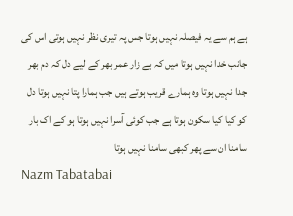ہے ہم سے یہ فیصلہ نہیں ہوتا جس پہ تیری نظر نہیں ہوتی اس کی جانب خدا نہیں ہوتا میں کہ بے زار عمر بھر کے لیے دل کہ دم بھر جدا نہیں ہوتا وہ ہمارے قریب ہوتے ہیں جب ہمارا پتا نہیں ہوتا دل کو کیا کیا سکون ہوتا ہے جب کوئی آسرا نہیں ہوتا ہو کے اک بار سامنا ان سے پھر کبھی سامنا نہیں ہوتا
Nazm Tabatabai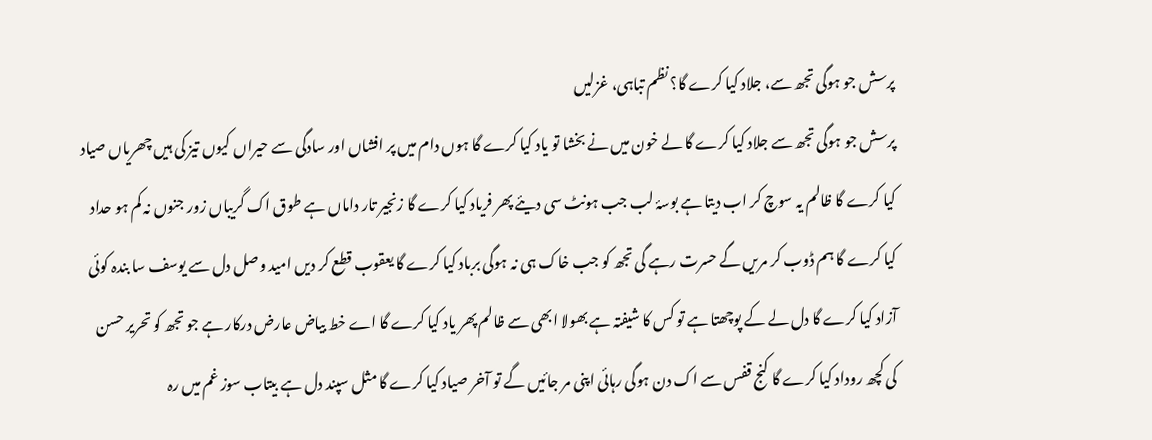پرسش جو ہوگی تجھ سے، جلاد کیا کرے گا؟ نظم تباہی، غزلیں
پرسش جو ہوگی تجھ سے جلاد کیا کرے گا لے خون میں نے بخشا تو یاد کیا کرے گا ہوں دام میں پر افشاں اور سادگی سے حیراں کیوں تیز کی ہیں چھریاں صیاد کیا کرے گا ظالم یہ سوچ کر اب دیتا ہے بوسۂ لب جب ہونٹ سی دیئے پھر فریاد کیا کرے گا زنجیر تار داماں ہے طوق اک گریباں زور جنوں نہ کم ہو حداد کیا کرے گا ہم ڈوب کر مریں گے حسرت رہے گی تجھ کو جب خاک ہی نہ ہوگی برباد کیا کرے گا یعقوب قطع کر دیں امید وصل دل سے یوسف سا بندہ کوئی آزاد کیا کرے گا دل لے کے پوچھتا ہے تو کس کا شیفتہ ہے بھولا ابھی سے ظالم پھر یاد کیا کرے گا اے خط بیاض عارض درکار ہے جو تجھ کو تحریر حسن کی کچھ روداد کیا کرے گا کنج قفس سے اک دن ہوگی رہائی اپنی مر جائیں گے تو آخر صیاد کیا کرے گا مثل سپند دل ہے بیتاب سوز غم میں رہ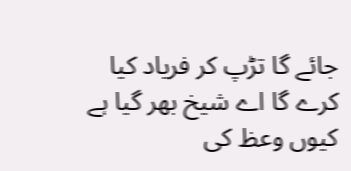جائے گا تڑپ کر فریاد کیا کرے گا اے شیخ بھر گیا ہے کیوں وعظ کی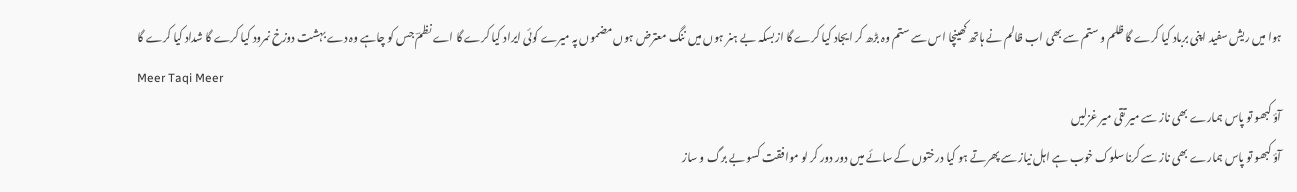ہوا میں ریش سفید اپنی برباد کیا کرے گا ظلم و ستم سے بھی اب ظالم نے ہاتھ کھینچا اس سے ستم وہ بڑھ کر ایجاد کیا کرے گا ازبسکہ بے ہنر ہوں میں ننگ معترض ہوں مضموں پہ میرے کوئی ایراد کیا کرے گا اے نظمؔ جس کو چاہے وہ دے بہشت دوزخ نمرود کیا کرے گا شداد کیا کرے گا
Meer Taqi Meer
آؤ کبھو تو پاس ہمارے بھی ناز سے میر تقی میر غزلیں
آؤ کبھو تو پاس ہمارے بھی ناز سے کرنا سلوک خوب ہے اہل نیاز سے پھرتے ہو کیا درختوں کے سائے میں دور دور کر لو موافقت کسو بے برگ و ساز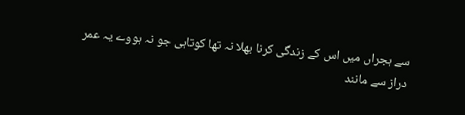سے ہجراں میں اس کے زندگی کرنا بھلا نہ تھا کوتاہی جو نہ ہووے یہ عمر دراز سے مانند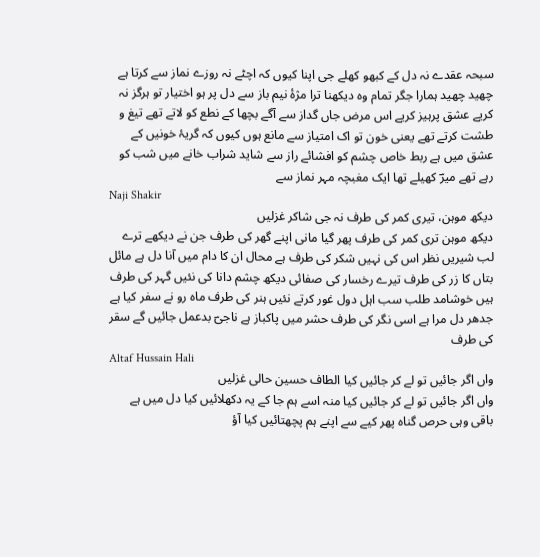سبحہ عقدے نہ دل کے کبھو کھلے جی اپنا کیوں کہ اچٹے نہ روزے نماز سے کرتا ہے چھید چھید ہمارا جگر تمام وہ دیکھنا ترا مژۂ نیم باز سے دل پر ہو اختیار تو ہرگز نہ کریے عشق پرہیز کریے اس مرض جاں گداز سے آگے بچھا کے نطع کو لاتے تھے تیغ و طشت کرتے تھے یعنی خون تو اک امتیاز سے مانع ہوں کیوں کہ گریۂ خونیں کے عشق میں ہے ربط خاص چشم کو افشائے راز سے شاید شراب خانے میں شب کو رہے تھے میرؔ کھیلے تھا ایک مغبچہ مہر نماز سے
Naji Shakir
دیکھ موہن، تیری کمر کی طرف نہ جی شاکر غزلیں
دیکھ موہن تری کمر کی طرف پھر گیا مانی اپنے گھر کی طرف جن نے دیکھے ترے لب شیریں نظر اس کی نہیں شکر کی طرف ہے محال ان کا دام میں آنا دل ہے مائل بتاں کا زر کی طرف تیرے رخسار کی صفائی دیکھ چشم دانا کی نئیں گہر کی طرف ہیں خوشامد طلب سب اہل دول غور کرتے نئیں ہنر کی طرف ماہ رو نے سفر کیا ہے جدھر دل مرا ہے اسی نگر کی طرف حشر میں پاکباز ہے ناجیؔ بدعمل جائیں گے سقر کی طرف
Altaf Hussain Hali
واں اگر جائیں تو لے کر جائیں کیا الطاف حسین حالی غزلیں
واں اگر جائیں تو لے کر جائیں کیا منہ اسے ہم جا کے یہ دکھلائیں کیا دل میں ہے باقی وہی حرص گناہ پھر کیے سے اپنے ہم پچھتائیں کیا آؤ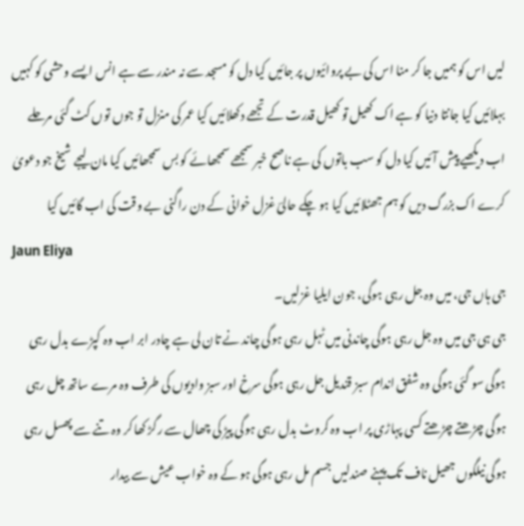لیں اس کو ہمیں جا کر منا اس کی بے پروائیوں پر جائیں کیا دل کو مسجد سے نہ مندر سے ہے انس ایسے وحشی کو کہیں بہلائیں کیا جانتا دنیا کو ہے اک کھیل تو کھیل قدرت کے تجھے دکھلائیں کیا عمر کی منزل تو جوں توں کٹ گئی مرحلے اب دیکھیے پیش آئیں کیا دل کو سب باتوں کی ہے ناصح خبر سمجھے سمجھائے کو بس سمجھائیں کیا مان لیجے شیخ جو دعویٰ کرے اک بزرگ دیں کو ہم جھٹلائیں کیا ہو چکے حالیؔ غزل خوانی کے دن راگنی بے وقت کی اب گائیں کیا
Jaun Eliya
جی ہاں جی، میں وہ جل رہی ہوگی، جون ایلیا غزلیں۔
جی ہی جی میں وہ جل رہی ہوگی چاندنی میں ٹہل رہی ہوگی چاند نے تان لی ہے چادر ابر اب وہ کپڑے بدل رہی ہوگی سو گئی ہوگی وہ شفق اندام سبز قندیل جل رہی ہوگی سرخ اور سبز وادیوں کی طرف وہ مرے ساتھ چل رہی ہوگی چڑھتے چڑھتے کسی پہاڑی پر اب وہ کروٹ بدل رہی ہوگی پیڑ کی چھال سے رگڑ کھا کر وہ تنے سے پھسل رہی ہوگی نیلگوں جھیل ناف تک پہنے صندلیں جسم مل رہی ہوگی ہو کے وہ خواب عیش سے بیدار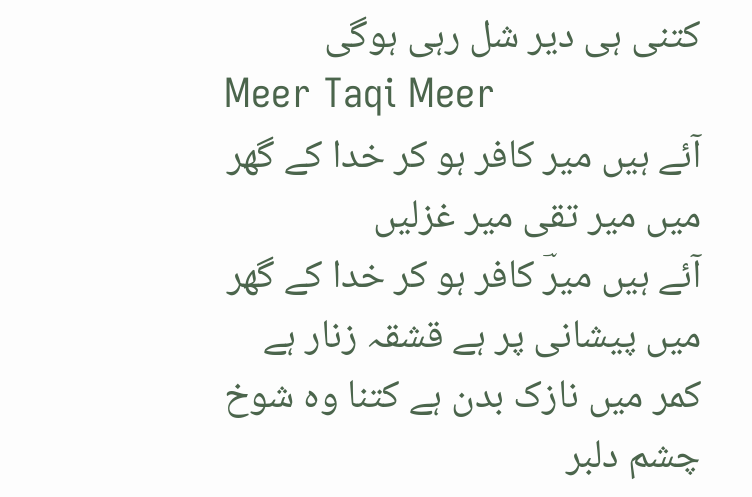کتنی ہی دیر شل رہی ہوگی
Meer Taqi Meer
آئے ہیں میر کافر ہو کر خدا کے گھر میں میر تقی میر غزلیں
آئے ہیں میرؔ کافر ہو کر خدا کے گھر میں پیشانی پر ہے قشقہ زنار ہے کمر میں نازک بدن ہے کتنا وہ شوخ چشم دلبر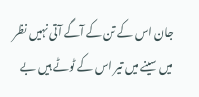جان اس کے تن کے آگے آتی نہیں نظر میں سینے میں تیر اس کے ٹوٹے ہیں بے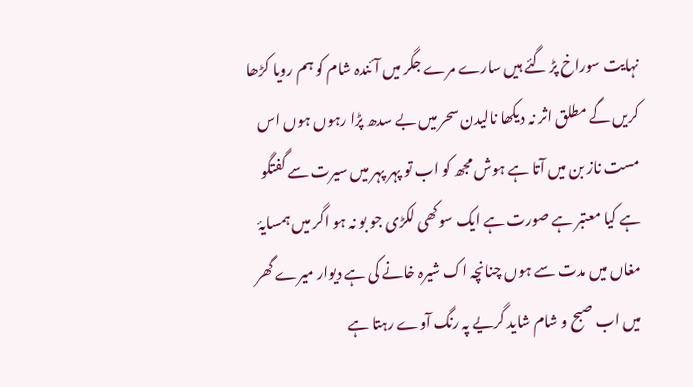نہایت سوراخ پڑ گئے ہیں سارے مرے جگر میں آئندہ شام کو ہم رویا کڑھا کریں گے مطلق اثر نہ دیکھا نالیدن سحر میں بے سدھ پڑا رہوں ہوں اس مست ناز بن میں آتا ہے ہوش مجھ کو اب تو پہر پہر میں سیرت سے گفتگو ہے کیا معتبر ہے صورت ہے ایک سوکھی لکڑی جو بو نہ ہو اگر میں ہمسایۂ مغاں میں مدت سے ہوں چنانچہ اک شیرہ خانے کی ہے دیوار میرے گھر میں اب صبح و شام شاید گریے پہ رنگ آوے رہتا ہے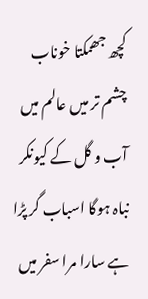کچھ جھمکتا خوناب چشم تر میں عالم میں آب و گل کے کیونکر نباہ ہوگا اسباب گر پڑا ہے سارا مرا سفر میں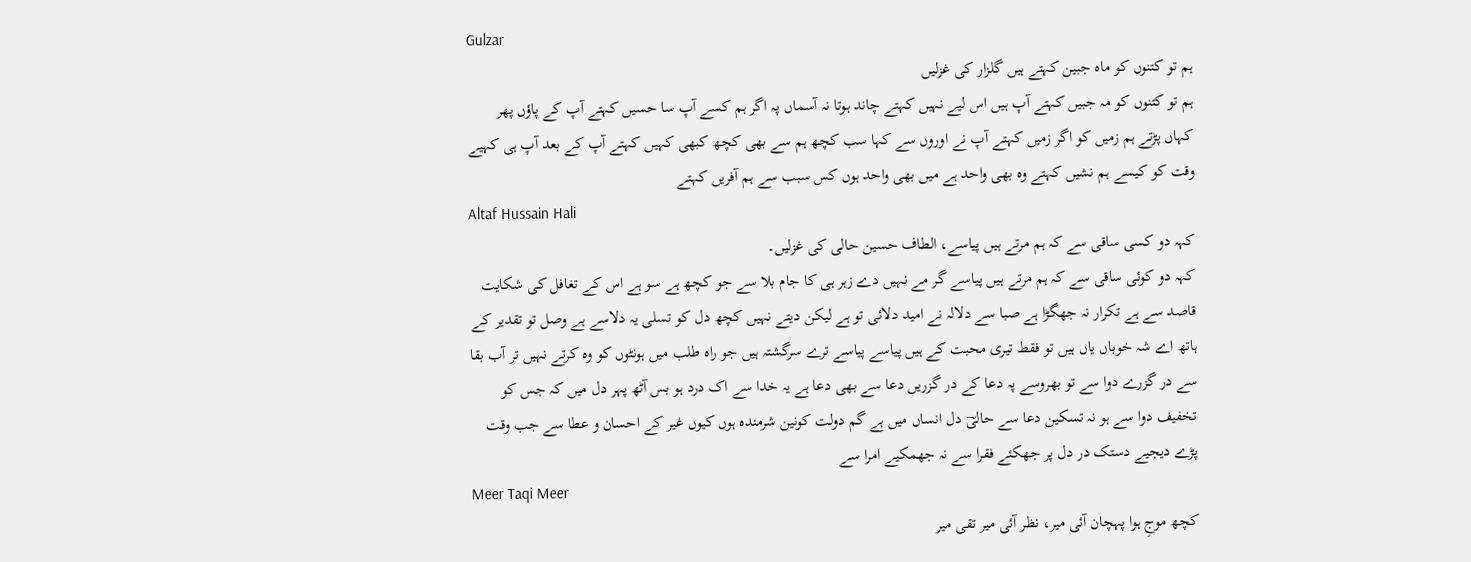Gulzar
ہم تو کتنوں کو ماہ جبین کہتے ہیں گلزار کی غزلیں
ہم تو کتنوں کو مہ جبیں کہتے آپ ہیں اس لیے نہیں کہتے چاند ہوتا نہ آسماں پہ اگر ہم کسے آپ سا حسیں کہتے آپ کے پاؤں پھر کہاں پڑتے ہم زمیں کو اگر زمیں کہتے آپ نے اوروں سے کہا سب کچھ ہم سے بھی کچھ کبھی کہیں کہتے آپ کے بعد آپ ہی کہیے وقت کو کیسے ہم نشیں کہتے وہ بھی واحد ہے میں بھی واحد ہوں کس سبب سے ہم آفریں کہتے
Altaf Hussain Hali
کہہ دو کسی ساقی سے کہ ہم مرتے ہیں پیاسے، الطاف حسین حالی کی غزلیں۔
کہہ دو کوئی ساقی سے کہ ہم مرتے ہیں پیاسے گر مے نہیں دے زہر ہی کا جام بلا سے جو کچھ ہے سو ہے اس کے تغافل کی شکایت قاصد سے ہے تکرار نہ جھگڑا ہے صبا سے دلالہ نے امید دلائی تو ہے لیکن دیتے نہیں کچھ دل کو تسلی یہ دلاسے ہے وصل تو تقدیر کے ہاتھ اے شہ خوباں یاں ہیں تو فقط تیری محبت کے ہیں پیاسے پیاسے ترے سرگشتہ ہیں جو راہ طلب میں ہونٹوں کو وہ کرتے نہیں تر آب بقا سے در گزرے دوا سے تو بھروسے پہ دعا کے در گزریں دعا سے بھی دعا ہے یہ خدا سے اک درد ہو بس آٹھ پہر دل میں کہ جس کو تخفیف دوا سے ہو نہ تسکین دعا سے حالیؔ دل انساں میں ہے گم دولت کونین شرمندہ ہوں کیوں غیر کے احسان و عطا سے جب وقت پڑے دیجیے دستک در دل پر جھکئے فقرا سے نہ جھمکیے امرا سے
Meer Taqi Meer
کچھ موجِ ہوا پہچان آئی میر، نظر آئی میر تقی میر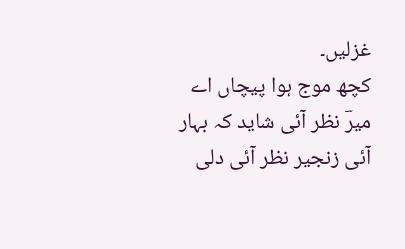غزلیں۔
کچھ موج ہوا پیچاں اے میرؔ نظر آئی شاید کہ بہار آئی زنجیر نظر آئی دلی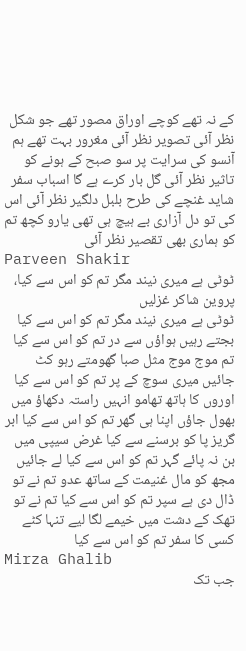کے نہ تھے کوچے اوراق مصور تھے جو شکل نظر آئی تصویر نظر آئی مغرور بہت تھے ہم آنسو کی سرایت پر سو صبح کے ہونے کو تاثیر نظر آئی گل بار کرے ہے گا اسباب سفر شاید غنچے کی طرح بلبل دلگیر نظر آئی اس کی تو دل آزاری بے ہیچ ہی تھی یارو کچھ تم کو ہماری بھی تقصیر نظر آئی
Parveen Shakir
ٹوٹی ہے میری نیند مگر تم کو اس سے کیا، پروین شاکر غزلیں
ٹوٹی ہے میری نیند مگر تم کو اس سے کیا بجتے رہیں ہواؤں سے در تم کو اس سے کیا تم موج موج مثل صبا گھومتے رہو کٹ جائیں میری سوچ کے پر تم کو اس سے کیا اوروں کا ہاتھ تھامو انہیں راستہ دکھاؤ میں بھول جاؤں اپنا ہی گھر تم کو اس سے کیا ابر گریز پا کو برسنے سے کیا غرض سیپی میں بن نہ پائے گہر تم کو اس سے کیا لے جائیں مجھ کو مال غنیمت کے ساتھ عدو تم نے تو ڈال دی ہے سپر تم کو اس سے کیا تم نے تو تھک کے دشت میں خیمے لگا لیے تنہا کٹے کسی کا سفر تم کو اس سے کیا
Mirza Ghalib
جب تک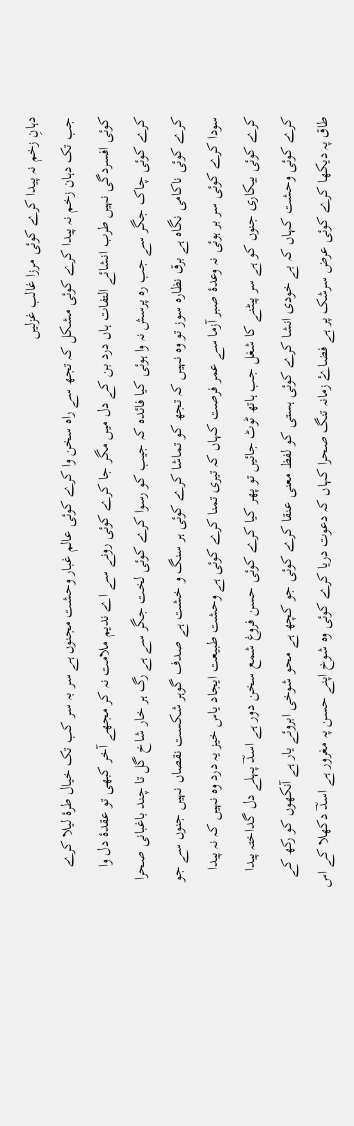دہانِ زخم نہ پیدا کرے کوئی مرزا غالب غزلیں
جب تک دہان زخم نہ پیدا کرے کوئی مشکل کہ تجھ سے راہ سخن وا کرے کوئی عالم غبار وحشت مجنوں ہے سر بہ سر کب تک خیال طرۂ لیلا کرے کوئی افسردگی نہیں طرب انشائے التفات ہاں درد بن کے دل میں مگر جا کرے کوئی رونے سے اے ندیم ملامت نہ کر مجھے آخر کبھی تو عقدۂ دل وا کرے کوئی چاک جگر سے جب رہ پرسش نہ وا ہوئی کیا فائدہ کہ جیب کو رسوا کرے کوئی لخت جگر سے ہے رگ ہر خار شاخ گل تا چند باغبانی صحرا کرے کوئی ناکامی نگاہ ہے برق نظارہ سوز تو وہ نہیں کہ تجھ کو تماشا کرے کوئی ہر سنگ و خشت ہے صدف گوہر شکست نقصاں نہیں جنوں سے جو سودا کرے کوئی سر بر ہوئی نہ وعدۂ صبر آزما سے عمر فرصت کہاں کہ تیری تمنا کرے کوئی ہے وحشت طبیعت ایجاد یاس خیز یہ درد وہ نہیں کہ نہ پیدا کرے کوئی بیکاری جنوں کو ہے سر پیٹنے کا شغل جب ہاتھ ٹوٹ جائیں تو پھر کیا کرے کوئی حسن فروغ شمع سخن دور ہے اسدؔ پہلے دل گداختہ پیدا کرے کوئی وحشت کہاں کہ بے خودی انشا کرے کوئی ہستی کو لفظ معنی عنقا کرے کوئی جو کچھ ہے محو شوخی ابروئے یار ہے آنکھوں کو رکھ کے طاق پہ دیکھا کرے کوئی عرض سرشک پر ہے فضاۓ زمانہ تنگ صحرا کہاں کہ دعوت دریا کرے کوئی وہ شوخ اپنے حسن پہ مغرور ہے اسدؔ دکھلا کے اس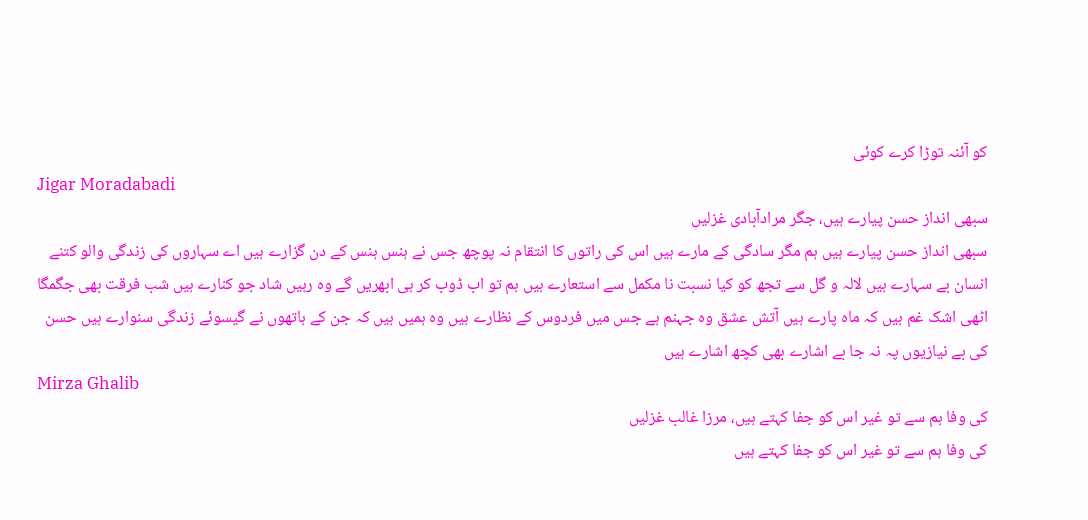کو آئنہ توڑا کرے کوئی
Jigar Moradabadi
سبھی انداز حسن پیارے ہیں، جگر مرادآبادی غزلیں
سبھی انداز حسن پیارے ہیں ہم مگر سادگی کے مارے ہیں اس کی راتوں کا انتقام نہ پوچھ جس نے ہنس ہنس کے دن گزارے ہیں اے سہاروں کی زندگی والو کتنے انسان بے سہارے ہیں لالہ و گل سے تجھ کو کیا نسبت نا مکمل سے استعارے ہیں ہم تو اب ڈوب کر ہی ابھریں گے وہ رہیں شاد جو کنارے ہیں شب فرقت بھی جگمگا اٹھی اشک غم ہیں کہ ماہ پارے ہیں آتش عشق وہ جہنم ہے جس میں فردوس کے نظارے ہیں وہ ہمیں ہیں کہ جن کے ہاتھوں نے گیسوئے زندگی سنوارے ہیں حسن کی بے نیازیوں پہ نہ جا بے اشارے بھی کچھ اشارے ہیں
Mirza Ghalib
کی وفا ہم سے تو غیر اس کو جفا کہتے ہیں، مرزا غالب غزلیں
کی وفا ہم سے تو غیر اس کو جفا کہتے ہیں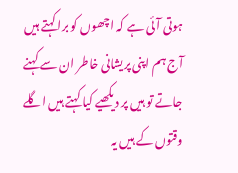ہوتی آئی ہے کہ اچھوں کو برا کہتے ہیں آج ہم اپنی پریشانی خاطر ان سے کہنے جاتے تو ہیں پر دیکھیے کیا کہتے ہیں اگلے وقتوں کے ہیں یہ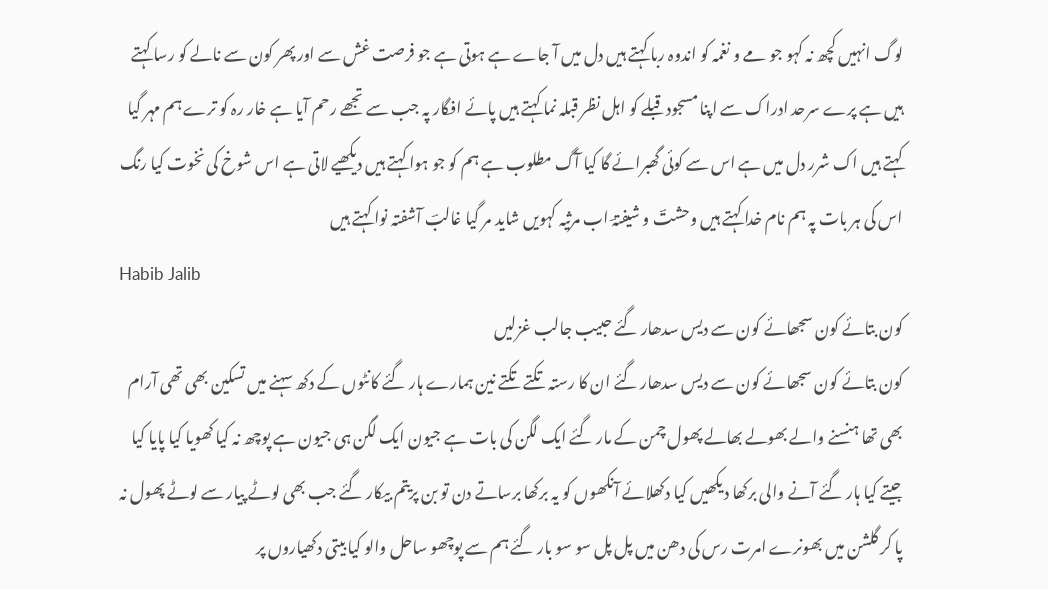لوگ انہیں کچھ نہ کہو جو مے و نغمہ کو اندوہ ربا کہتے ہیں دل میں آ جاے ہے ہوتی ہے جو فرصت غش سے اور پھر کون سے نالے کو رسا کہتے ہیں ہے پرے سرحد ادراک سے اپنا مسجود قبلے کو اہل نظر قبلہ نما کہتے ہیں پائے افگار پہ جب سے تجھے رحم آیا ہے خار رہ کو ترے ہم مہر گیا کہتے ہیں اک شرر دل میں ہے اس سے کوئی گھبرائے گا کیا آگ مطلوب ہے ہم کو جو ہوا کہتے ہیں دیکھیے لاتی ہے اس شوخ کی نخوت کیا رنگ اس کی ہر بات پہ ہم نام خدا کہتے ہیں وحشتؔ و شیفتہؔ اب مرثیہ کہویں شاید مر گیا غالبؔ آشفتہ نوا کہتے ہیں
Habib Jalib
کون بتائے کون سجھائے کون سے دیس سدھار گئے حبیب جالب غزلیں
کون بتائے کون سجھائے کون سے دیس سدھار گئے ان کا رستہ تکتے تکتے نین ہمارے ہار گئے کانٹوں کے دکھ سہنے میں تسکین بھی تھی آرام بھی تھا ہنسنے والے بھولے بھالے پھول چمن کے مار گئے ایک لگن کی بات ہے جیون ایک لگن ہی جیون ہے پوچھ نہ کیا کھویا کیا پایا کیا جیتے کیا ہار گئے آنے والی برکھا دیکھیں کیا دکھلائے آنکھوں کو یہ برکھا برساتے دن تو بن پریتم بیکار گئے جب بھی لوٹے پیار سے لوٹے پھول نہ پا کر گلشن میں بھونرے امرت رس کی دھن میں پل پل سو سو بار گئے ہم سے پوچھو ساحل والو کیا بیتی دکھیاروں پر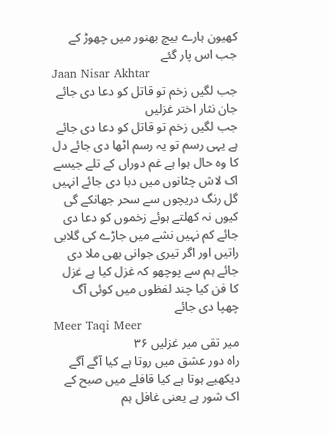کھیون ہارے بیچ بھنور میں چھوڑ کے جب اس پار گئے
Jaan Nisar Akhtar
جب لگیں زخم تو قاتل کو دعا دی جائے جان نثار اختر غزلیں
جب لگیں زخم تو قاتل کو دعا دی جائے ہے یہی رسم تو یہ رسم اٹھا دی جائے دل کا وہ حال ہوا ہے غم دوراں کے تلے جیسے اک لاش چٹانوں میں دبا دی جائے انہیں گل رنگ دریچوں سے سحر جھانکے گی کیوں نہ کھلتے ہوئے زخموں کو دعا دی جائے کم نہیں نشے میں جاڑے کی گلابی راتیں اور اگر تیری جوانی بھی ملا دی جائے ہم سے پوچھو کہ غزل کیا ہے غزل کا فن کیا چند لفظوں میں کوئی آگ چھپا دی جائے
Meer Taqi Meer
میر تقی میر غزلیں ۳۶
راہ دور عشق میں روتا ہے کیا آگے آگے دیکھیے ہوتا ہے کیا قافلے میں صبح کے اک شور ہے یعنی غافل ہم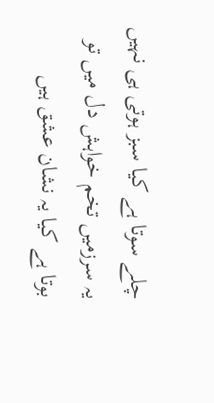چلے سوتا ہے کیا سبز ہوتی ہی نہیں یہ سرزمیں تخم خواہش دل میں تو بوتا ہے کیا یہ نشان عشق ہیں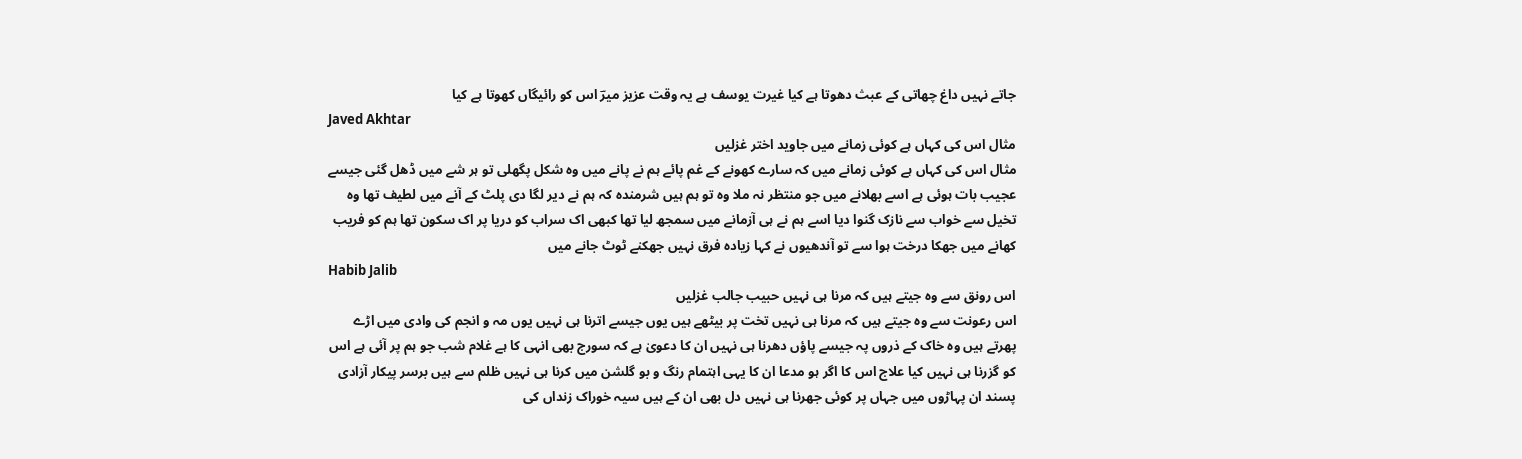جاتے نہیں داغ چھاتی کے عبث دھوتا ہے کیا غیرت یوسف ہے یہ وقت عزیز میرؔ اس کو رائیگاں کھوتا ہے کیا
Javed Akhtar
مثال اس کی کہاں ہے کوئی زمانے میں جاوید اختر غزلیں
مثال اس کی کہاں ہے کوئی زمانے میں کہ سارے کھونے کے غم پائے ہم نے پانے میں وہ شکل پگھلی تو ہر شے میں ڈھل گئی جیسے عجیب بات ہوئی ہے اسے بھلانے میں جو منتظر نہ ملا وہ تو ہم ہیں شرمندہ کہ ہم نے دیر لگا دی پلٹ کے آنے میں لطیف تھا وہ تخیل سے خواب سے نازک گنوا دیا اسے ہم نے ہی آزمانے میں سمجھ لیا تھا کبھی اک سراب کو دریا پر اک سکون تھا ہم کو فریب کھانے میں جھکا درخت ہوا سے تو آندھیوں نے کہا زیادہ فرق نہیں جھکنے ٹوٹ جانے میں
Habib Jalib
اس رونق سے وہ جیتے ہیں کہ مرنا ہی نہیں حبیب جالب غزلیں
اس رعونت سے وہ جیتے ہیں کہ مرنا ہی نہیں تخت پر بیٹھے ہیں یوں جیسے اترنا ہی نہیں یوں مہ و انجم کی وادی میں اڑے پھرتے ہیں وہ خاک کے ذروں پہ جیسے پاؤں دھرنا ہی نہیں ان کا دعویٰ ہے کہ سورج بھی انہی کا ہے غلام شب جو ہم پر آئی ہے اس کو گزرنا ہی نہیں کیا علاج اس کا اگر ہو مدعا ان کا یہی اہتمام رنگ و بو گلشن میں کرنا ہی نہیں ظلم سے ہیں برسر پیکار آزادی پسند ان پہاڑوں میں جہاں پر کوئی جھرنا ہی نہیں دل بھی ان کے ہیں سیہ خوراک زنداں کی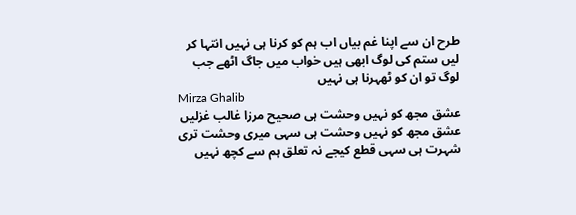طرح ان سے اپنا غم بیاں اب ہم کو کرنا ہی نہیں انتہا کر لیں ستم کی لوگ ابھی ہیں خواب میں جاگ اٹھے جب لوگ تو ان کو ٹھہرنا ہی نہیں
Mirza Ghalib
عشق مجھ کو نہیں وحشت ہی صحیح مرزا غالب غزلیں
عشق مجھ کو نہیں وحشت ہی سہی میری وحشت تری شہرت ہی سہی قطع کیجے نہ تعلق ہم سے کچھ نہیں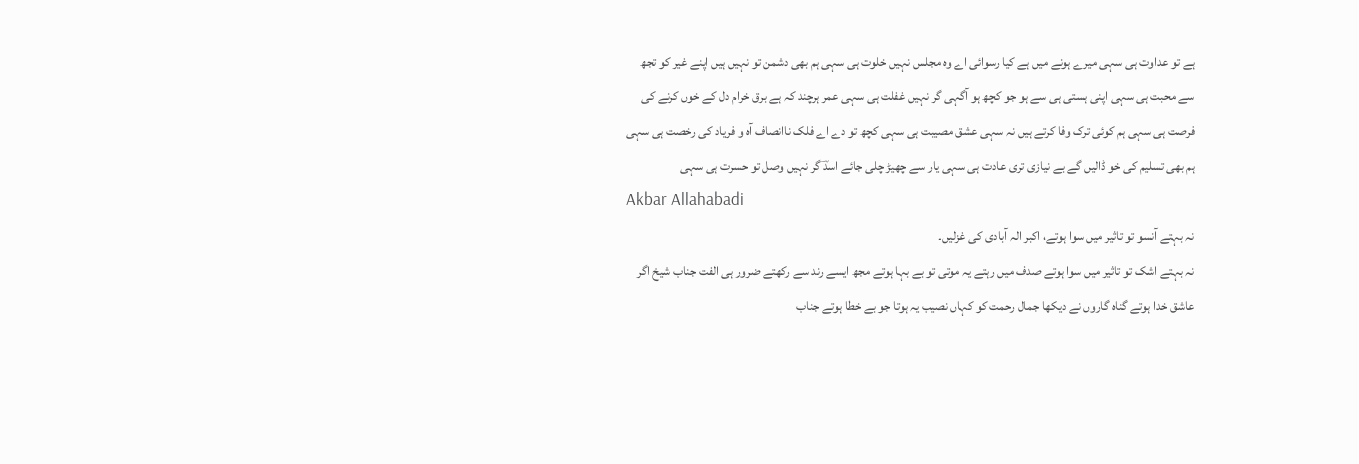ہے تو عداوت ہی سہی میرے ہونے میں ہے کیا رسوائی اے وہ مجلس نہیں خلوت ہی سہی ہم بھی دشمن تو نہیں ہیں اپنے غیر کو تجھ سے محبت ہی سہی اپنی ہستی ہی سے ہو جو کچھ ہو آگہی گر نہیں غفلت ہی سہی عمر ہرچند کہ ہے برق خرام دل کے خوں کرنے کی فرصت ہی سہی ہم کوئی ترک وفا کرتے ہیں نہ سہی عشق مصیبت ہی سہی کچھ تو دے اے فلک ناانصاف آہ و فریاد کی رخصت ہی سہی ہم بھی تسلیم کی خو ڈالیں گے بے نیازی تری عادت ہی سہی یار سے چھیڑ چلی جائے اسدؔ گر نہیں وصل تو حسرت ہی سہی
Akbar Allahabadi
نہ بہتے آنسو تو تاثیر میں سوا ہوتے، اکبر الہ آبادی کی غزلیں۔
نہ بہتے اشک تو تاثیر میں سوا ہوتے صدف میں رہتے یہ موتی تو بے بہا ہوتے مجھ ایسے رند سے رکھتے ضرور ہی الفت جناب شیخ اگر عاشق خدا ہوتے گناہ گاروں نے دیکھا جمال رحمت کو کہاں نصیب یہ ہوتا جو بے خطا ہوتے جناب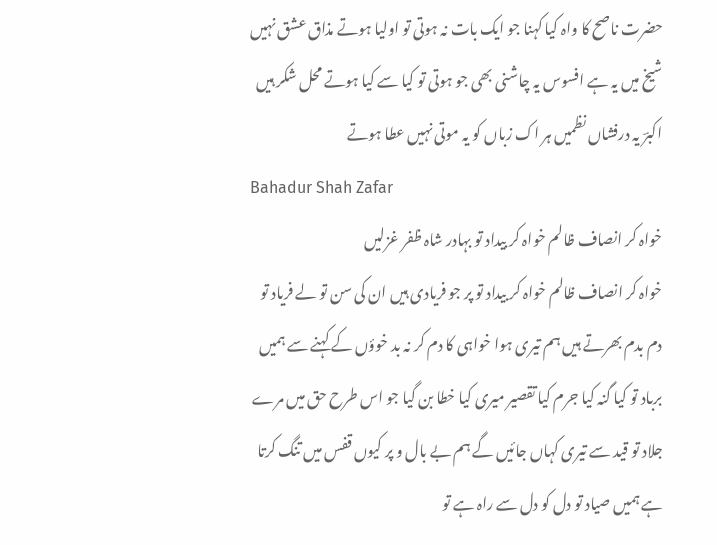حضرت ناصح کا واہ کیا کہنا جو ایک بات نہ ہوتی تو اولیا ہوتے مذاق عشق نہیں شیخ میں یہ ہے افسوس یہ چاشنی بھی جو ہوتی تو کیا سے کیا ہوتے محل شکر ہیں اکبرؔ یہ درفشاں نظمیں ہر اک زباں کو یہ موتی نہیں عطا ہوتے
Bahadur Shah Zafar
خواہ کر انصاف ظالم خواہ کر بیداد تو بہادر شاہ ظفر غزلیں
خواہ کر انصاف ظالم خواہ کر بیداد تو پر جو فریادی ہیں ان کی سن تو لے فریاد تو دم بدم بھرتے ہیں ہم تیری ہوا خواہی کا دم کر نہ بد خوؤں کے کہنے سے ہمیں برباد تو کیا گنہ کیا جرم کیا تقصیر میری کیا خطا بن گیا جو اس طرح حق میں مرے جلاد تو قید سے تیری کہاں جائیں گے ہم بے بال و پر کیوں قفس میں تنگ کرتا ہے ہمیں صیاد تو دل کو دل سے راہ ہے تو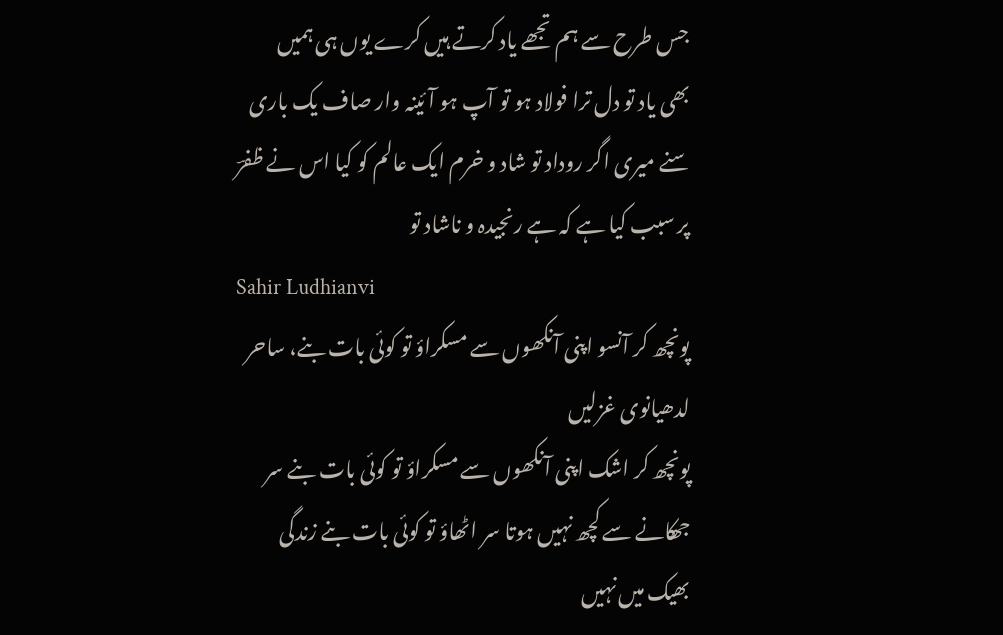جس طرح سے ہم تجھے یاد کرتے ہیں کرے یوں ہی ہمیں بھی یاد تو دل ترا فولاد ہو تو آپ ہو آئینہ وار صاف یک باری سنے میری اگر روداد تو شاد و خرم ایک عالم کو کیا اس نے ظفرؔ پر سبب کیا ہے کہ ہے رنجیدہ و ناشاد تو
Sahir Ludhianvi
پونچھ کر آنسو اپنی آنکھوں سے مسکراؤ تو کوئی بات بنے، ساحر لدھیانوی غزلیں
پونچھ کر اشک اپنی آنکھوں سے مسکراؤ تو کوئی بات بنے سر جھکانے سے کچھ نہیں ہوتا سر اٹھاؤ تو کوئی بات بنے زندگی بھیک میں نہیں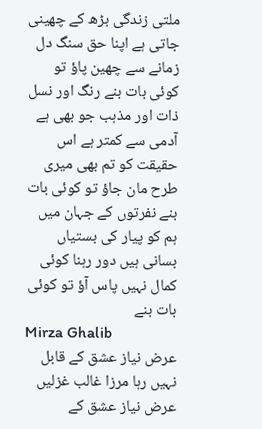ملتی زندگی بڑھ کے چھینی جاتی ہے اپنا حق سنگ دل زمانے سے چھین پاؤ تو کوئی بات بنے رنگ اور نسل ذات اور مذہب جو بھی ہے آدمی سے کمتر ہے اس حقیقت کو تم بھی میری طرح مان جاؤ تو کوئی بات بنے نفرتوں کے جہان میں ہم کو پیار کی بستیاں بسانی ہیں دور رہنا کوئی کمال نہیں پاس آؤ تو کوئی بات بنے
Mirza Ghalib
عرض نیاز عشق کے قابل نہیں رہا مرزا غالب غزلیں
عرض نیاز عشق کے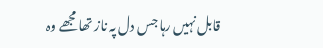قابل نہیں رہا جس دل پہ ناز تھا مجھے وہ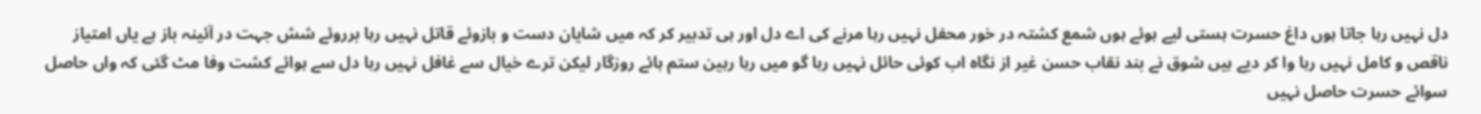دل نہیں رہا جاتا ہوں داغ حسرت ہستی لیے ہوئے ہوں شمع کشتہ در خور محفل نہیں رہا مرنے کی اے دل اور ہی تدبیر کر کہ میں شایان دست و بازوئے قاتل نہیں رہا برروئے شش جہت در آئینہ باز ہے یاں امتیاز ناقص و کامل نہیں رہا وا کر دیے ہیں شوق نے بند نقاب حسن غیر از نگاہ اب کوئی حائل نہیں رہا گو میں رہا رہین ستم ہائے روزگار لیکن ترے خیال سے غافل نہیں رہا دل سے ہوائے کشت وفا مٹ گئی کہ واں حاصل سوائے حسرت حاصل نہیں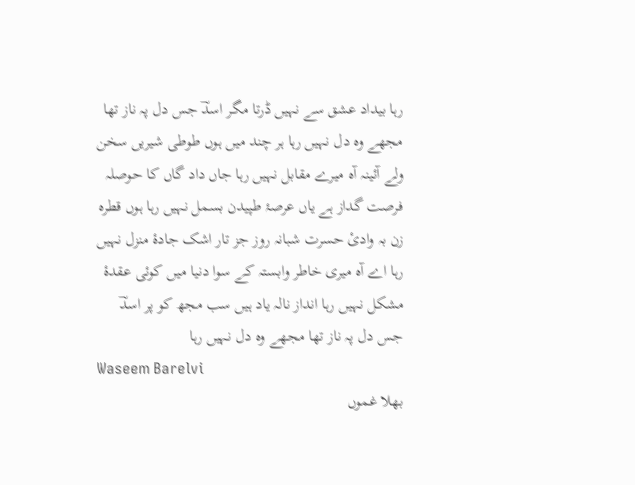رہا بیداد عشق سے نہیں ڈرتا مگر اسدؔ جس دل پہ ناز تھا مجھے وہ دل نہیں رہا ہر چند میں ہوں طوطی شیریں سخن ولے آئینہ آہ میرے مقابل نہیں رہا جاں داد گاں کا حوصلہ فرصت گداز ہے یاں عرصۂ طپیدن بسمل نہیں رہا ہوں قطرہ زن بہ وادیٔ حسرت شبانہ روز جز تار اشک جادۂ منزل نہیں رہا اے آہ میری خاطر وابستہ کے سوا دنیا میں کوئی عقدۂ مشکل نہیں رہا انداز نالہ یاد ہیں سب مجھ کو پر اسدؔ جس دل پہ ناز تھا مجھے وہ دل نہیں رہا
Waseem Barelvi
بھلا غموں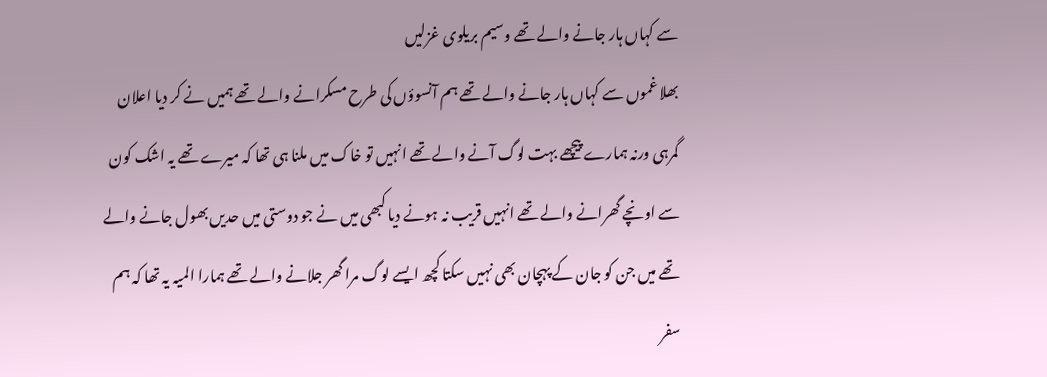سے کہاں ہار جانے والے تھے وسیم بریلوی غزلیں
بھلا غموں سے کہاں ہار جانے والے تھے ہم آنسوؤں کی طرح مسکرانے والے تھے ہمیں نے کر دیا اعلان گمرہی ورنہ ہمارے پیچھے بہت لوگ آنے والے تھے انہیں تو خاک میں ملنا ہی تھا کہ میرے تھے یہ اشک کون سے اونچے گھرانے والے تھے انہیں قریب نہ ہونے دیا کبھی میں نے جو دوستی میں حدیں بھول جانے والے تھے میں جن کو جان کے پہچان بھی نہیں سکتا کچھ ایسے لوگ مرا گھر جلانے والے تھے ہمارا المیہ یہ تھا کہ ہم سفر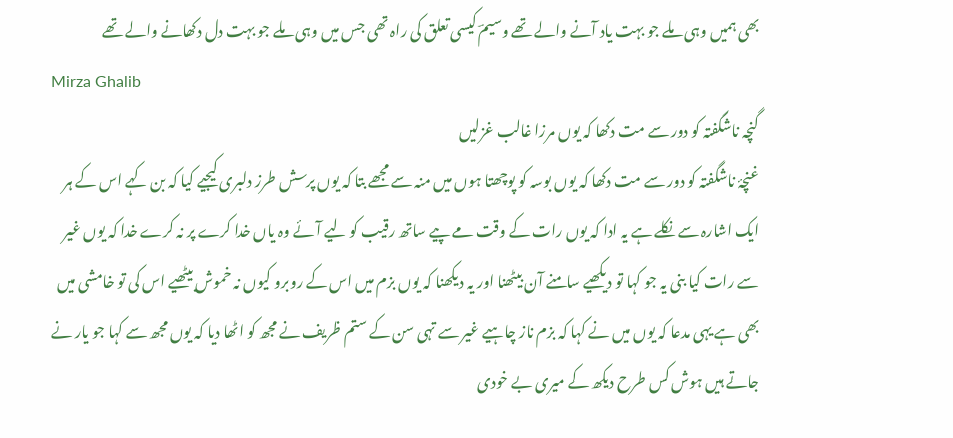بھی ہمیں وہی ملے جو بہت یاد آنے والے تھے وسیمؔ کیسی تعلق کی راہ تھی جس میں وہی ملے جو بہت دل دکھانے والے تھے
Mirza Ghalib
گنچہ ناشگفتہ کو دور سے مت دکھا کہ یوں مرزا غالب غزلیں
غنچۂ ناشگفتہ کو دور سے مت دکھا کہ یوں بوسہ کو پوچھتا ہوں میں منہ سے مجھے بتا کہ یوں پرسش طرز دلبری کیجیے کیا کہ بن کہے اس کے ہر ایک اشارہ سے نکلے ہے یہ ادا کہ یوں رات کے وقت مے پیے ساتھ رقیب کو لیے آئے وہ یاں خدا کرے پر نہ کرے خدا کہ یوں غیر سے رات کیا بنی یہ جو کہا تو دیکھیے سامنے آن بیٹھنا اور یہ دیکھنا کہ یوں بزم میں اس کے روبرو کیوں نہ خموش بیٹھیے اس کی تو خامشی میں بھی ہے یہی مدعا کہ یوں میں نے کہا کہ بزم ناز چاہیے غیر سے تہی سن کے ستم ظریف نے مجھ کو اٹھا دیا کہ یوں مجھ سے کہا جو یار نے جاتے ہیں ہوش کس طرح دیکھ کے میری بے خودی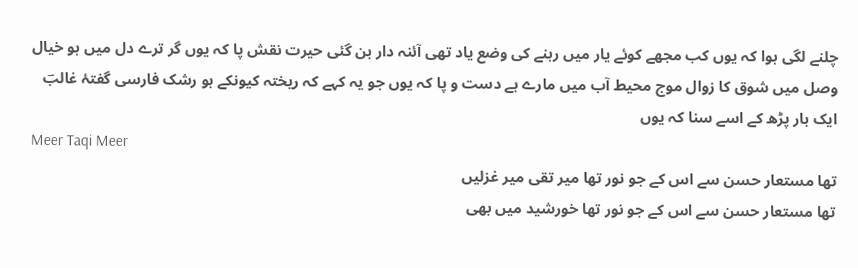چلنے لگی ہوا کہ یوں کب مجھے کوئے یار میں رہنے کی وضع یاد تھی آئنہ دار بن گئی حیرت نقش پا کہ یوں گر ترے دل میں ہو خیال وصل میں شوق کا زوال موج محیط آب میں مارے ہے دست و پا کہ یوں جو یہ کہے کہ ریختہ کیونکے ہو رشک فارسی گفتۂ غالبؔ ایک بار پڑھ کے اسے سنا کہ یوں
Meer Taqi Meer
تھا مستعار حسن سے اس کے جو نور تھا میر تقی میر غزلیں
تھا مستعار حسن سے اس کے جو نور تھا خورشید میں بھی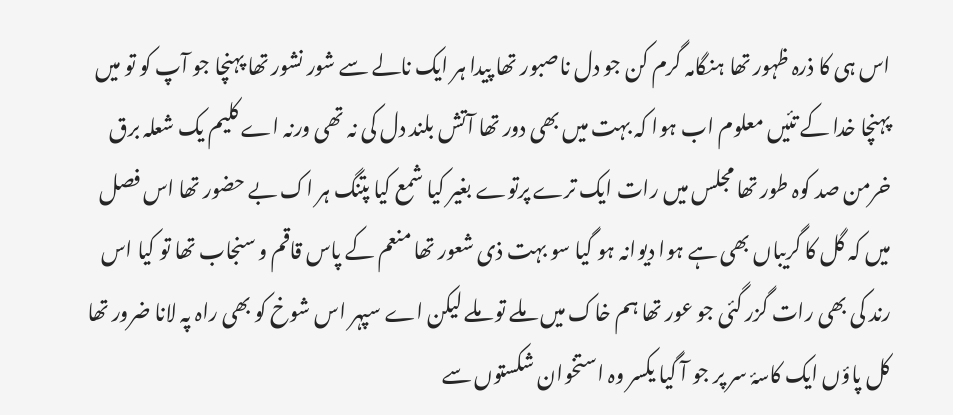اس ہی کا ذرہ ظہور تھا ہنگامہ گرم کن جو دل ناصبور تھا پیدا ہر ایک نالے سے شور نشور تھا پہنچا جو آپ کو تو میں پہنچا خدا کے تئیں معلوم اب ہوا کہ بہت میں بھی دور تھا آتش بلند دل کی نہ تھی ورنہ اے کلیم یک شعلہ برق خرمن صد کوہ طور تھا مجلس میں رات ایک ترے پرتوے بغیر کیا شمع کیا پتنگ ہر اک بے حضور تھا اس فصل میں کہ گل کا گریباں بھی ہے ہوا دیوانہ ہو گیا سو بہت ذی شعور تھا منعم کے پاس قاقم و سنجاب تھا تو کیا اس رند کی بھی رات گزر گئی جو عور تھا ہم خاک میں ملے تو ملے لیکن اے سپہر اس شوخ کو بھی راہ پہ لانا ضرور تھا کل پاؤں ایک کاسۂ سر پر جو آ گیا یکسر وہ استخوان شکستوں سے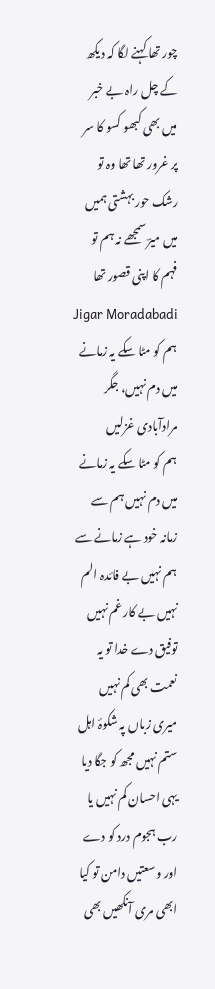چور تھا کہنے لگا کہ دیکھ کے چل راہ بے خبر میں بھی کبھو کسو کا سر پر غرور تھا تھا وہ تو رشک حور بہشتی ہمیں میں میرؔ سمجھے نہ ہم تو فہم کا اپنی قصور تھا
Jigar Moradabadi
ہم کو مٹا سکے یہ زمانے میں دم نہیں، جگر مرادآبادی غزلیں
ہم کو مٹا سکے یہ زمانے میں دم نہیں ہم سے زمانہ خود ہے زمانے سے ہم نہیں بے فائدہ الم نہیں بے کار غم نہیں توفیق دے خدا تو یہ نعمت بھی کم نہیں میری زباں پہ شکوۂ اہل ستم نہیں مجھ کو جگا دیا یہی احسان کم نہیں یا رب ہجوم درد کو دے اور وسعتیں دامن تو کیا ابھی مری آنکھیں بھی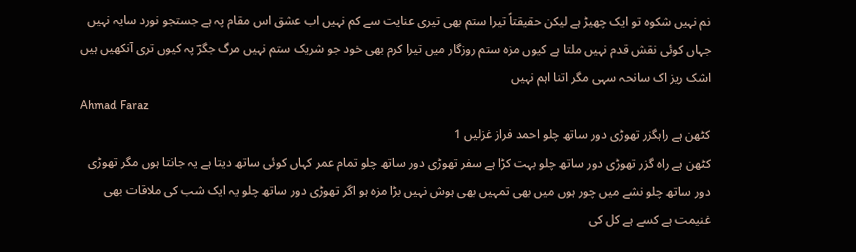نم نہیں شکوہ تو ایک چھیڑ ہے لیکن حقیقتاً تیرا ستم بھی تیری عنایت سے کم نہیں اب عشق اس مقام پہ ہے جستجو نورد سایہ نہیں جہاں کوئی نقش قدم نہیں ملتا ہے کیوں مزہ ستم روزگار میں تیرا کرم بھی خود جو شریک ستم نہیں مرگ جگرؔ پہ کیوں تری آنکھیں ہیں اشک ریز اک سانحہ سہی مگر اتنا اہم نہیں
Ahmad Faraz
کٹھن ہے راہگزر تھوڑی دور ساتھ چلو احمد فراز غزلیں 1
کٹھن ہے راہ گزر تھوڑی دور ساتھ چلو بہت کڑا ہے سفر تھوڑی دور ساتھ چلو تمام عمر کہاں کوئی ساتھ دیتا ہے یہ جانتا ہوں مگر تھوڑی دور ساتھ چلو نشے میں چور ہوں میں بھی تمہیں بھی ہوش نہیں بڑا مزہ ہو اگر تھوڑی دور ساتھ چلو یہ ایک شب کی ملاقات بھی غنیمت ہے کسے ہے کل کی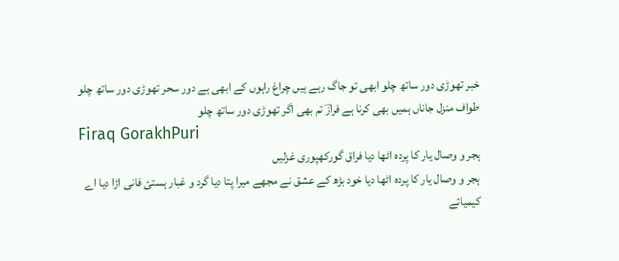خبر تھوڑی دور ساتھ چلو ابھی تو جاگ رہے ہیں چراغ راہوں کے ابھی ہے دور سحر تھوڑی دور ساتھ چلو طواف منزل جاناں ہمیں بھی کرنا ہے فرازؔ تم بھی اگر تھوڑی دور ساتھ چلو
Firaq GorakhPuri
ہجر و وصال یار کا پردہ اٹھا دیا فراق گورکھپوری غزلیں
ہجر و وصال یار کا پردہ اٹھا دیا خود بڑھ کے عشق نے مجھے میرا پتا دیا گرد و غبار ہستئ فانی اڑا دیا اے کیمیائے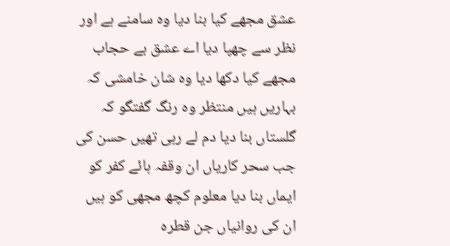عشق مجھے کیا بنا دیا وہ سامنے ہے اور نظر سے چھپا دیا اے عشق‌ بے حجاب مجھے کیا دکھا دیا وہ شان خامشی کہ بہاریں ہیں منتظر وہ رنگ گفتگو کہ گلستاں بنا دیا دم لے رہی تھیں حسن کی جب سحر‌ کاریاں ان وقفہ‌ ہائے کفر کو ایماں بنا دیا معلوم کچھ مجھی کو ہیں ان کی روانیاں جن قطرہ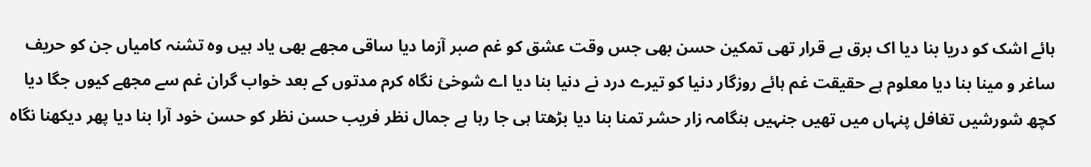ہائے اشک کو دریا بنا دیا اک برق بے قرار تھی تمکین حسن بھی جس وقت عشق کو غم صبر آزما دیا ساقی مجھے بھی یاد ہیں وہ تشنہ کامیاں جن کو حریف ساغر و مینا بنا دیا معلوم ہے حقیقت غم ہائے روزگار دنیا کو تیرے درد نے دنیا بنا دیا اے شوخئ نگاہ کرم مدتوں کے بعد خواب گران غم سے مجھے کیوں جگا دیا کچھ شورشیں تغافل پنہاں میں تھیں جنہیں ہنگامہ زار حشر تمنا بنا دیا بڑھتا ہی جا رہا ہے جمال نظر فریب حسن نظر کو حسن خود آرا بنا دیا پھر دیکھنا نگاہ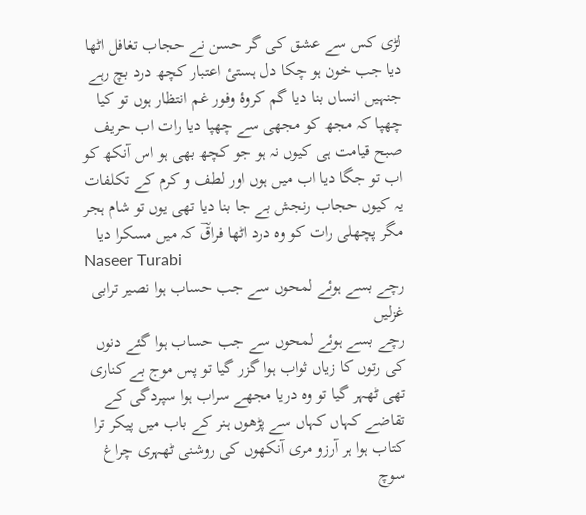لڑی کس سے عشق کی گر حسن نے حجاب تغافل اٹھا دیا جب خون ہو چکا دل ہستی‌ٔ اعتبار کچھ درد بچ رہے جنہیں انساں بنا دیا گم کروۂ‌ وفور‌ غم انتظار ہوں تو کیا چھپا کہ مجھ کو مجھی سے چھپا دیا رات اب حریف صبح قیامت ہی کیوں نہ ہو جو کچھ بھی ہو اس آنکھ کو اب تو جگا دیا اب میں ہوں اور لطف و کرم کے تکلفات یہ کیوں حجاب رنجش بے جا بنا دیا تھی یوں تو شام ہجر مگر پچھلی رات کو وہ درد اٹھا فراقؔ کہ میں مسکرا دیا
Naseer Turabi
رچے بسے ہوئے لمحوں سے جب حساب ہوا نصیر ترابی غزلیں
رچے بسے ہوئے لمحوں سے جب حساب ہوا گئے دنوں کی رتوں کا زیاں ثواب ہوا گزر گیا تو پس موج بے کناری تھی ٹھہر گیا تو وہ دریا مجھے سراب ہوا سپردگی کے تقاضے کہاں کہاں سے پڑھوں ہنر کے باب میں پیکر ترا کتاب ہوا ہر آرزو مری آنکھوں کی روشنی ٹھہری چراغ سوچ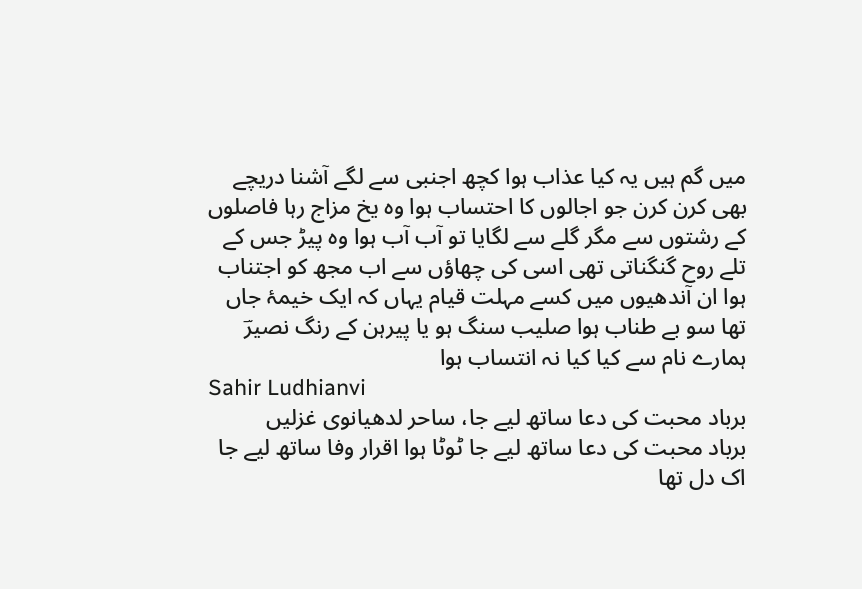میں گم ہیں یہ کیا عذاب ہوا کچھ اجنبی سے لگے آشنا دریچے بھی کرن کرن جو اجالوں کا احتساب ہوا وہ یخ مزاج رہا فاصلوں کے رشتوں سے مگر گلے سے لگایا تو آب آب ہوا وہ پیڑ جس کے تلے روح گنگناتی تھی اسی کی چھاؤں سے اب مجھ کو اجتناب ہوا ان آندھیوں میں کسے مہلت قیام یہاں کہ ایک خیمۂ جاں تھا سو بے طناب ہوا صلیب سنگ ہو یا پیرہن کے رنگ نصیرؔ ہمارے نام سے کیا کیا نہ انتساب ہوا
Sahir Ludhianvi
برباد محبت کی دعا ساتھ لیے جا، ساحر لدھیانوی غزلیں
برباد محبت کی دعا ساتھ لیے جا ٹوٹا ہوا اقرار وفا ساتھ لیے جا اک دل تھا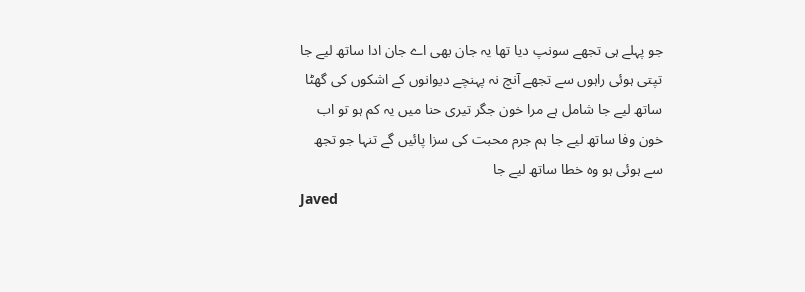جو پہلے ہی تجھے سونپ دیا تھا یہ جان بھی اے جان ادا ساتھ لیے جا تپتی ہوئی راہوں سے تجھے آنچ نہ پہنچے دیوانوں کے اشکوں کی گھٹا ساتھ لیے جا شامل ہے مرا خون جگر تیری حنا میں یہ کم ہو تو اب خون وفا ساتھ لیے جا ہم جرم محبت کی سزا پائیں گے تنہا جو تجھ سے ہوئی ہو وہ خطا ساتھ لیے جا
Javed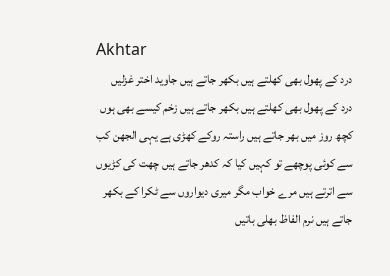Akhtar
درد کے پھول بھی کھلتے ہیں بکھر جاتے ہیں جاوید اختر غزلیں
درد کے پھول بھی کھلتے ہیں بکھر جاتے ہیں زخم کیسے بھی ہوں کچھ روز میں بھر جاتے ہیں راستہ روکے کھڑی ہے یہی الجھن کب سے کوئی پوچھے تو کہیں کیا کہ کدھر جاتے ہیں چھت کی کڑیوں سے اترتے ہیں مرے خواب مگر میری دیواروں سے ٹکرا کے بکھر جاتے ہیں نرم الفاظ بھلی باتیں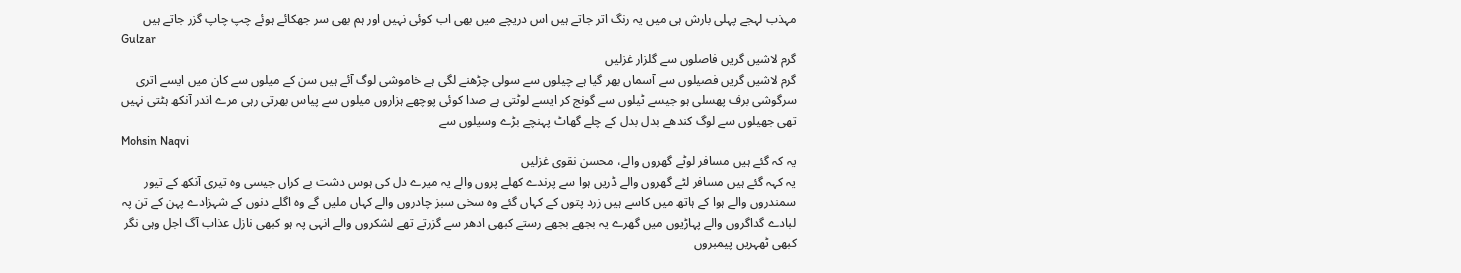مہذب لہجے پہلی بارش ہی میں یہ رنگ اتر جاتے ہیں اس دریچے میں بھی اب کوئی نہیں اور ہم بھی سر جھکائے ہوئے چپ چاپ گزر جاتے ہیں
Gulzar
گرم لاشیں گریں فاصلوں سے گلزار غزلیں
گرم لاشیں گریں فصیلوں سے آسماں بھر گیا ہے چیلوں سے سولی چڑھنے لگی ہے خاموشی لوگ آئے ہیں سن کے میلوں سے کان میں ایسے اتری سرگوشی برف پھسلی ہو جیسے ٹیلوں سے گونج کر ایسے لوٹتی ہے صدا کوئی پوچھے ہزاروں میلوں سے پیاس بھرتی رہی مرے اندر آنکھ ہٹتی نہیں تھی جھیلوں سے لوگ کندھے بدل بدل کے چلے گھاٹ پہنچے بڑے وسیلوں سے
Mohsin Naqvi
یہ کہ گئے ہیں مسافر لوٹے گھروں والے، محسن نقوی غزلیں
یہ کہہ گئے ہیں مسافر لٹے گھروں والے ڈریں ہوا سے پرندے کھلے پروں والے یہ میرے دل کی ہوس دشت بے کراں جیسی وہ تیری آنکھ کے تیور سمندروں والے ہوا کے ہاتھ میں کاسے ہیں زرد پتوں کے کہاں گئے وہ سخی سبز چادروں والے کہاں ملیں گے وہ اگلے دنوں کے شہزادے پہن کے تن پہ لبادے گداگروں والے پہاڑیوں میں گھرے یہ بجھے بجھے رستے کبھی ادھر سے گزرتے تھے لشکروں والے انہی پہ ہو کبھی نازل عذاب آگ اجل وہی نگر کبھی ٹھہریں پیمبروں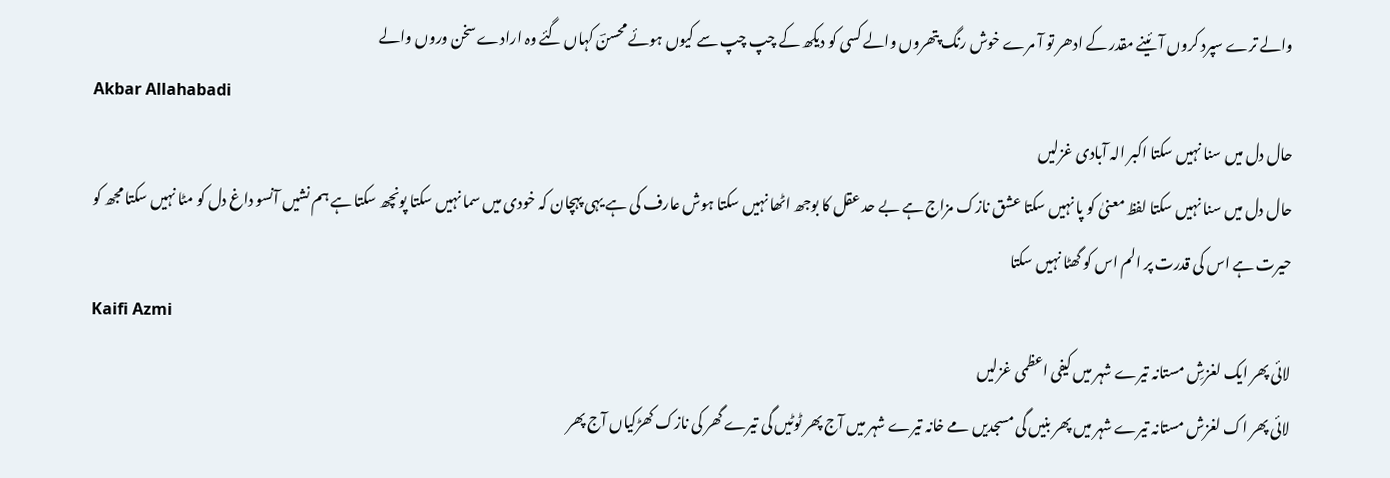والے ترے سپرد کروں آئینے مقدر کے ادھر تو آ مرے خوش رنگ پتھروں والے کسی کو دیکھ کے چپ چپ سے کیوں ہوئے محسنؔ کہاں گئے وہ ارادے سخن وروں والے
Akbar Allahabadi
حال دل میں سنا نہیں سکتا اکبر الہ آبادی غزلیں
حال دل میں سنا نہیں سکتا لفظ معنیٰ کو پا نہیں سکتا عشق نازک مزاج ہے بے حد عقل کا بوجھ اٹھا نہیں سکتا ہوش عارف کی ہے یہی پہچان کہ خودی میں سما نہیں سکتا پونچھ سکتا ہے ہم نشیں آنسو داغ دل کو مٹا نہیں سکتا مجھ کو حیرت ہے اس کی قدرت پر الم اس کو گھٹا نہیں سکتا
Kaifi Azmi
لائی پھر ایک لغزشِ مستانہ تیرے شہر میں کیفی اعظمی غزلیں
لائی پھر اک لغزش مستانہ تیرے شہر میں پھر بنیں گی مسجدیں مے خانہ تیرے شہر میں آج پھر ٹوٹیں گی تیرے گھر کی نازک کھڑکیاں آج پھر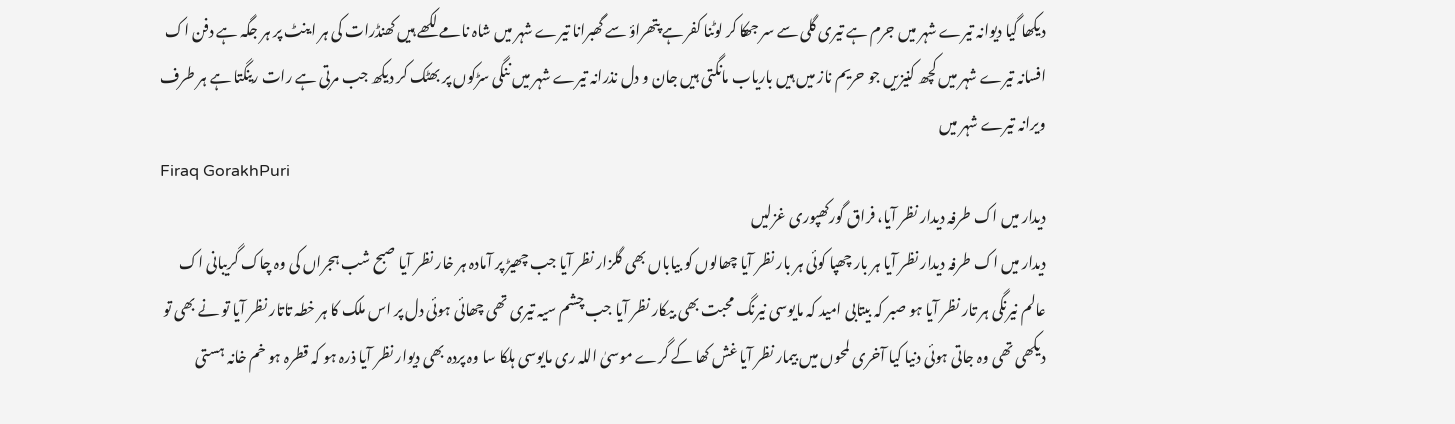دیکھا گیا دیوانہ تیرے شہر میں جرم ہے تیری گلی سے سر جھکا کر لوٹنا کفر ہے پتھراؤ سے گھبرانا تیرے شہر میں شاہ نامے لکھے ہیں کھنڈرات کی ہر اینٹ پر ہر جگہ ہے دفن اک افسانہ تیرے شہر میں کچھ کنیزیں جو حریم ناز میں ہیں باریاب مانگتی ہیں جان و دل نذرانہ تیرے شہر میں ننگی سڑکوں پر بھٹک کر دیکھ جب مرتی ہے رات رینگتا ہے ہر طرف ویرانہ تیرے شہر میں
Firaq GorakhPuri
دیدار میں اک طرفہ دیدار نظر آیا، فراق گورکھپوری غزلیں
دیدار میں اک طرفہ دیدار نظر آیا ہر بار چھپا کوئی ہر بار نظر آیا چھالوں کو بیاباں بھی گلزار نظر آیا جب چھیڑ پر آمادہ ہر خار نظر آیا صبح شب ہجراں کی وہ چاک گریبانی اک عالم نیرنگی ہر تار نظر آیا ہو صبر کہ بیتابی امید کہ مایوسی نیرنگ محبت بھی بیکار نظر آیا جب چشم سیہ تیری تھی چھائی ہوئی دل پر اس ملک کا ہر خطہ تاتار نظر آیا تو نے بھی تو دیکھی تھی وہ جاتی ہوئی دنیا کیا آخری لمحوں میں بیمار نظر آیا غش کھا کے گرے موسیٰ اللہ ری مایوسی ہلکا سا وہ پردہ بھی دیوار نظر آیا ذرہ ہو کہ قطرہ ہو خم خانہ ہستی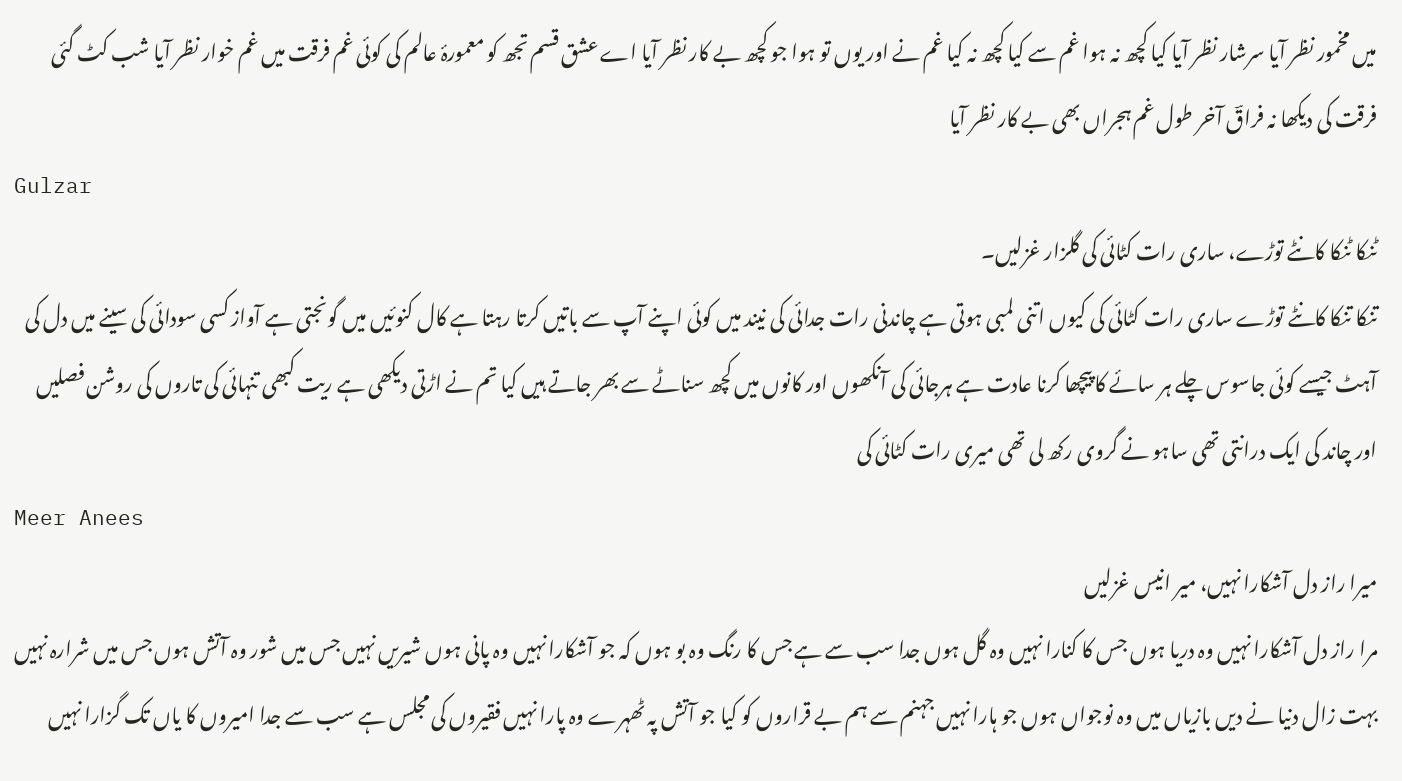میں مخمور نظر آیا سرشار نظر آیا کیا کچھ نہ ہوا غم سے کیا کچھ نہ کیا غم نے اور یوں تو ہوا جو کچھ بے کار نظر آیا اے عشق قسم تجھ کو معمورۂ عالم کی کوئی غم فرقت میں غم خوار نظر آیا شب کٹ گئی فرقت کی دیکھا نہ فراقؔ آخر طول غم ہجراں بھی بے کار نظر آیا
Gulzar
ٹنکا ٹنکا کانٹے توڑے، ساری رات کٹائی کی گلزار غزلیں۔
تنکا تنکا کانٹے توڑے ساری رات کٹائی کی کیوں اتنی لمبی ہوتی ہے چاندنی رات جدائی کی نیند میں کوئی اپنے آپ سے باتیں کرتا رہتا ہے کال کنوئیں میں گونجتی ہے آواز کسی سودائی کی سینے میں دل کی آہٹ جیسے کوئی جاسوس چلے ہر سائے کا پیچھا کرنا عادت ہے ہرجائی کی آنکھوں اور کانوں میں کچھ سناٹے سے بھر جاتے ہیں کیا تم نے اڑتی دیکھی ہے ریت کبھی تنہائی کی تاروں کی روشن فصلیں اور چاند کی ایک درانتی تھی ساہو نے گروی رکھ لی تھی میری رات کٹائی کی
Meer Anees
میرا راز دل آشکارا نہیں، میر انیس غزلیں
مرا راز دل آشکارا نہیں وہ دریا ہوں جس کا کنارا نہیں وہ گل ہوں جدا سب سے ہے جس کا رنگ وہ بو ہوں کہ جو آشکارا نہیں وہ پانی ہوں شیریں نہیں جس میں شور وہ آتش ہوں جس میں شرارہ نہیں بہت زال دنیا نے دیں بازیاں میں وہ نوجواں ہوں جو ہارا نہیں جہنم سے ہم بے قراروں کو کیا جو آتش پہ ٹھہرے وہ پارا نہیں فقیروں کی مجلس ہے سب سے جدا امیروں کا یاں تک گزارا نہیں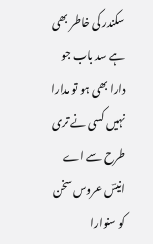سکندر کی خاطر بھی ہے سد باب جو دارا بھی ہو تو مدارا نہیں کسی نے تری طرح سے اے انیسؔ عروس سخن کو سنوارا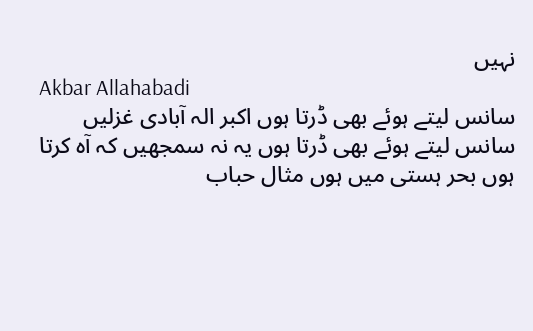نہیں
Akbar Allahabadi
سانس لیتے ہوئے بھی ڈرتا ہوں اکبر الہ آبادی غزلیں
سانس لیتے ہوئے بھی ڈرتا ہوں یہ نہ سمجھیں کہ آہ کرتا ہوں بحر ہستی میں ہوں مثال حباب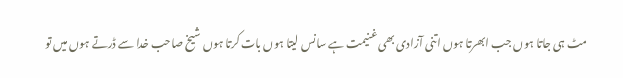مٹ ہی جاتا ہوں جب ابھرتا ہوں اتنی آزادی بھی غنیمت ہے سانس لیتا ہوں بات کرتا ہوں شیخ صاحب خدا سے ڈرتے ہوں میں تو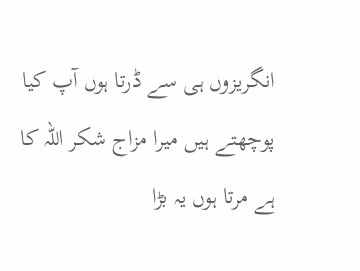انگریزوں ہی سے ڈرتا ہوں آپ کیا پوچھتے ہیں میرا مزاج شکر اللہ کا ہے مرتا ہوں یہ بڑا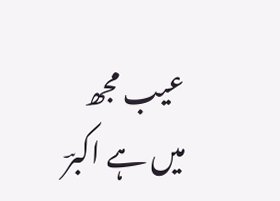عیب مجھ میں ہے اکبرؔ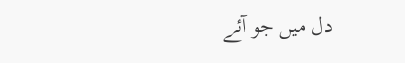دل میں جو آئے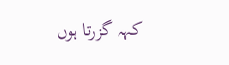کہہ گزرتا ہوں